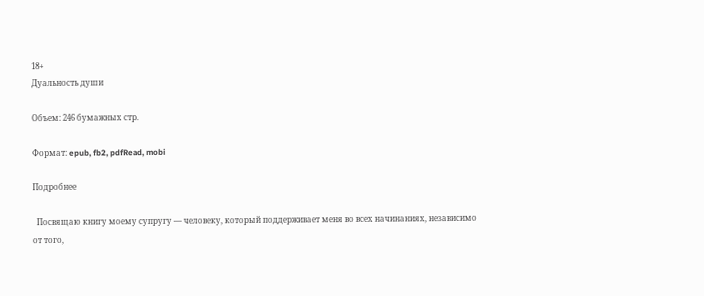18+
Дуальность души

Объем: 246 бумажных стр.

Формат: epub, fb2, pdfRead, mobi

Подробнее

  Посвящаю книгу моему супругу — человеку, который поддерживает меня во всех начинаниях, независимо от того,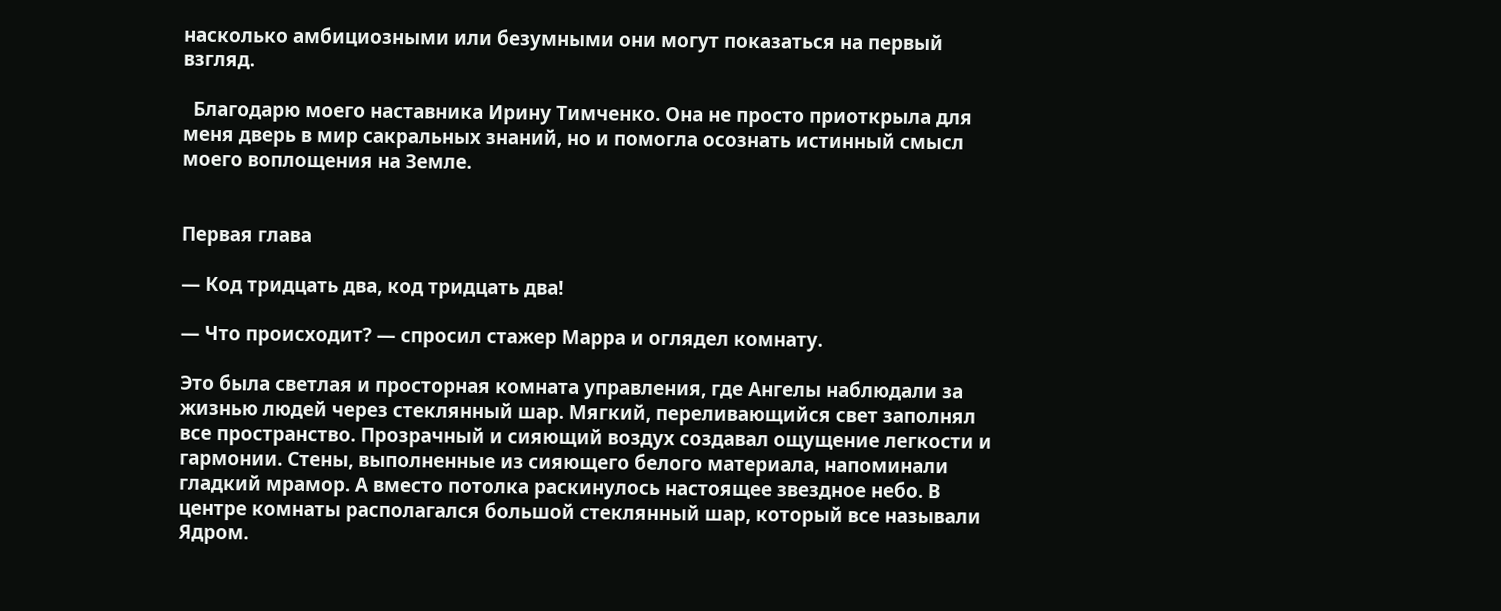насколько амбициозными или безумными они могут показаться на первый взгляд.

  Благодарю моего наставника Ирину Тимченко. Она не просто приоткрыла для меня дверь в мир сакральных знаний, но и помогла осознать истинный смысл моего воплощения на Земле.


Первая глава

— Код тридцать два, код тридцать два!

— Что происходит? — спросил стажер Марра и оглядел комнату.

Это была светлая и просторная комната управления, где Ангелы наблюдали за жизнью людей через стеклянный шар. Мягкий, переливающийся свет заполнял все пространство. Прозрачный и сияющий воздух создавал ощущение легкости и гармонии. Стены, выполненные из сияющего белого материала, напоминали гладкий мрамор. А вместо потолка раскинулось настоящее звездное небо. В центре комнаты располагался большой стеклянный шар, который все называли Ядром.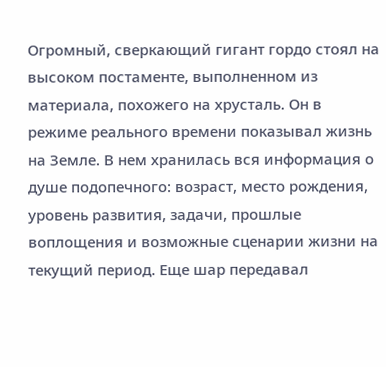Огромный, сверкающий гигант гордо стоял на высоком постаменте, выполненном из материала, похожего на хрусталь. Он в режиме реального времени показывал жизнь на Земле. В нем хранилась вся информация о душе подопечного: возраст, место рождения, уровень развития, задачи, прошлые воплощения и возможные сценарии жизни на текущий период. Еще шар передавал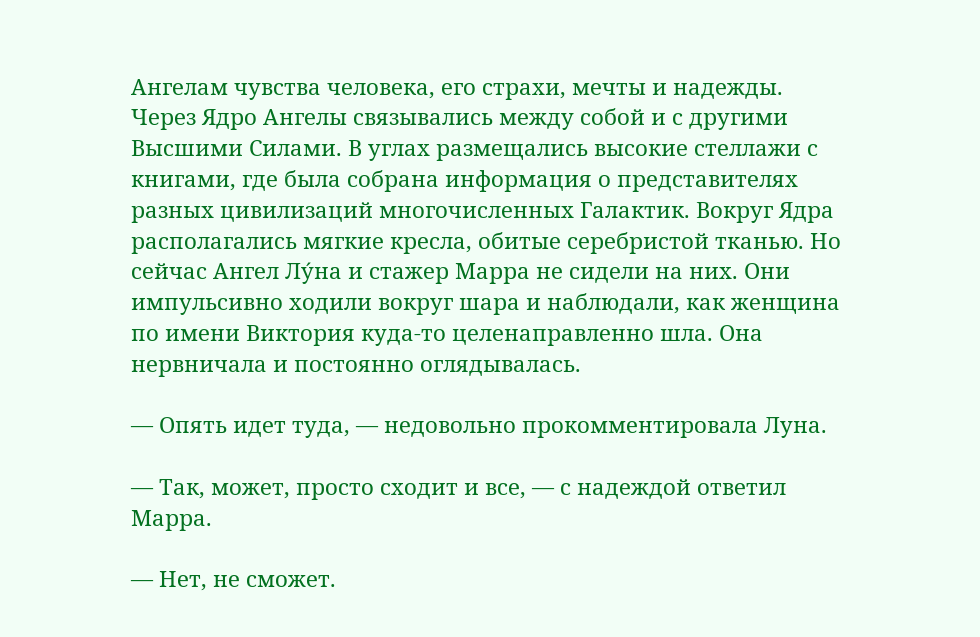Ангелам чувства человека, его страхи, мечты и надежды. Через Ядро Ангелы связывались между собой и с другими Высшими Силами. В углах размещались высокие стеллажи с книгами, где была собрана информация о представителях разных цивилизаций многочисленных Галактик. Вокруг Ядра располагались мягкие кресла, обитые серебристой тканью. Но сейчас Ангел Лу́на и стажер Марра не сидели на них. Они импульсивно ходили вокруг шара и наблюдали, как женщина по имени Виктория куда-то целенаправленно шла. Она нервничала и постоянно оглядывалась.

— Опять идет туда, — недовольно прокомментировала Луна.

— Так, может, просто сходит и все, — с надеждой ответил Марра.

— Нет, не сможет.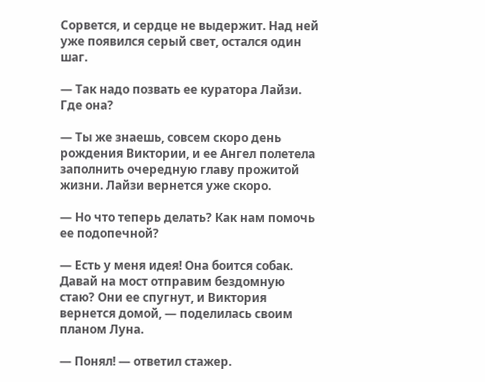Сорвется, и сердце не выдержит. Над ней уже появился серый свет, остался один шаг.

— Так надо позвать ее куратора Лайзи. Где она?

— Ты же знаешь, совсем скоро день рождения Виктории, и ее Ангел полетела заполнить очередную главу прожитой жизни. Лайзи вернется уже скоро.

— Но что теперь делать? Как нам помочь ее подопечной?

— Есть у меня идея! Она боится собак. Давай на мост отправим бездомную стаю? Они ее спугнут, и Виктория вернется домой, — поделилась своим планом Луна.

— Понял! — ответил стажер.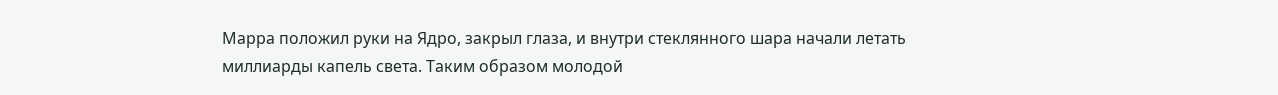Марра положил руки на Ядро, закрыл глаза, и внутри стеклянного шара начали летать миллиарды капель света. Таким образом молодой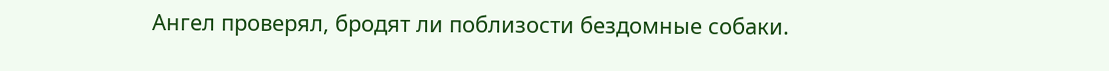Ангел проверял, бродят ли поблизости бездомные собаки.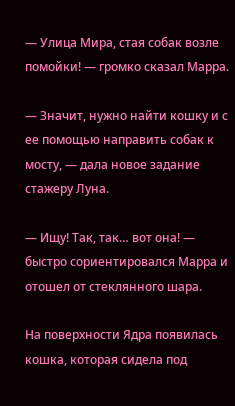— Улица Мира, стая собак возле помойки! — громко сказал Марра.

— Значит, нужно найти кошку и с ее помощью направить собак к мосту, — дала новое задание стажеру Луна.

— Ищу! Так, так… вот она! — быстро сориентировался Марра и отошел от стеклянного шара.

На поверхности Ядра появилась кошка, которая сидела под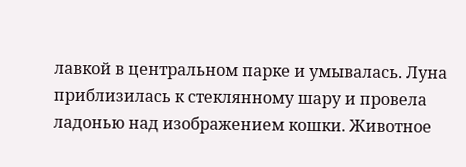лавкой в центральном парке и умывалась. Луна приблизилась к стеклянному шару и провела ладонью над изображением кошки. Животное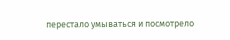перестало умываться и посмотрело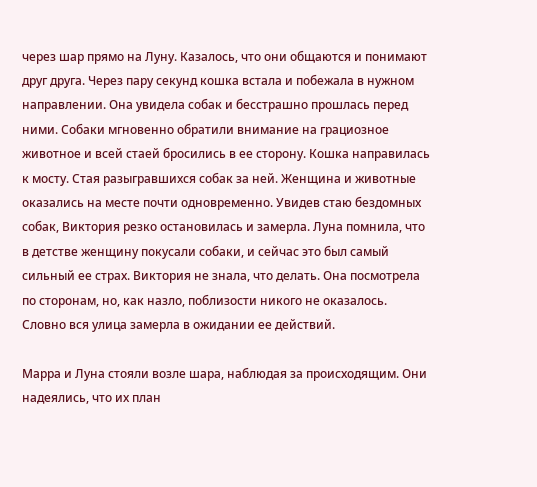через шар прямо на Луну. Казалось, что они общаются и понимают друг друга. Через пару секунд кошка встала и побежала в нужном направлении. Она увидела собак и бесстрашно прошлась перед ними. Собаки мгновенно обратили внимание на грациозное животное и всей стаей бросились в ее сторону. Кошка направилась к мосту. Стая разыгравшихся собак за ней. Женщина и животные оказались на месте почти одновременно. Увидев стаю бездомных собак, Виктория резко остановилась и замерла. Луна помнила, что в детстве женщину покусали собаки, и сейчас это был самый сильный ее страх. Виктория не знала, что делать. Она посмотрела по сторонам, но, как назло, поблизости никого не оказалось. Словно вся улица замерла в ожидании ее действий.

Марра и Луна стояли возле шара, наблюдая за происходящим. Они надеялись, что их план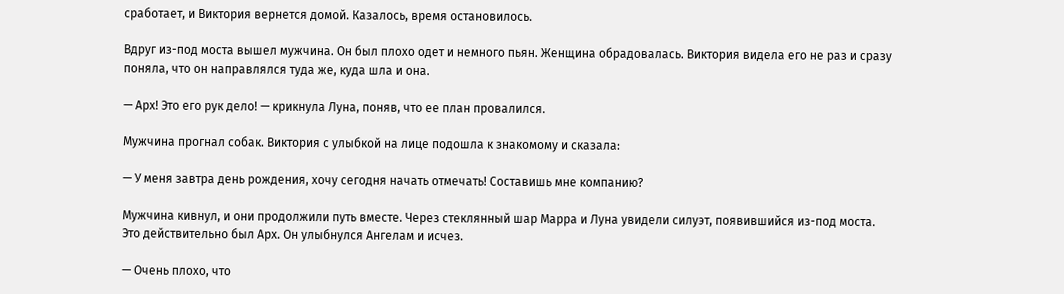сработает, и Виктория вернется домой. Казалось, время остановилось.

Вдруг из-под моста вышел мужчина. Он был плохо одет и немного пьян. Женщина обрадовалась. Виктория видела его не раз и сразу поняла, что он направлялся туда же, куда шла и она.

— Арх! Это его рук дело! — крикнула Луна, поняв, что ее план провалился.

Мужчина прогнал собак. Виктория с улыбкой на лице подошла к знакомому и сказала:

— У меня завтра день рождения, хочу сегодня начать отмечать! Составишь мне компанию?

Мужчина кивнул, и они продолжили путь вместе. Через стеклянный шар Марра и Луна увидели силуэт, появившийся из-под моста. Это действительно был Арх. Он улыбнулся Ангелам и исчез.

— Очень плохо, что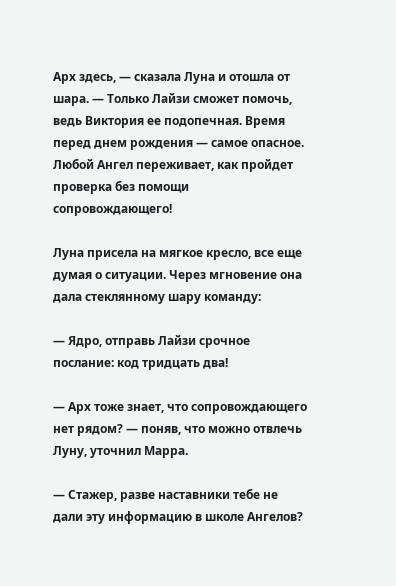Арх здесь, — сказала Луна и отошла от шара. — Только Лайзи сможет помочь, ведь Виктория ее подопечная. Время перед днем рождения — самое опасное. Любой Ангел переживает, как пройдет проверка без помощи сопровождающего!

Луна присела на мягкое кресло, все еще думая о ситуации. Через мгновение она дала стеклянному шару команду:

— Ядро, отправь Лайзи срочное послание: код тридцать два!

— Арх тоже знает, что сопровождающего нет рядом? — поняв, что можно отвлечь Луну, уточнил Марра.

— Стажер, разве наставники тебе не дали эту информацию в школе Ангелов?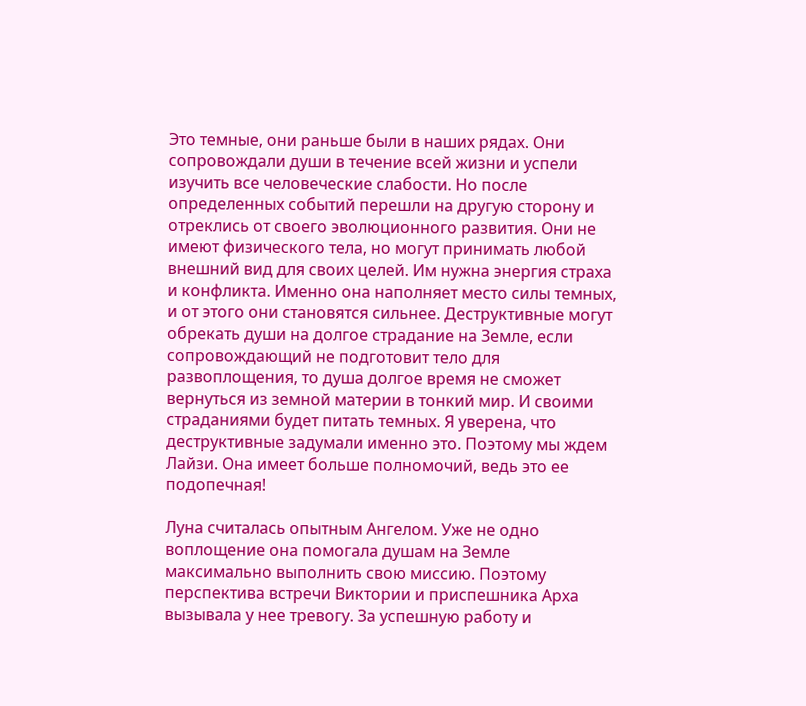Это темные, они раньше были в наших рядах. Они сопровождали души в течение всей жизни и успели изучить все человеческие слабости. Но после определенных событий перешли на другую сторону и отреклись от своего эволюционного развития. Они не имеют физического тела, но могут принимать любой внешний вид для своих целей. Им нужна энергия страха и конфликта. Именно она наполняет место силы темных, и от этого они становятся сильнее. Деструктивные могут обрекать души на долгое страдание на Земле, если сопровождающий не подготовит тело для развоплощения, то душа долгое время не сможет вернуться из земной материи в тонкий мир. И своими страданиями будет питать темных. Я уверена, что деструктивные задумали именно это. Поэтому мы ждем Лайзи. Она имеет больше полномочий, ведь это ее подопечная!

Луна считалась опытным Ангелом. Уже не одно воплощение она помогала душам на Земле максимально выполнить свою миссию. Поэтому перспектива встречи Виктории и приспешника Арха вызывала у нее тревогу. За успешную работу и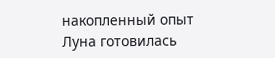накопленный опыт Луна готовилась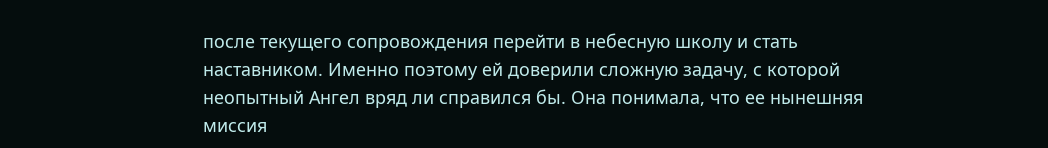после текущего сопровождения перейти в небесную школу и стать наставником. Именно поэтому ей доверили сложную задачу, с которой неопытный Ангел вряд ли справился бы. Она понимала, что ее нынешняя миссия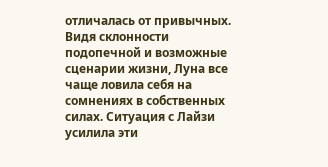отличалась от привычных. Видя склонности подопечной и возможные сценарии жизни, Луна все чаще ловила себя на сомнениях в собственных силах. Ситуация с Лайзи усилила эти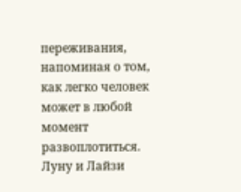переживания, напоминая о том, как легко человек может в любой момент развоплотиться. Луну и Лайзи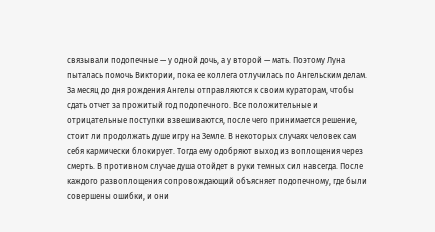связывали подопечные — у одной дочь, а у второй — мать. Поэтому Луна пыталась помочь Виктории, пока ее коллега отлучилась по Ангельским делам. За месяц до дня рождения Ангелы отправляются к своим кураторам, чтобы сдать отчет за прожитый год подопечного. Все положительные и отрицательные поступки взвешиваются, после чего принимается решение, стоит ли продолжать душе игру на Земле. В некоторых случаях человек сам себя кармически блокирует. Тогда ему одобряют выход из воплощения через смерть. В противном случае душа отойдет в руки темных сил навсегда. После каждого развоплощения сопровождающий объясняет подопечному, где были совершены ошибки, и они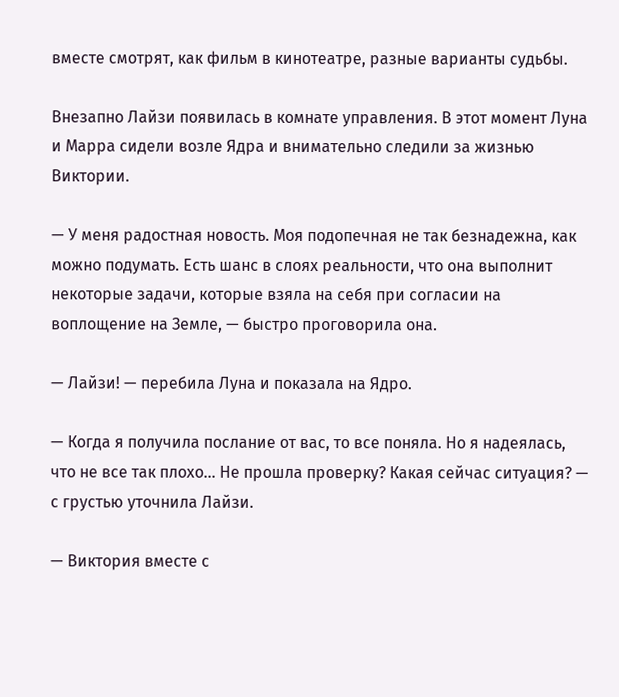вместе смотрят, как фильм в кинотеатре, разные варианты судьбы.

Внезапно Лайзи появилась в комнате управления. В этот момент Луна и Марра сидели возле Ядра и внимательно следили за жизнью Виктории.

— У меня радостная новость. Моя подопечная не так безнадежна, как можно подумать. Есть шанс в слоях реальности, что она выполнит некоторые задачи, которые взяла на себя при согласии на воплощение на Земле, — быстро проговорила она.

— Лайзи! — перебила Луна и показала на Ядро.

— Когда я получила послание от вас, то все поняла. Но я надеялась, что не все так плохо… Не прошла проверку? Какая сейчас ситуация? — с грустью уточнила Лайзи.

— Виктория вместе с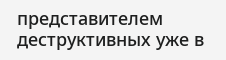представителем деструктивных уже в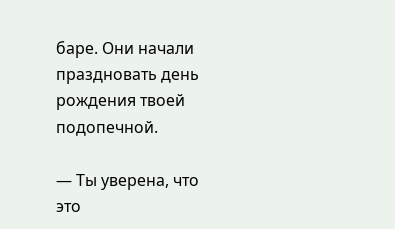баре. Они начали праздновать день рождения твоей подопечной.

— Ты уверена, что это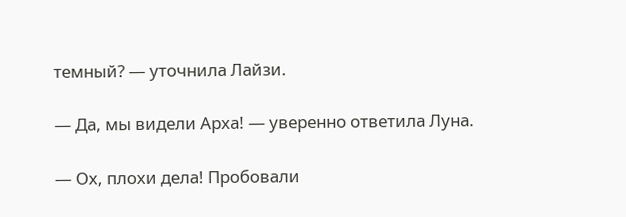темный? — уточнила Лайзи.

— Да, мы видели Арха! — уверенно ответила Луна.

— Ох, плохи дела! Пробовали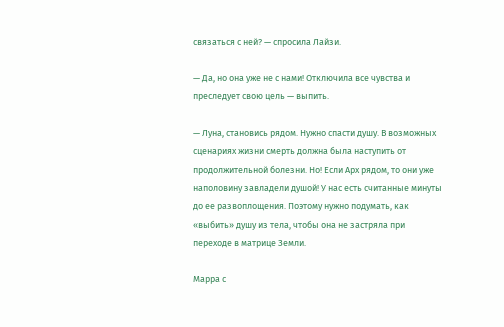связаться с ней? — спросила Лайзи.

— Да, но она уже не с нами! Отключила все чувства и преследует свою цель — выпить.

— Луна, становись рядом. Нужно спасти душу. В возможных сценариях жизни смерть должна была наступить от продолжительной болезни. Но! Если Арх рядом, то они уже наполовину завладели душой! У нас есть считанные минуты до ее развоплощения. Поэтому нужно подумать, как «выбить» душу из тела, чтобы она не застряла при переходе в матрице Земли.

Марра с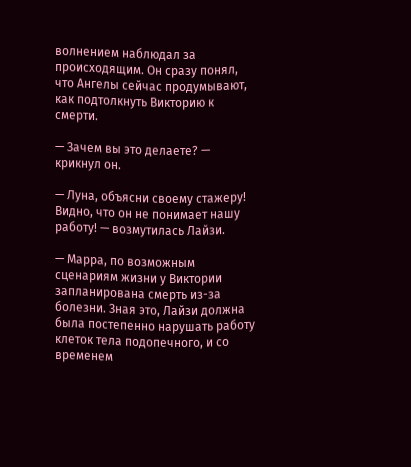волнением наблюдал за происходящим. Он сразу понял, что Ангелы сейчас продумывают, как подтолкнуть Викторию к смерти.

— Зачем вы это делаете? — крикнул он.

— Луна, объясни своему стажеру! Видно, что он не понимает нашу работу! — возмутилась Лайзи.

— Марра, по возможным сценариям жизни у Виктории запланирована смерть из-за болезни. Зная это, Лайзи должна была постепенно нарушать работу клеток тела подопечного, и со временем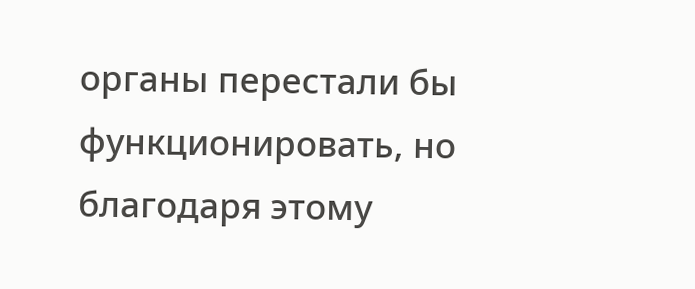органы перестали бы функционировать, но благодаря этому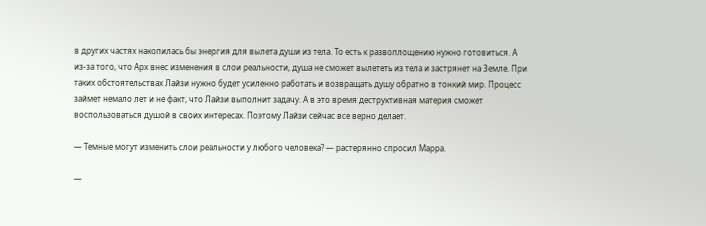в других частях накопилась бы энергия для вылета души из тела. То есть к развоплощению нужно готовиться. А из-за того, что Арх внес изменения в слои реальности, душа не сможет вылететь из тела и застрянет на Земле. При таких обстоятельствах Лайзи нужно будет усиленно работать и возвращать душу обратно в тонкий мир. Процесс займет немало лет и не факт, что Лайзи выполнит задачу. А в это время деструктивная материя сможет воспользоваться душой в своих интересах. Поэтому Лайзи сейчас все верно делает.

— Темные могут изменить слои реальности у любого человека? — растерянно спросил Марра.

—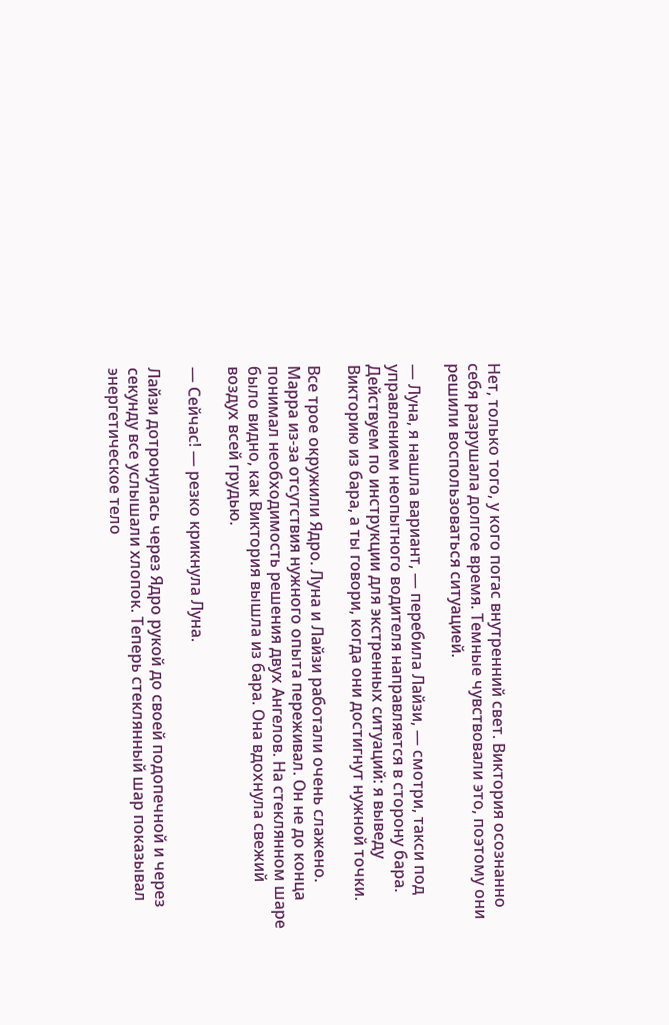Нет, только того, у кого погас внутренний свет. Виктория осознанно себя разрушала долгое время. Темные чувствовали это, поэтому они решили воспользоваться ситуацией.

— Луна, я нашла вариант, — перебила Лайзи, — смотри, такси под управлением неопытного водителя направляется в сторону бара. Действуем по инструкции для экстренных ситуаций: я выведу Викторию из бара, а ты говори, когда они достигнут нужной точки.

Все трое окружили Ядро. Луна и Лайзи работали очень слажено. Марра из-за отсутствия нужного опыта переживал. Он не до конца понимал необходимость решения двух Ангелов. На стеклянном шаре было видно, как Виктория вышла из бара. Она вдохнула свежий воздух всей грудью.

— Сейчас! — резко крикнула Луна.

Лайзи дотронулась через Ядро рукой до своей подопечной и через секунду все услышали хлопок. Теперь стеклянный шар показывал энергетическое тело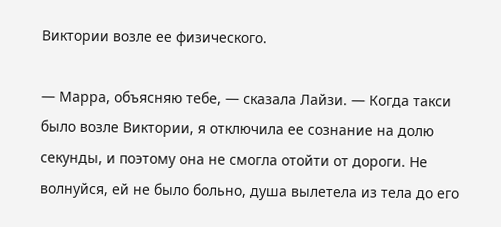Виктории возле ее физического.

— Марра, объясняю тебе, — сказала Лайзи. — Когда такси было возле Виктории, я отключила ее сознание на долю секунды, и поэтому она не смогла отойти от дороги. Не волнуйся, ей не было больно, душа вылетела из тела до его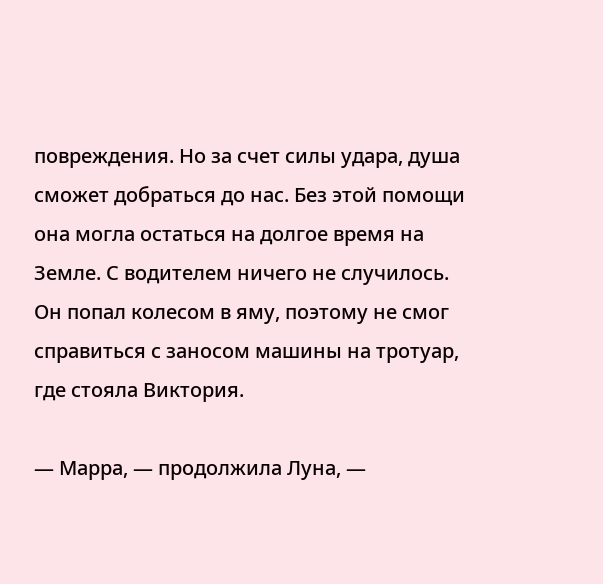повреждения. Но за счет силы удара, душа сможет добраться до нас. Без этой помощи она могла остаться на долгое время на Земле. С водителем ничего не случилось. Он попал колесом в яму, поэтому не смог справиться с заносом машины на тротуар, где стояла Виктория.

— Марра, — продолжила Луна, —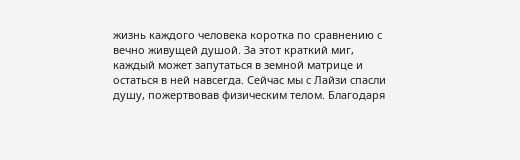жизнь каждого человека коротка по сравнению с вечно живущей душой. За этот краткий миг, каждый может запутаться в земной матрице и остаться в ней навсегда. Сейчас мы с Лайзи спасли душу, пожертвовав физическим телом. Благодаря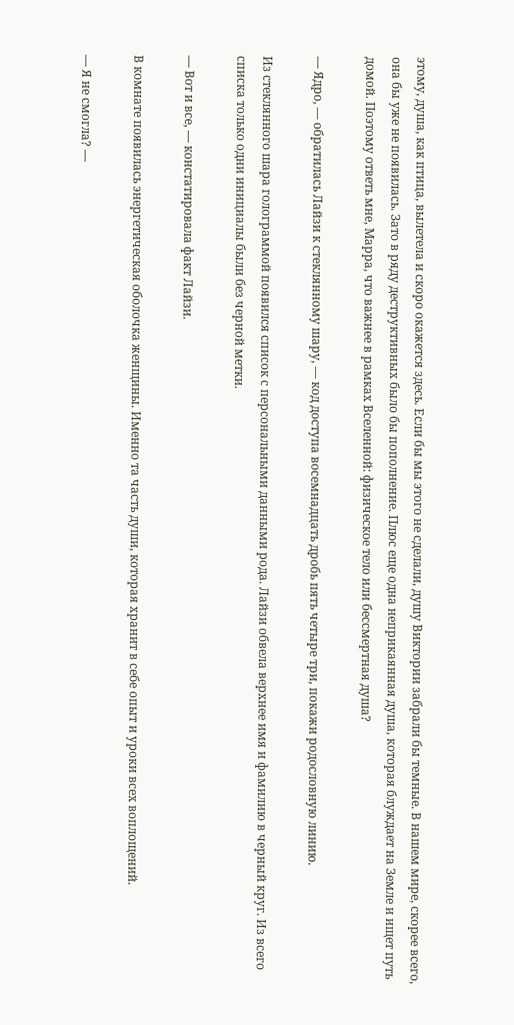этому, душа, как птица, вылетела и скоро окажется здесь. Если бы мы этого не сделали, душу Виктории забрали бы темные. В нашем мире, скорее всего, она бы уже не появилась. Зато в ряду деструктивных было бы пополнение. Плюс еще одна неприкаянная душа, которая блуждает на Земле и ищет путь домой. Поэтому ответь мне, Марра, что важнее в рамках Вселенной: физическое тело или бессмертная душа?

— Ядро, — обратилась Лайзи к стеклянному шару, — код доступа восемнадцать дробь пять четыре три, покажи родословную линию.

Из стеклянного шара голограммой появился список с персональными данными рода. Лайзи обвела верхнее имя и фамилию в черный круг. Из всего списка только одни инициалы были без черной метки.

— Вот и все, — констатировала факт Лайзи.

В комнате появилась энергетическая оболочка женщины. Именно та часть души, которая хранит в себе опыт и уроки всех воплощений.

— Я не смогла? —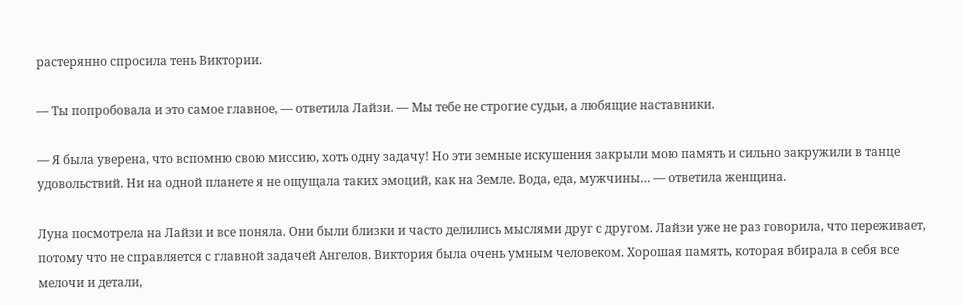растерянно спросила тень Виктории.

— Ты попробовала и это самое главное, — ответила Лайзи. — Мы тебе не строгие судьи, а любящие наставники.

— Я была уверена, что вспомню свою миссию, хоть одну задачу! Но эти земные искушения закрыли мою память и сильно закружили в танце удовольствий. Ни на одной планете я не ощущала таких эмоций, как на Земле. Вода, еда, мужчины… — ответила женщина.

Луна посмотрела на Лайзи и все поняла. Они были близки и часто делились мыслями друг с другом. Лайзи уже не раз говорила, что переживает, потому что не справляется с главной задачей Ангелов. Виктория была очень умным человеком. Хорошая память, которая вбирала в себя все мелочи и детали,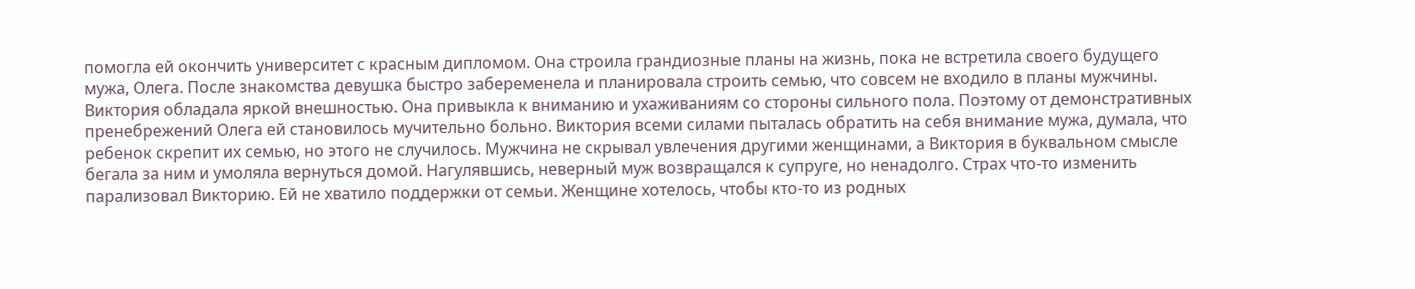помогла ей окончить университет с красным дипломом. Она строила грандиозные планы на жизнь, пока не встретила своего будущего мужа, Олега. После знакомства девушка быстро забеременела и планировала строить семью, что совсем не входило в планы мужчины. Виктория обладала яркой внешностью. Она привыкла к вниманию и ухаживаниям со стороны сильного пола. Поэтому от демонстративных пренебрежений Олега ей становилось мучительно больно. Виктория всеми силами пыталась обратить на себя внимание мужа, думала, что ребенок скрепит их семью, но этого не случилось. Мужчина не скрывал увлечения другими женщинами, а Виктория в буквальном смысле бегала за ним и умоляла вернуться домой. Нагулявшись, неверный муж возвращался к супруге, но ненадолго. Страх что-то изменить парализовал Викторию. Ей не хватило поддержки от семьи. Женщине хотелось, чтобы кто-то из родных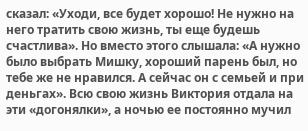сказал: «Уходи, все будет хорошо! Не нужно на него тратить свою жизнь, ты еще будешь счастлива». Но вместо этого слышала: «А нужно было выбрать Мишку, хороший парень был, но тебе же не нравился. А сейчас он с семьей и при деньгах». Всю свою жизнь Виктория отдала на эти «догонялки», а ночью ее постоянно мучил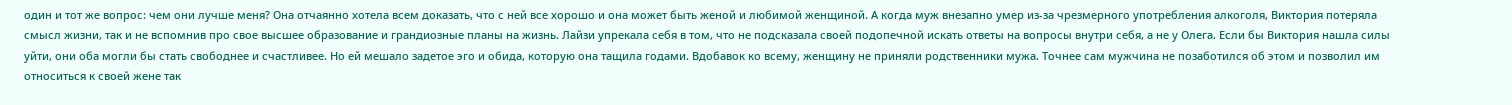один и тот же вопрос: чем они лучше меня? Она отчаянно хотела всем доказать, что с ней все хорошо и она может быть женой и любимой женщиной. А когда муж внезапно умер из-за чрезмерного употребления алкоголя, Виктория потеряла смысл жизни, так и не вспомнив про свое высшее образование и грандиозные планы на жизнь. Лайзи упрекала себя в том, что не подсказала своей подопечной искать ответы на вопросы внутри себя, а не у Олега. Если бы Виктория нашла силы уйти, они оба могли бы стать свободнее и счастливее. Но ей мешало задетое эго и обида, которую она тащила годами. Вдобавок ко всему, женщину не приняли родственники мужа. Точнее сам мужчина не позаботился об этом и позволил им относиться к своей жене так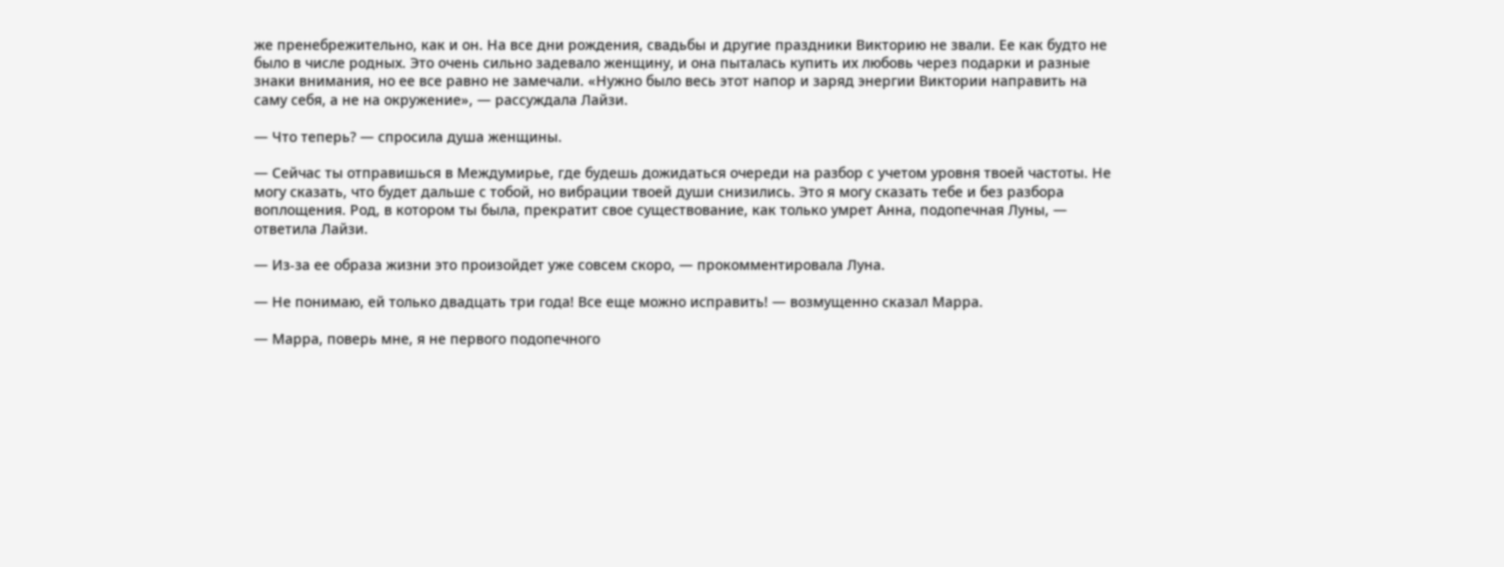же пренебрежительно, как и он. На все дни рождения, свадьбы и другие праздники Викторию не звали. Ее как будто не было в числе родных. Это очень сильно задевало женщину, и она пыталась купить их любовь через подарки и разные знаки внимания, но ее все равно не замечали. «Нужно было весь этот напор и заряд энергии Виктории направить на саму себя, а не на окружение», — рассуждала Лайзи.

— Что теперь? — спросила душа женщины.

— Сейчас ты отправишься в Междумирье, где будешь дожидаться очереди на разбор с учетом уровня твоей частоты. Не могу сказать, что будет дальше с тобой, но вибрации твоей души снизились. Это я могу сказать тебе и без разбора воплощения. Род, в котором ты была, прекратит свое существование, как только умрет Анна, подопечная Луны, — ответила Лайзи.

— Из-за ее образа жизни это произойдет уже совсем скоро, — прокомментировала Луна.

— Не понимаю, ей только двадцать три года! Все еще можно исправить! — возмущенно сказал Марра.

— Марра, поверь мне, я не первого подопечного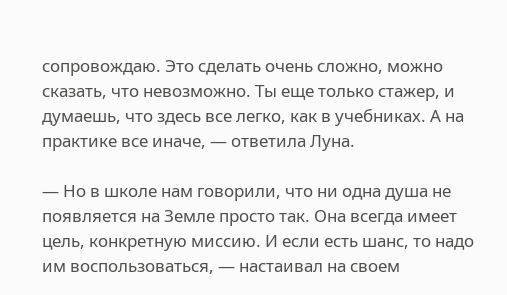сопровождаю. Это сделать очень сложно, можно сказать, что невозможно. Ты еще только стажер, и думаешь, что здесь все легко, как в учебниках. А на практике все иначе, — ответила Луна.

— Но в школе нам говорили, что ни одна душа не появляется на Земле просто так. Она всегда имеет цель, конкретную миссию. И если есть шанс, то надо им воспользоваться, — настаивал на своем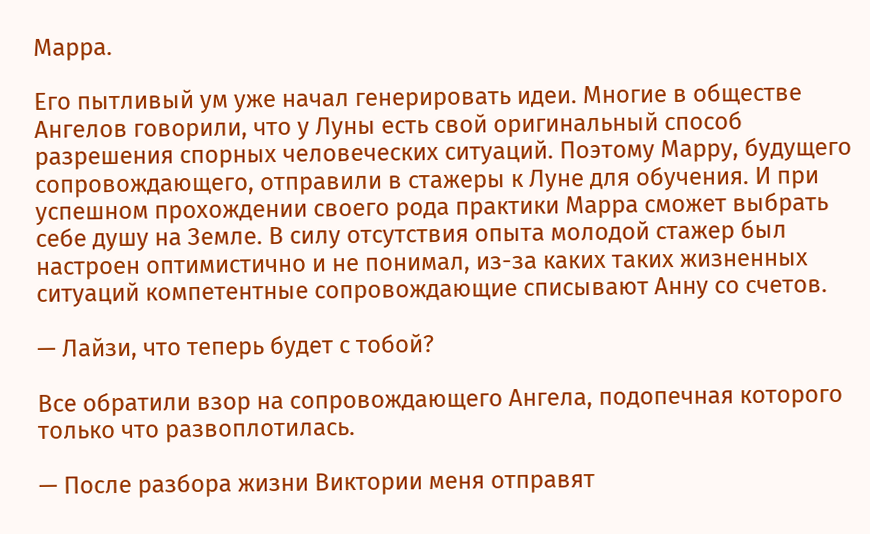Марра.

Его пытливый ум уже начал генерировать идеи. Многие в обществе Ангелов говорили, что у Луны есть свой оригинальный способ разрешения спорных человеческих ситуаций. Поэтому Марру, будущего сопровождающего, отправили в стажеры к Луне для обучения. И при успешном прохождении своего рода практики Марра сможет выбрать себе душу на Земле. В силу отсутствия опыта молодой стажер был настроен оптимистично и не понимал, из-за каких таких жизненных ситуаций компетентные сопровождающие списывают Анну со счетов.

— Лайзи, что теперь будет с тобой?

Все обратили взор на сопровождающего Ангела, подопечная которого только что развоплотилась.

— После разбора жизни Виктории меня отправят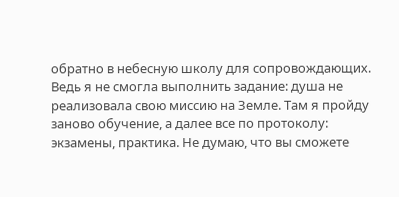обратно в небесную школу для сопровождающих. Ведь я не смогла выполнить задание: душа не реализовала свою миссию на Земле. Там я пройду заново обучение, а далее все по протоколу: экзамены, практика. Не думаю, что вы сможете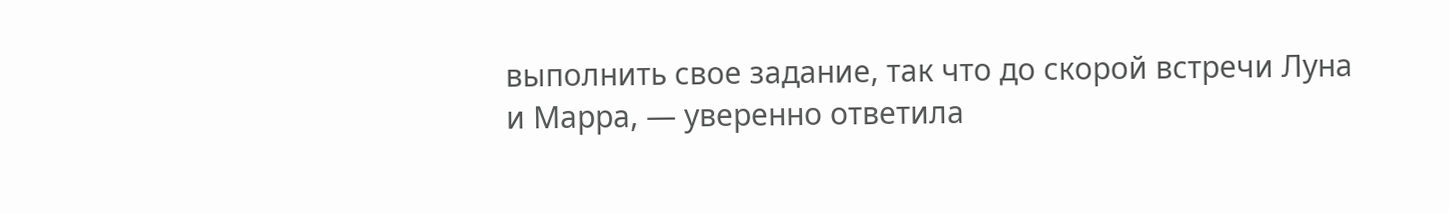выполнить свое задание, так что до скорой встречи Луна и Марра, — уверенно ответила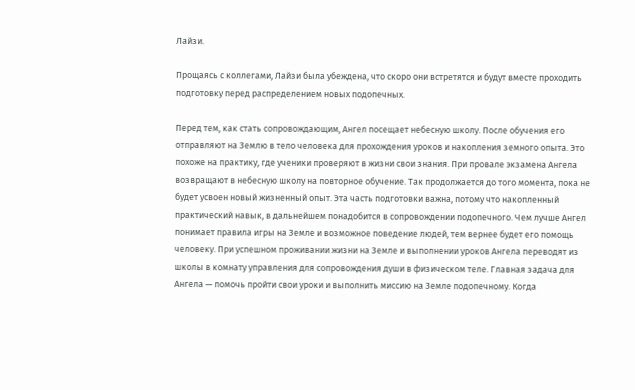Лайзи.

Прощаясь с коллегами, Лайзи была убеждена, что скоро они встретятся и будут вместе проходить подготовку перед распределением новых подопечных.

Перед тем, как стать сопровождающим, Ангел посещает небесную школу. После обучения его отправляют на Землю в тело человека для прохождения уроков и накопления земного опыта. Это похоже на практику, где ученики проверяют в жизни свои знания. При провале экзамена Ангела возвращают в небесную школу на повторное обучение. Так продолжается до того момента, пока не будет усвоен новый жизненный опыт. Эта часть подготовки важна, потому что накопленный практический навык, в дальнейшем понадобится в сопровождении подопечного. Чем лучше Ангел понимает правила игры на Земле и возможное поведение людей, тем вернее будет его помощь человеку. При успешном проживании жизни на Земле и выполнении уроков Ангела переводят из школы в комнату управления для сопровождения души в физическом теле. Главная задача для Ангела — помочь пройти свои уроки и выполнить миссию на Земле подопечному. Когда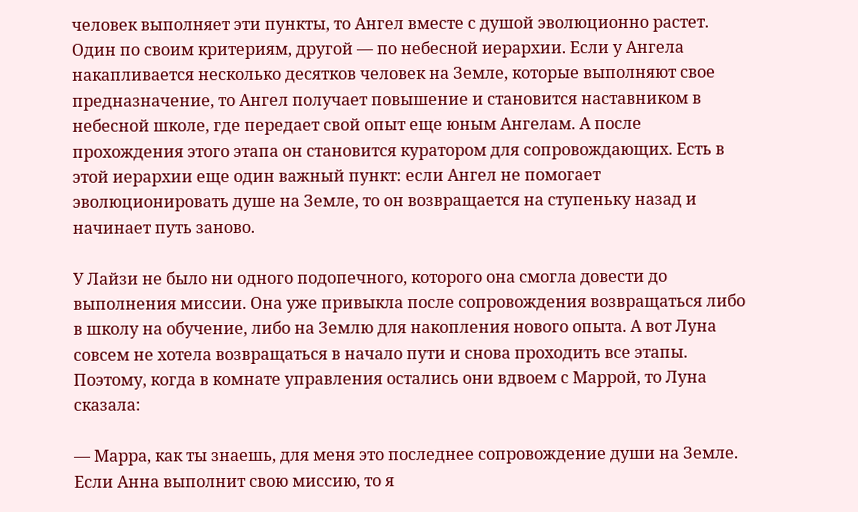человек выполняет эти пункты, то Ангел вместе с душой эволюционно растет. Один по своим критериям, другой — по небесной иерархии. Если у Ангела накапливается несколько десятков человек на Земле, которые выполняют свое предназначение, то Ангел получает повышение и становится наставником в небесной школе, где передает свой опыт еще юным Ангелам. А после прохождения этого этапа он становится куратором для сопровождающих. Есть в этой иерархии еще один важный пункт: если Ангел не помогает эволюционировать душе на Земле, то он возвращается на ступеньку назад и начинает путь заново.

У Лайзи не было ни одного подопечного, которого она смогла довести до выполнения миссии. Она уже привыкла после сопровождения возвращаться либо в школу на обучение, либо на Землю для накопления нового опыта. А вот Луна совсем не хотела возвращаться в начало пути и снова проходить все этапы. Поэтому, когда в комнате управления остались они вдвоем с Маррой, то Луна сказала:

— Марра, как ты знаешь, для меня это последнее сопровождение души на Земле. Если Анна выполнит свою миссию, то я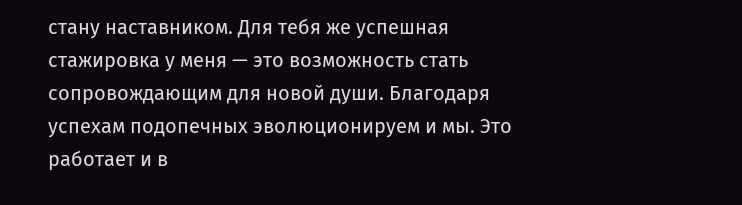стану наставником. Для тебя же успешная стажировка у меня — это возможность стать сопровождающим для новой души. Благодаря успехам подопечных эволюционируем и мы. Это работает и в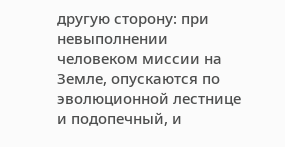другую сторону: при невыполнении человеком миссии на Земле, опускаются по эволюционной лестнице и подопечный, и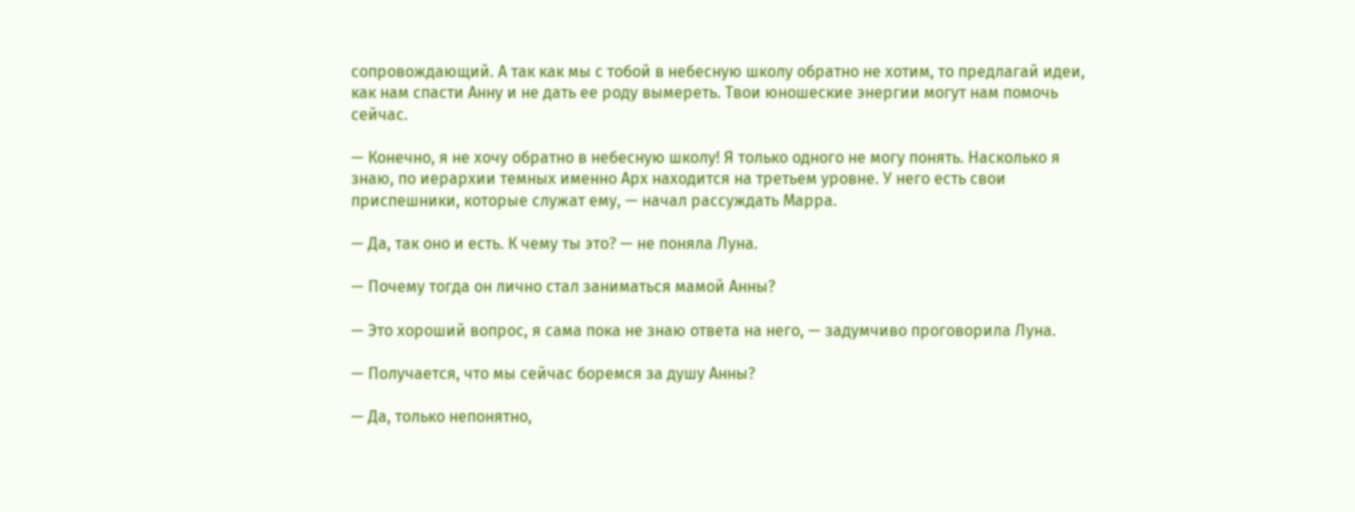сопровождающий. А так как мы с тобой в небесную школу обратно не хотим, то предлагай идеи, как нам спасти Анну и не дать ее роду вымереть. Твои юношеские энергии могут нам помочь сейчас.

— Конечно, я не хочу обратно в небесную школу! Я только одного не могу понять. Насколько я знаю, по иерархии темных именно Арх находится на третьем уровне. У него есть свои приспешники, которые служат ему, — начал рассуждать Марра.

— Да, так оно и есть. К чему ты это? — не поняла Луна.

— Почему тогда он лично стал заниматься мамой Анны?

— Это хороший вопрос, я сама пока не знаю ответа на него, — задумчиво проговорила Луна.

— Получается, что мы сейчас боремся за душу Анны?

— Да, только непонятно,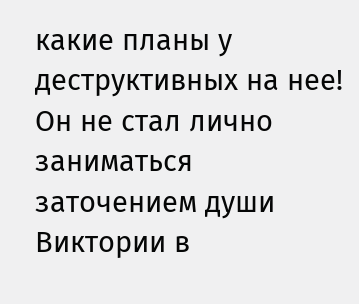какие планы у деструктивных на нее! Он не стал лично заниматься заточением души Виктории в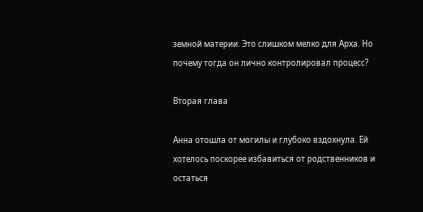земной материи. Это слишком мелко для Арха. Но почему тогда он лично контролировал процесс?

Вторая глава

Анна отошла от могилы и глубоко вздохнула. Ей хотелось поскорее избавиться от родственников и остаться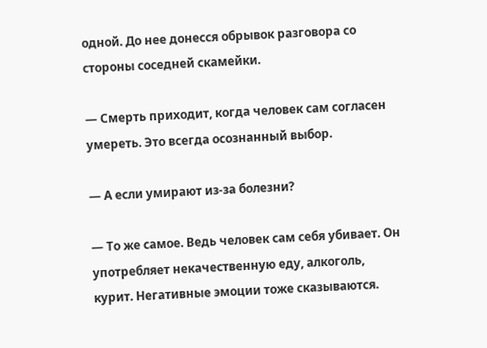одной. До нее донесся обрывок разговора со стороны соседней скамейки.

— Смерть приходит, когда человек сам согласен умереть. Это всегда осознанный выбор.

— А если умирают из-за болезни?

— То же самое. Ведь человек сам себя убивает. Он употребляет некачественную еду, алкоголь, курит. Негативные эмоции тоже сказываются.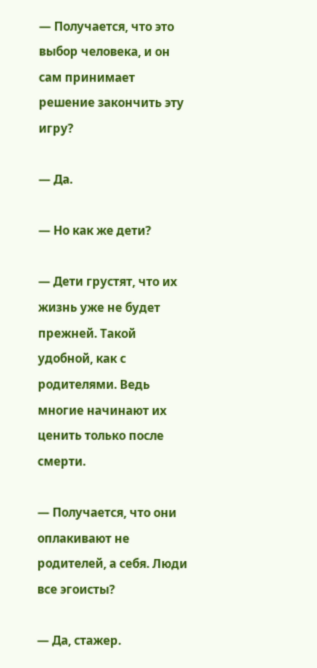— Получается, что это выбор человека, и он сам принимает решение закончить эту игру?

— Да.

— Но как же дети?

— Дети грустят, что их жизнь уже не будет прежней. Такой удобной, как с родителями. Ведь многие начинают их ценить только после смерти.

— Получается, что они оплакивают не родителей, а себя. Люди все эгоисты?

— Да, стажер.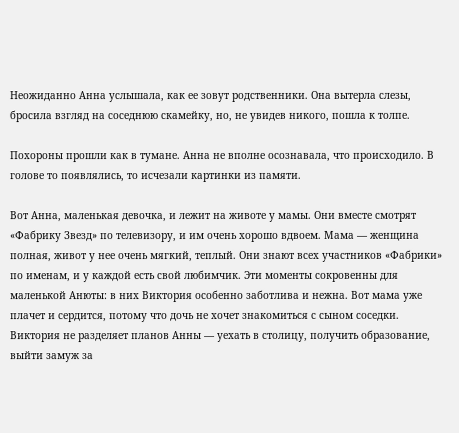Неожиданно Анна услышала, как ее зовут родственники. Она вытерла слезы, бросила взгляд на соседнюю скамейку, но, не увидев никого, пошла к толпе.

Похороны прошли как в тумане. Анна не вполне осознавала, что происходило. В голове то появлялись, то исчезали картинки из памяти.

Вот Анна, маленькая девочка, и лежит на животе у мамы. Они вместе смотрят «Фабрику Звезд» по телевизору, и им очень хорошо вдвоем. Мама — женщина полная, живот у нее очень мягкий, теплый. Они знают всех участников «Фабрики» по именам, и у каждой есть свой любимчик. Эти моменты сокровенны для маленькой Анюты: в них Виктория особенно заботлива и нежна. Вот мама уже плачет и сердится, потому что дочь не хочет знакомиться с сыном соседки. Виктория не разделяет планов Анны — уехать в столицу, получить образование, выйти замуж за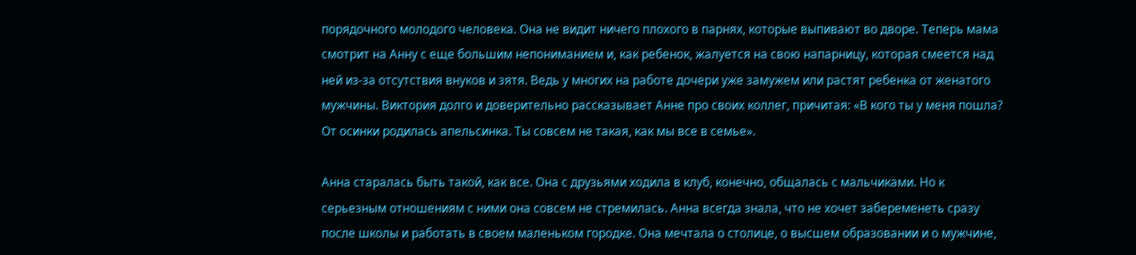порядочного молодого человека. Она не видит ничего плохого в парнях, которые выпивают во дворе. Теперь мама смотрит на Анну с еще большим непониманием и, как ребенок, жалуется на свою напарницу, которая смеется над ней из-за отсутствия внуков и зятя. Ведь у многих на работе дочери уже замужем или растят ребенка от женатого мужчины. Виктория долго и доверительно рассказывает Анне про своих коллег, причитая: «В кого ты у меня пошла? От осинки родилась апельсинка. Ты совсем не такая, как мы все в семье».

Анна старалась быть такой, как все. Она с друзьями ходила в клуб, конечно, общалась с мальчиками. Но к серьезным отношениям с ними она совсем не стремилась. Анна всегда знала, что не хочет забеременеть сразу после школы и работать в своем маленьком городке. Она мечтала о столице, о высшем образовании и о мужчине,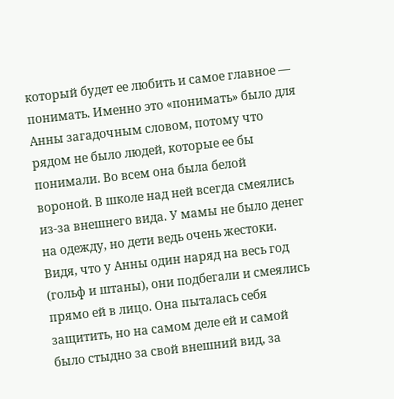который будет ее любить и самое главное — понимать. Именно это «понимать» было для Анны загадочным словом, потому что рядом не было людей, которые ее бы понимали. Во всем она была белой вороной. В школе над ней всегда смеялись из-за внешнего вида. У мамы не было денег на одежду, но дети ведь очень жестоки. Видя, что у Анны один наряд на весь год (гольф и штаны), они подбегали и смеялись прямо ей в лицо. Она пыталась себя защитить, но на самом деле ей и самой было стыдно за свой внешний вид, за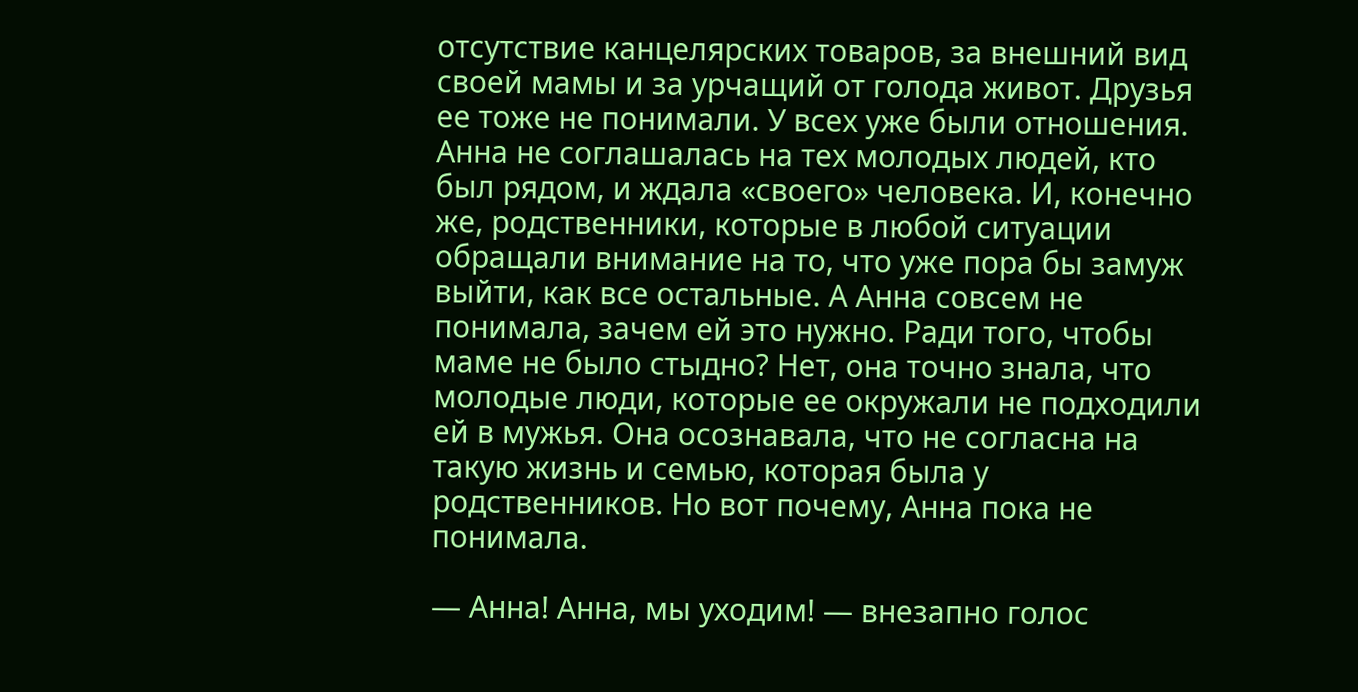отсутствие канцелярских товаров, за внешний вид своей мамы и за урчащий от голода живот. Друзья ее тоже не понимали. У всех уже были отношения. Анна не соглашалась на тех молодых людей, кто был рядом, и ждала «своего» человека. И, конечно же, родственники, которые в любой ситуации обращали внимание на то, что уже пора бы замуж выйти, как все остальные. А Анна совсем не понимала, зачем ей это нужно. Ради того, чтобы маме не было стыдно? Нет, она точно знала, что молодые люди, которые ее окружали не подходили ей в мужья. Она осознавала, что не согласна на такую жизнь и семью, которая была у родственников. Но вот почему, Анна пока не понимала.

— Анна! Анна, мы уходим! — внезапно голос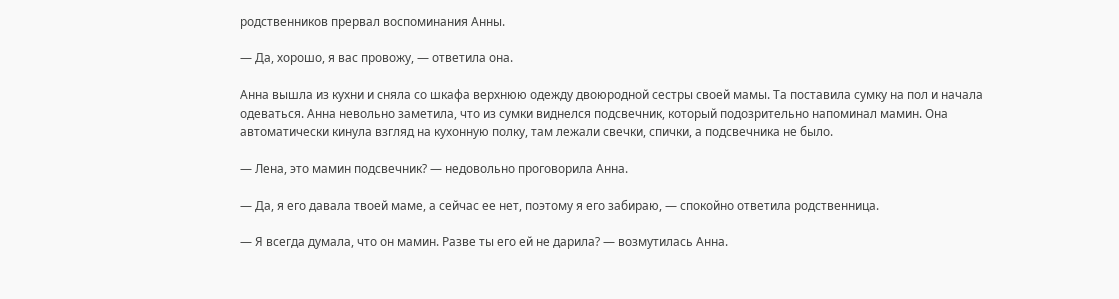родственников прервал воспоминания Анны.

— Да, хорошо, я вас провожу, — ответила она.

Анна вышла из кухни и сняла со шкафа верхнюю одежду двоюродной сестры своей мамы. Та поставила сумку на пол и начала одеваться. Анна невольно заметила, что из сумки виднелся подсвечник, который подозрительно напоминал мамин. Она автоматически кинула взгляд на кухонную полку, там лежали свечки, спички, а подсвечника не было.

— Лена, это мамин подсвечник? — недовольно проговорила Анна.

— Да, я его давала твоей маме, а сейчас ее нет, поэтому я его забираю, — спокойно ответила родственница.

— Я всегда думала, что он мамин. Разве ты его ей не дарила? — возмутилась Анна.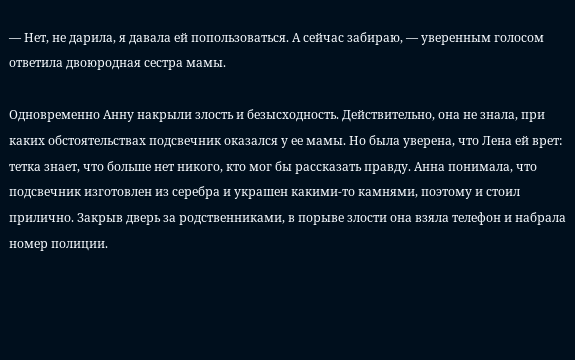— Нет, не дарила, я давала ей попользоваться. А сейчас забираю, — уверенным голосом ответила двоюродная сестра мамы.

Одновременно Анну накрыли злость и безысходность. Действительно, она не знала, при каких обстоятельствах подсвечник оказался у ее мамы. Но была уверена, что Лена ей врет: тетка знает, что больше нет никого, кто мог бы рассказать правду. Анна понимала, что подсвечник изготовлен из серебра и украшен какими-то камнями, поэтому и стоил прилично. Закрыв дверь за родственниками, в порыве злости она взяла телефон и набрала номер полиции.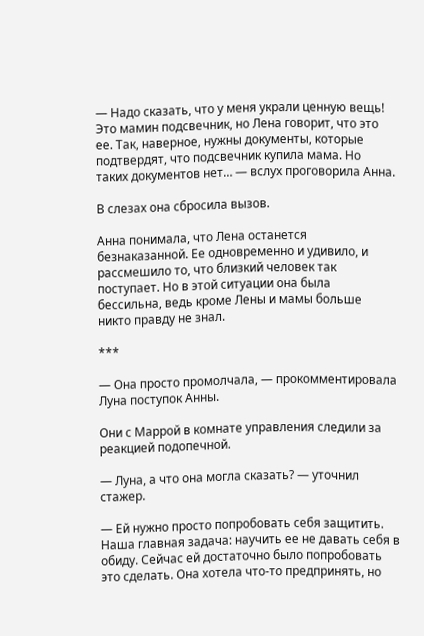— Надо сказать, что у меня украли ценную вещь! Это мамин подсвечник, но Лена говорит, что это ее. Так, наверное, нужны документы, которые подтвердят, что подсвечник купила мама. Но таких документов нет… — вслух проговорила Анна.

В слезах она сбросила вызов.

Анна понимала, что Лена останется безнаказанной. Ее одновременно и удивило, и рассмешило то, что близкий человек так поступает. Но в этой ситуации она была бессильна, ведь кроме Лены и мамы больше никто правду не знал.

***

— Она просто промолчала, — прокомментировала Луна поступок Анны.

Они с Маррой в комнате управления следили за реакцией подопечной.

— Луна, а что она могла сказать? — уточнил стажер.

— Ей нужно просто попробовать себя защитить. Наша главная задача: научить ее не давать себя в обиду. Сейчас ей достаточно было попробовать это сделать. Она хотела что-то предпринять, но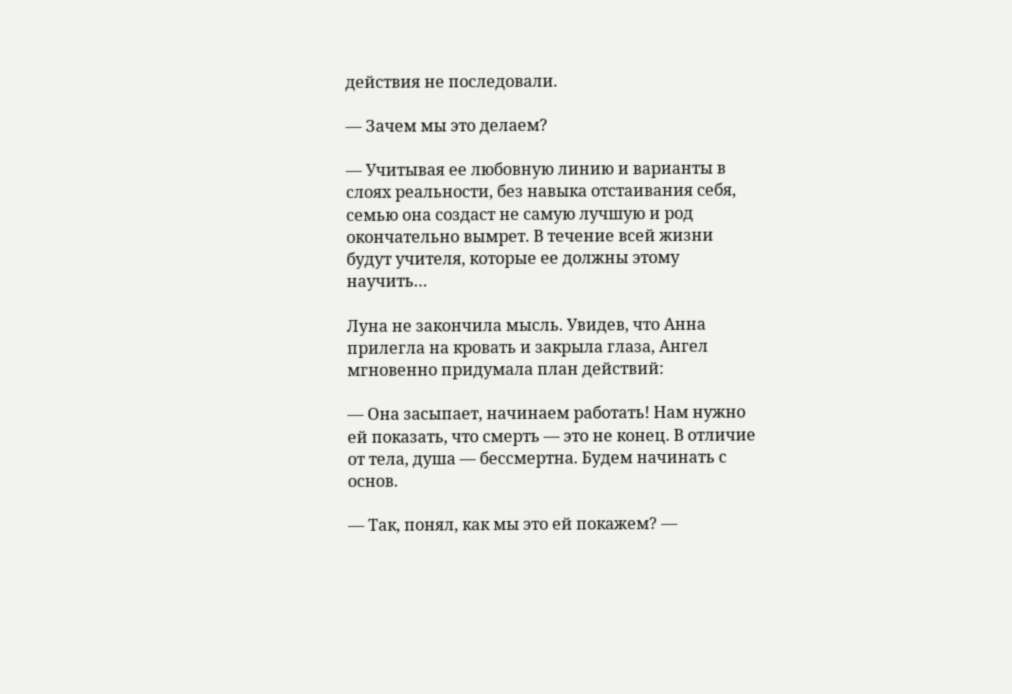действия не последовали.

— Зачем мы это делаем?

— Учитывая ее любовную линию и варианты в слоях реальности, без навыка отстаивания себя, семью она создаст не самую лучшую и род окончательно вымрет. В течение всей жизни будут учителя, которые ее должны этому научить…

Луна не закончила мысль. Увидев, что Анна прилегла на кровать и закрыла глаза, Ангел мгновенно придумала план действий:

— Она засыпает, начинаем работать! Нам нужно ей показать, что смерть — это не конец. В отличие от тела, душа — бессмертна. Будем начинать с основ.

— Так, понял, как мы это ей покажем? —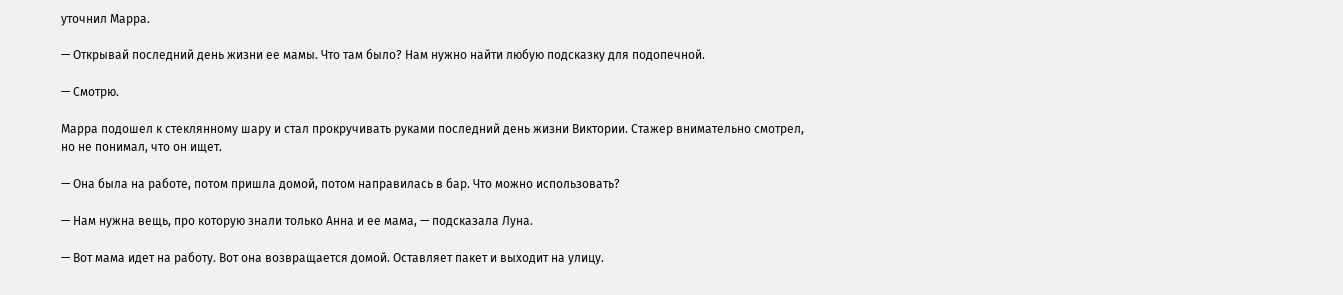уточнил Марра.

— Открывай последний день жизни ее мамы. Что там было? Нам нужно найти любую подсказку для подопечной.

— Смотрю.

Марра подошел к стеклянному шару и стал прокручивать руками последний день жизни Виктории. Стажер внимательно смотрел, но не понимал, что он ищет.

— Она была на работе, потом пришла домой, потом направилась в бар. Что можно использовать?

— Нам нужна вещь, про которую знали только Анна и ее мама, — подсказала Луна.

— Вот мама идет на работу. Вот она возвращается домой. Оставляет пакет и выходит на улицу.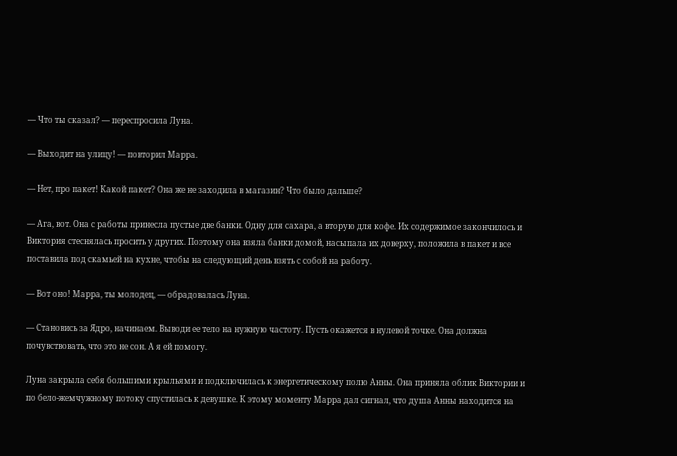— Что ты сказал? — переспросила Луна.

— Выходит на улицу! — повторил Марра.

— Нет, про пакет! Какой пакет? Она же не заходила в магазин? Что было дальше?

— Ага, вот. Она с работы принесла пустые две банки. Одну для сахара, а вторую для кофе. Их содержимое закончилось и Виктория стеснялась просить у других. Поэтому она взяла банки домой, насыпала их доверху, положила в пакет и все поставила под скамьей на кухне, чтобы на следующий день взять с собой на работу.

— Вот оно! Марра, ты молодец, — обрадовалась Луна.

— Становись за Ядро, начинаем. Выводи ее тело на нужную частоту. Пусть окажется в нулевой точке. Она должна почувствовать, что это не сон. А я ей помогу.

Луна закрыла себя большими крыльями и подключилась к энергетическому полю Анны. Она приняла облик Виктории и по бело-жемчужному потоку спустилась к девушке. К этому моменту Марра дал сигнал, что душа Анны находится на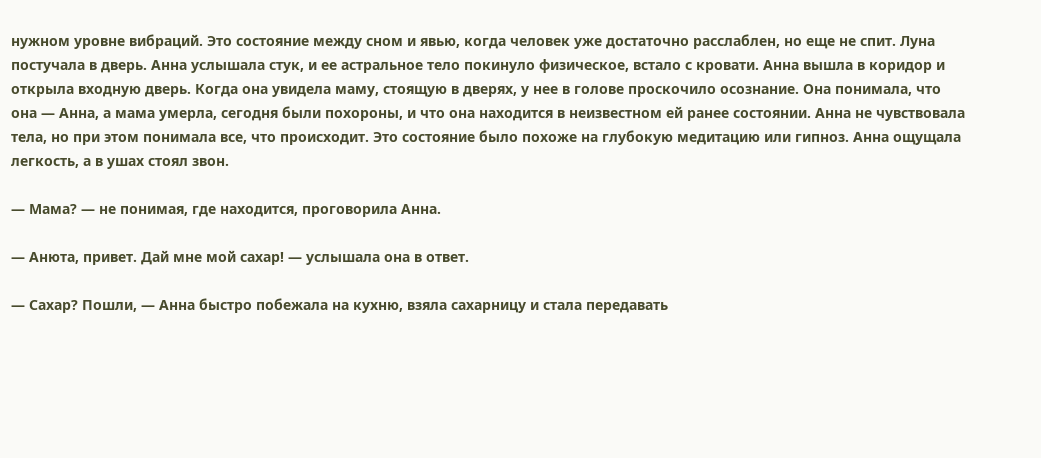нужном уровне вибраций. Это состояние между сном и явью, когда человек уже достаточно расслаблен, но еще не спит. Луна постучала в дверь. Анна услышала стук, и ее астральное тело покинуло физическое, встало с кровати. Анна вышла в коридор и открыла входную дверь. Когда она увидела маму, стоящую в дверях, у нее в голове проскочило осознание. Она понимала, что она — Анна, а мама умерла, сегодня были похороны, и что она находится в неизвестном ей ранее состоянии. Анна не чувствовала тела, но при этом понимала все, что происходит. Это состояние было похоже на глубокую медитацию или гипноз. Анна ощущала легкость, а в ушах стоял звон.

— Мама? — не понимая, где находится, проговорила Анна.

— Анюта, привет. Дай мне мой сахар! — услышала она в ответ.

— Сахар? Пошли, — Анна быстро побежала на кухню, взяла сахарницу и стала передавать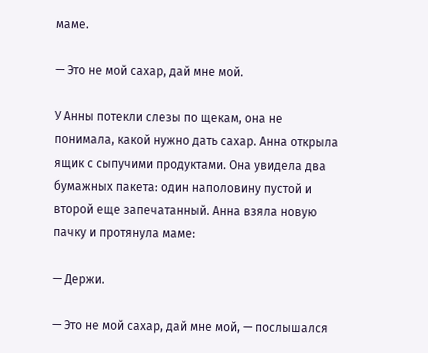маме.

— Это не мой сахар, дай мне мой.

У Анны потекли слезы по щекам, она не понимала, какой нужно дать сахар. Анна открыла ящик с сыпучими продуктами. Она увидела два бумажных пакета: один наполовину пустой и второй еще запечатанный. Анна взяла новую пачку и протянула маме:

— Держи.

— Это не мой сахар, дай мне мой, — послышался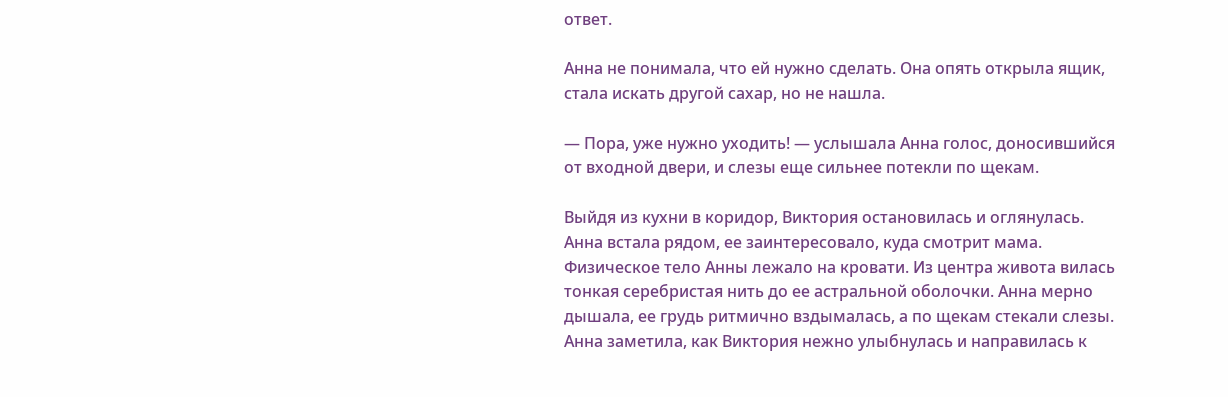ответ.

Анна не понимала, что ей нужно сделать. Она опять открыла ящик, стала искать другой сахар, но не нашла.

— Пора, уже нужно уходить! — услышала Анна голос, доносившийся от входной двери, и слезы еще сильнее потекли по щекам.

Выйдя из кухни в коридор, Виктория остановилась и оглянулась. Анна встала рядом, ее заинтересовало, куда смотрит мама. Физическое тело Анны лежало на кровати. Из центра живота вилась тонкая серебристая нить до ее астральной оболочки. Анна мерно дышала, ее грудь ритмично вздымалась, а по щекам стекали слезы. Анна заметила, как Виктория нежно улыбнулась и направилась к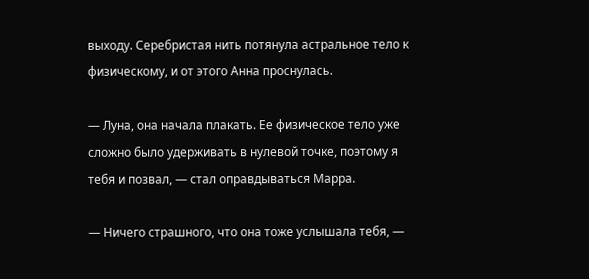выходу. Серебристая нить потянула астральное тело к физическому, и от этого Анна проснулась.

— Луна, она начала плакать. Ее физическое тело уже сложно было удерживать в нулевой точке, поэтому я тебя и позвал, — стал оправдываться Марра.

— Ничего страшного, что она тоже услышала тебя, —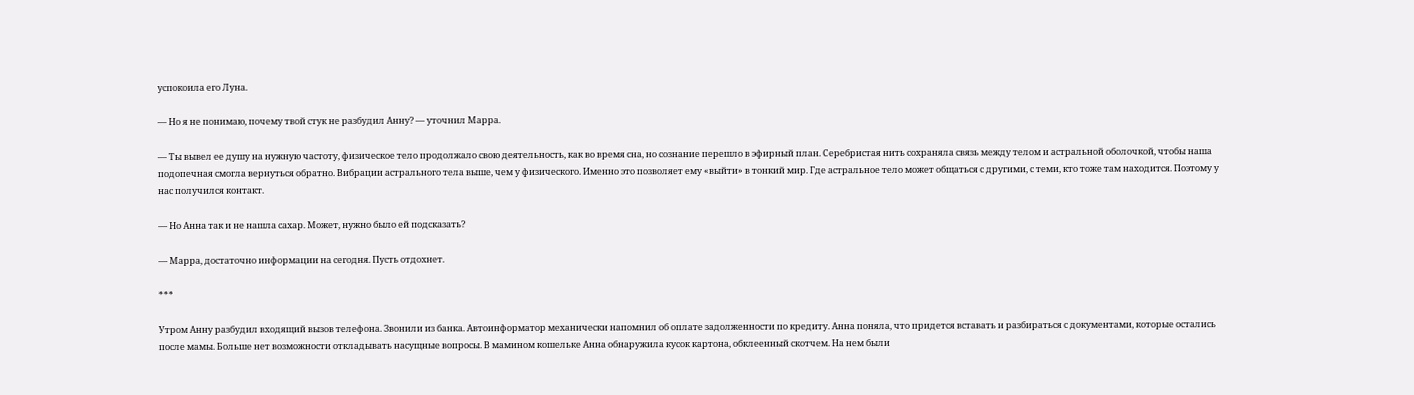успокоила его Луна.

— Но я не понимаю, почему твой стук не разбудил Анну? — уточнил Марра.

— Ты вывел ее душу на нужную частоту, физическое тело продолжало свою деятельность, как во время сна, но сознание перешло в эфирный план. Серебристая нить сохраняла связь между телом и астральной оболочкой, чтобы наша подопечная смогла вернуться обратно. Вибрации астрального тела выше, чем у физического. Именно это позволяет ему «выйти» в тонкий мир. Где астральное тело может общаться с другими, с теми, кто тоже там находится. Поэтому у нас получился контакт.

— Но Анна так и не нашла сахар. Может, нужно было ей подсказать?

— Марра, достаточно информации на сегодня. Пусть отдохнет.

***

Утром Анну разбудил входящий вызов телефона. Звонили из банка. Автоинформатор механически напомнил об оплате задолженности по кредиту. Анна поняла, что придется вставать и разбираться с документами, которые остались после мамы. Больше нет возможности откладывать насущные вопросы. В мамином кошельке Анна обнаружила кусок картона, обклеенный скотчем. На нем были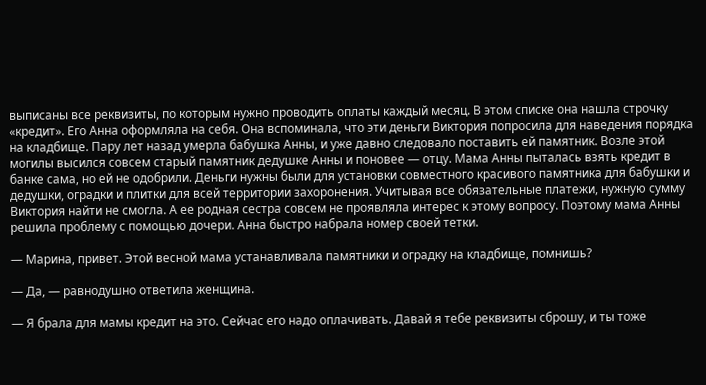выписаны все реквизиты, по которым нужно проводить оплаты каждый месяц. В этом списке она нашла строчку «кредит». Его Анна оформляла на себя. Она вспоминала, что эти деньги Виктория попросила для наведения порядка на кладбище. Пару лет назад умерла бабушка Анны, и уже давно следовало поставить ей памятник. Возле этой могилы высился совсем старый памятник дедушке Анны и поновее — отцу. Мама Анны пыталась взять кредит в банке сама, но ей не одобрили. Деньги нужны были для установки совместного красивого памятника для бабушки и дедушки, оградки и плитки для всей территории захоронения. Учитывая все обязательные платежи, нужную сумму Виктория найти не смогла. А ее родная сестра совсем не проявляла интерес к этому вопросу. Поэтому мама Анны решила проблему с помощью дочери. Анна быстро набрала номер своей тетки.

— Марина, привет. Этой весной мама устанавливала памятники и оградку на кладбище, помнишь?

— Да, — равнодушно ответила женщина.

— Я брала для мамы кредит на это. Сейчас его надо оплачивать. Давай я тебе реквизиты сброшу, и ты тоже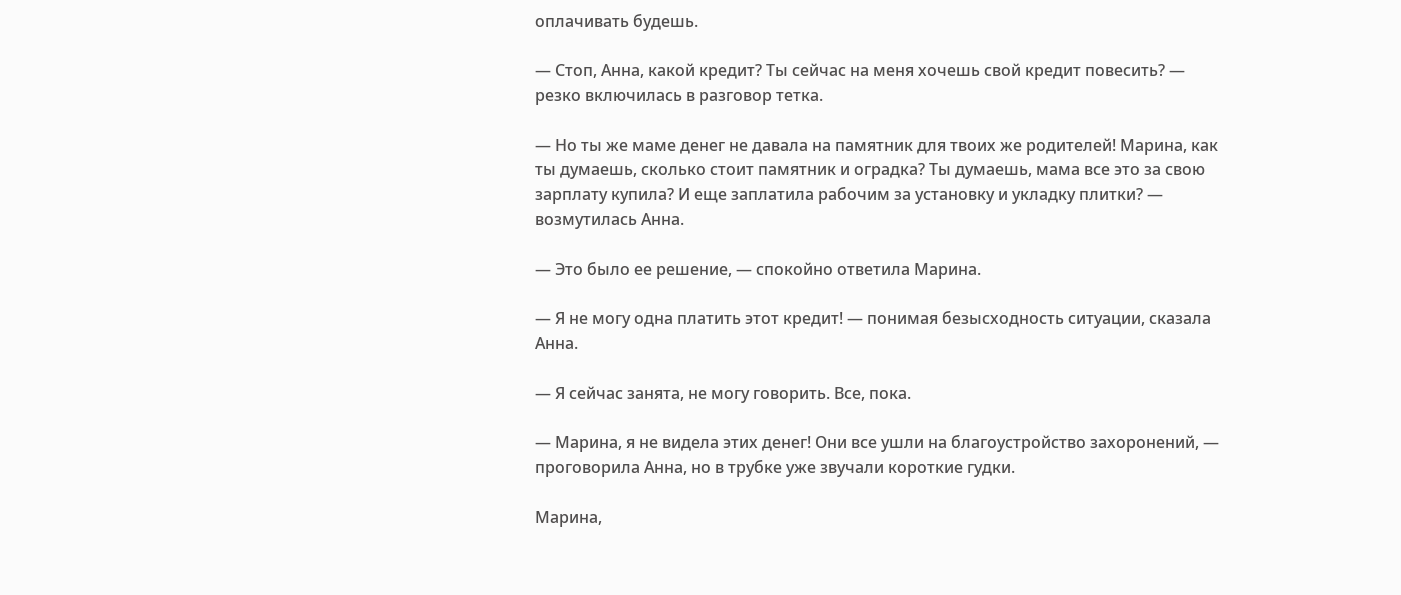оплачивать будешь.

— Стоп, Анна, какой кредит? Ты сейчас на меня хочешь свой кредит повесить? — резко включилась в разговор тетка.

— Но ты же маме денег не давала на памятник для твоих же родителей! Марина, как ты думаешь, сколько стоит памятник и оградка? Ты думаешь, мама все это за свою зарплату купила? И еще заплатила рабочим за установку и укладку плитки? — возмутилась Анна.

— Это было ее решение, — спокойно ответила Марина.

— Я не могу одна платить этот кредит! — понимая безысходность ситуации, сказала Анна.

— Я сейчас занята, не могу говорить. Все, пока.

— Марина, я не видела этих денег! Они все ушли на благоустройство захоронений, — проговорила Анна, но в трубке уже звучали короткие гудки.

Марина,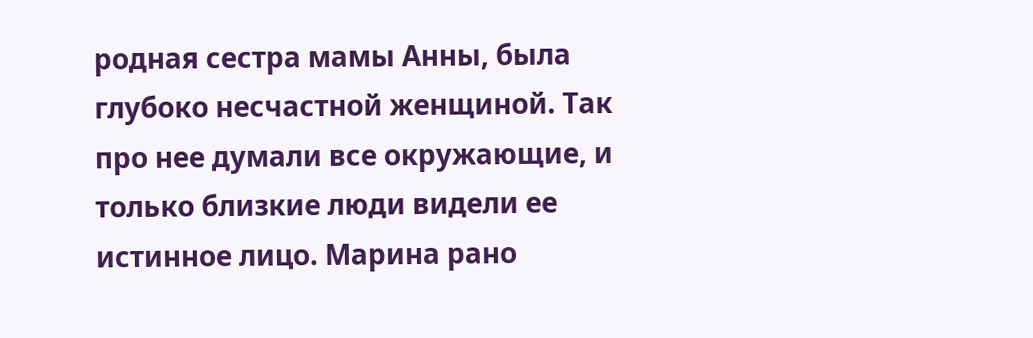родная сестра мамы Анны, была глубоко несчастной женщиной. Так про нее думали все окружающие, и только близкие люди видели ее истинное лицо. Марина рано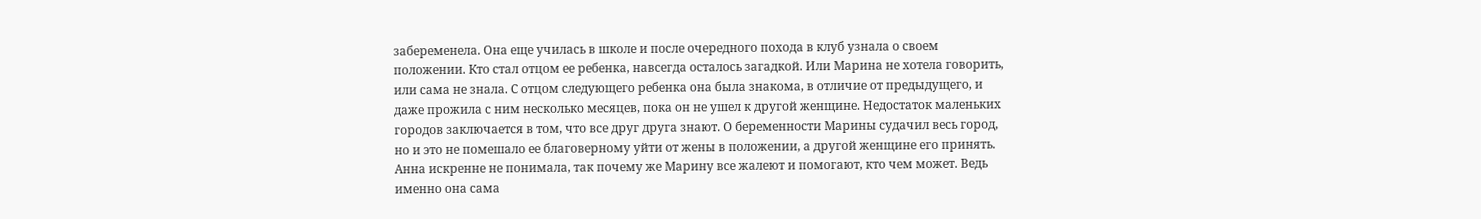забеременела. Она еще училась в школе и после очередного похода в клуб узнала о своем положении. Кто стал отцом ее ребенка, навсегда осталось загадкой. Или Марина не хотела говорить, или сама не знала. С отцом следующего ребенка она была знакома, в отличие от предыдущего, и даже прожила с ним несколько месяцев, пока он не ушел к другой женщине. Недостаток маленьких городов заключается в том, что все друг друга знают. О беременности Марины судачил весь город, но и это не помешало ее благоверному уйти от жены в положении, а другой женщине его принять. Анна искренне не понимала, так почему же Марину все жалеют и помогают, кто чем может. Ведь именно она сама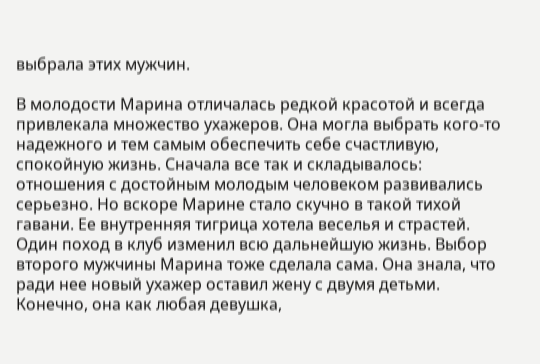выбрала этих мужчин.

В молодости Марина отличалась редкой красотой и всегда привлекала множество ухажеров. Она могла выбрать кого-то надежного и тем самым обеспечить себе счастливую, спокойную жизнь. Сначала все так и складывалось: отношения с достойным молодым человеком развивались серьезно. Но вскоре Марине стало скучно в такой тихой гавани. Ее внутренняя тигрица хотела веселья и страстей. Один поход в клуб изменил всю дальнейшую жизнь. Выбор второго мужчины Марина тоже сделала сама. Она знала, что ради нее новый ухажер оставил жену с двумя детьми. Конечно, она как любая девушка,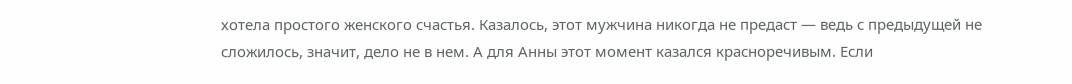хотела простого женского счастья. Казалось, этот мужчина никогда не предаст — ведь с предыдущей не сложилось, значит, дело не в нем. А для Анны этот момент казался красноречивым. Если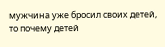мужчина уже бросил своих детей, то почему детей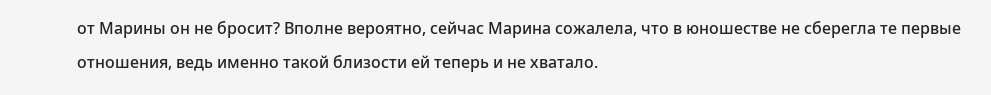от Марины он не бросит? Вполне вероятно, сейчас Марина сожалела, что в юношестве не сберегла те первые отношения, ведь именно такой близости ей теперь и не хватало.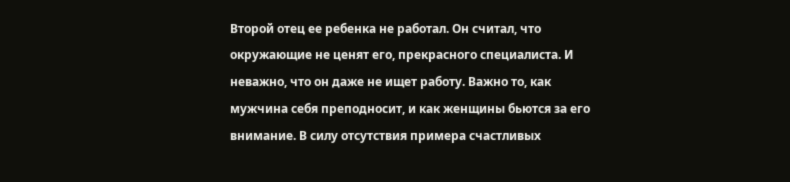Второй отец ее ребенка не работал. Он считал, что окружающие не ценят его, прекрасного специалиста. И неважно, что он даже не ищет работу. Важно то, как мужчина себя преподносит, и как женщины бьются за его внимание. В силу отсутствия примера счастливых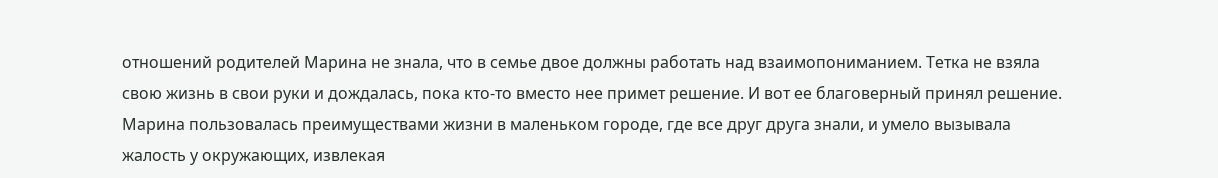отношений родителей Марина не знала, что в семье двое должны работать над взаимопониманием. Тетка не взяла свою жизнь в свои руки и дождалась, пока кто-то вместо нее примет решение. И вот ее благоверный принял решение. Марина пользовалась преимуществами жизни в маленьком городе, где все друг друга знали, и умело вызывала жалость у окружающих, извлекая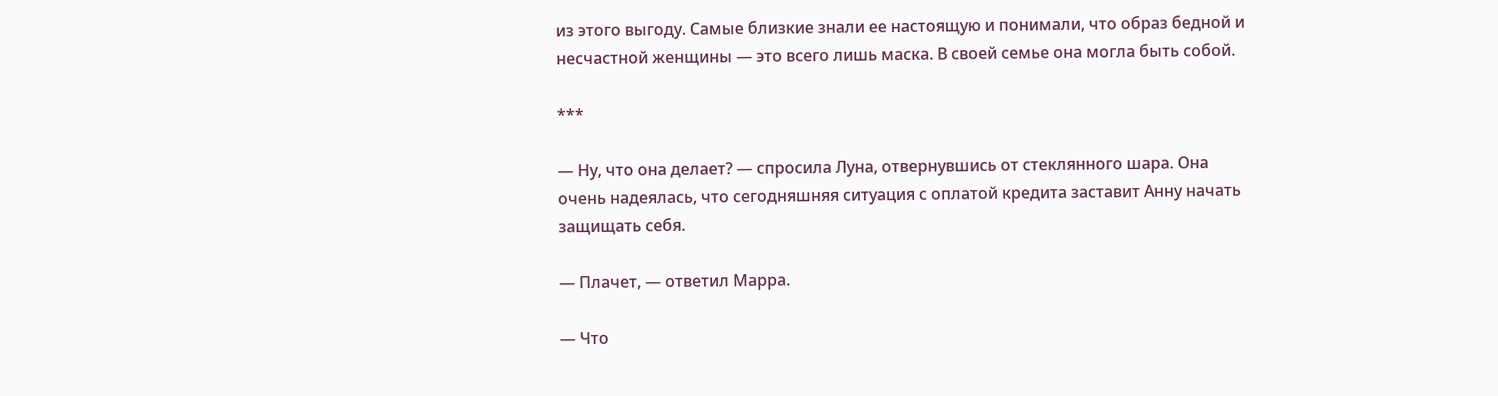из этого выгоду. Самые близкие знали ее настоящую и понимали, что образ бедной и несчастной женщины — это всего лишь маска. В своей семье она могла быть собой.

***

— Ну, что она делает? — спросила Луна, отвернувшись от стеклянного шара. Она очень надеялась, что сегодняшняя ситуация с оплатой кредита заставит Анну начать защищать себя.

— Плачет, — ответил Марра.

— Что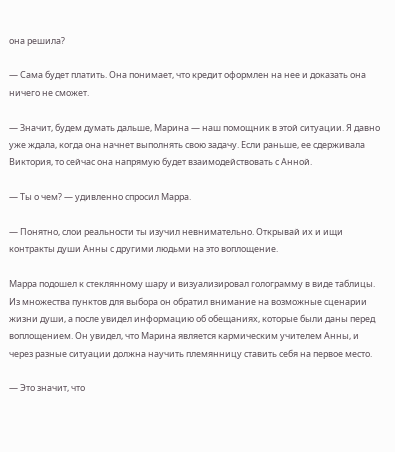она решила?

— Сама будет платить. Она понимает, что кредит оформлен на нее и доказать она ничего не сможет.

— Значит, будем думать дальше, Марина — наш помощник в этой ситуации. Я давно уже ждала, когда она начнет выполнять свою задачу. Если раньше, ее сдерживала Виктория, то сейчас она напрямую будет взаимодействовать с Анной.

— Ты о чем? — удивленно спросил Марра.

— Понятно, слои реальности ты изучил невнимательно. Открывай их и ищи контракты души Анны с другими людьми на это воплощение.

Марра подошел к стеклянному шару и визуализировал голограмму в виде таблицы. Из множества пунктов для выбора он обратил внимание на возможные сценарии жизни души, а после увидел информацию об обещаниях, которые были даны перед воплощением. Он увидел, что Марина является кармическим учителем Анны, и через разные ситуации должна научить племянницу ставить себя на первое место.

— Это значит, что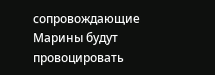сопровождающие Марины будут провоцировать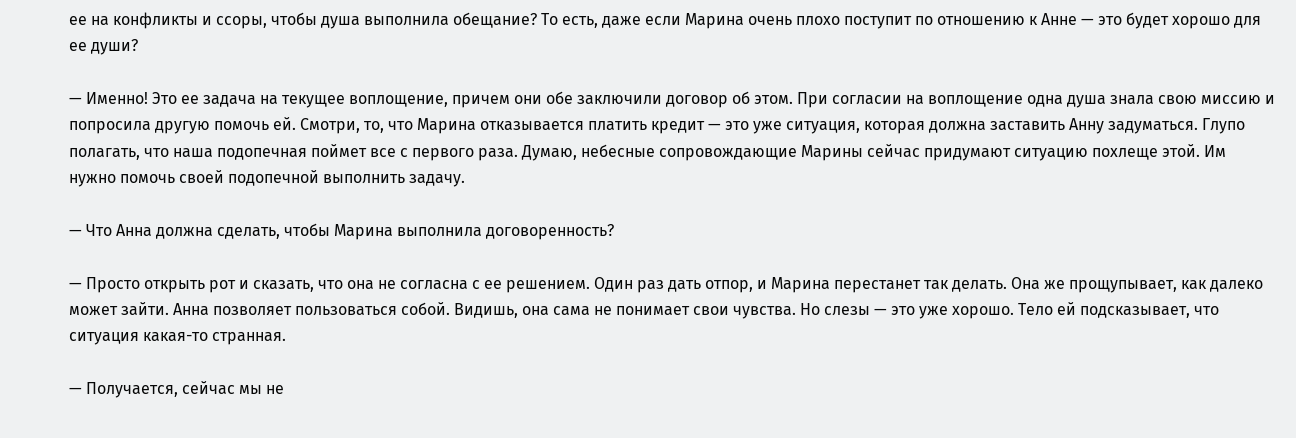ее на конфликты и ссоры, чтобы душа выполнила обещание? То есть, даже если Марина очень плохо поступит по отношению к Анне — это будет хорошо для ее души?

— Именно! Это ее задача на текущее воплощение, причем они обе заключили договор об этом. При согласии на воплощение одна душа знала свою миссию и попросила другую помочь ей. Смотри, то, что Марина отказывается платить кредит — это уже ситуация, которая должна заставить Анну задуматься. Глупо полагать, что наша подопечная поймет все с первого раза. Думаю, небесные сопровождающие Марины сейчас придумают ситуацию похлеще этой. Им нужно помочь своей подопечной выполнить задачу.

— Что Анна должна сделать, чтобы Марина выполнила договоренность?

— Просто открыть рот и сказать, что она не согласна с ее решением. Один раз дать отпор, и Марина перестанет так делать. Она же прощупывает, как далеко может зайти. Анна позволяет пользоваться собой. Видишь, она сама не понимает свои чувства. Но слезы — это уже хорошо. Тело ей подсказывает, что ситуация какая-то странная.

— Получается, сейчас мы не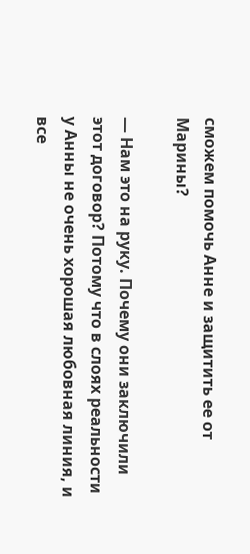сможем помочь Анне и защитить ее от Марины?

— Нам это на руку. Почему они заключили этот договор? Потому что в слоях реальности у Анны не очень хорошая любовная линия, и все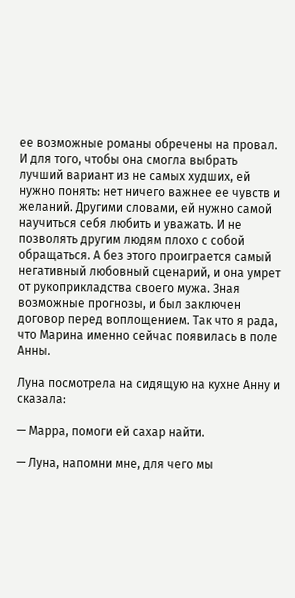ее возможные романы обречены на провал. И для того, чтобы она смогла выбрать лучший вариант из не самых худших, ей нужно понять: нет ничего важнее ее чувств и желаний. Другими словами, ей нужно самой научиться себя любить и уважать. И не позволять другим людям плохо с собой обращаться. А без этого проиграется самый негативный любовный сценарий, и она умрет от рукоприкладства своего мужа. Зная возможные прогнозы, и был заключен договор перед воплощением. Так что я рада, что Марина именно сейчас появилась в поле Анны.

Луна посмотрела на сидящую на кухне Анну и сказала:

— Марра, помоги ей сахар найти.

— Луна, напомни мне, для чего мы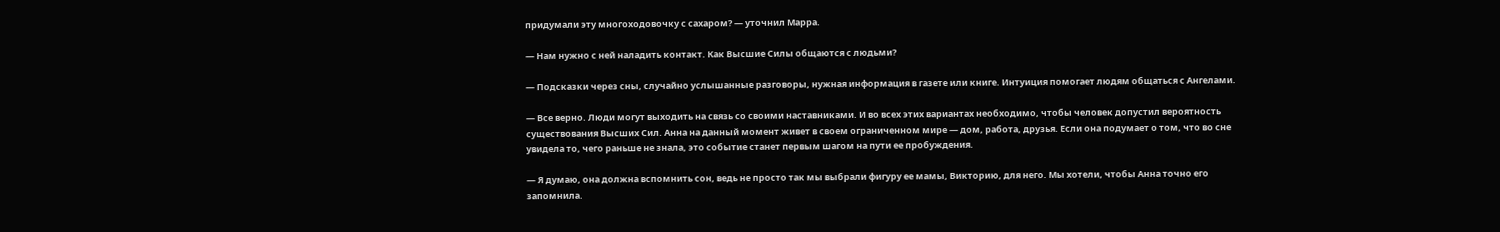придумали эту многоходовочку с сахаром? — уточнил Марра.

— Нам нужно с ней наладить контакт. Как Высшие Силы общаются с людьми?

— Подсказки через сны, случайно услышанные разговоры, нужная информация в газете или книге. Интуиция помогает людям общаться с Ангелами.

— Все верно. Люди могут выходить на связь со своими наставниками. И во всех этих вариантах необходимо, чтобы человек допустил вероятность существования Высших Сил. Анна на данный момент живет в своем ограниченном мире — дом, работа, друзья. Если она подумает о том, что во сне увидела то, чего раньше не знала, это событие станет первым шагом на пути ее пробуждения.

— Я думаю, она должна вспомнить сон, ведь не просто так мы выбрали фигуру ее мамы, Викторию, для него. Мы хотели, чтобы Анна точно его запомнила.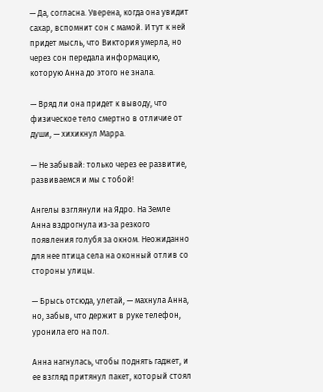— Да, согласна. Уверена, когда она увидит сахар, вспомнит сон с мамой. И тут к ней придет мысль, что Виктория умерла, но через сон передала информацию, которую Анна до этого не знала.

— Вряд ли она придет к выводу, что физическое тело смертно в отличие от души, — хихикнул Марра.

— Не забывай: только через ее развитие, развиваемся и мы с тобой!

Ангелы взглянули на Ядро. На Земле Анна вздрогнула из-за резкого появления голубя за окном. Неожиданно для нее птица села на оконный отлив со стороны улицы.

— Брысь отсюда, улетай, — махнула Анна, но, забыв, что держит в руке телефон, уронила его на пол.

Анна нагнулась, чтобы поднять гаджет, и ее взгляд притянул пакет, который стоял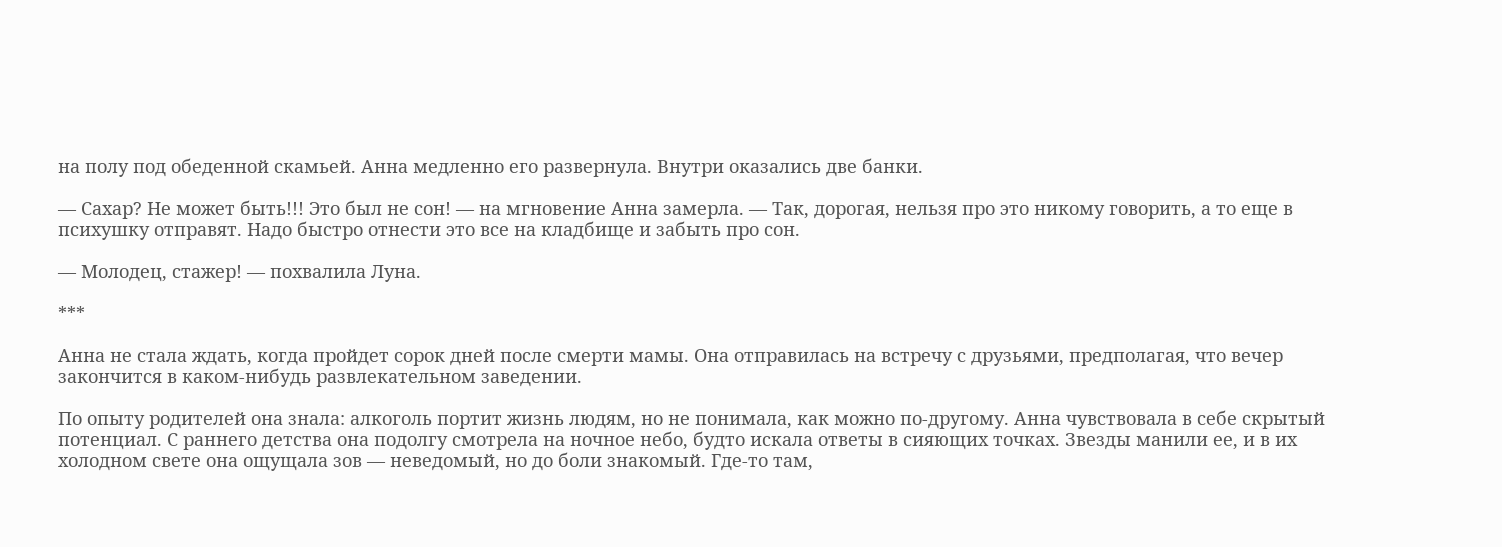на полу под обеденной скамьей. Анна медленно его развернула. Внутри оказались две банки.

— Сахар? Не может быть!!! Это был не сон! — на мгновение Анна замерла. — Так, дорогая, нельзя про это никому говорить, а то еще в психушку отправят. Надо быстро отнести это все на кладбище и забыть про сон.

— Молодец, стажер! — похвалила Луна.

***

Анна не стала ждать, когда пройдет сорок дней после смерти мамы. Она отправилась на встречу с друзьями, предполагая, что вечер закончится в каком-нибудь развлекательном заведении.

По опыту родителей она знала: алкоголь портит жизнь людям, но не понимала, как можно по-другому. Анна чувствовала в себе скрытый потенциал. С раннего детства она подолгу смотрела на ночное небо, будто искала ответы в сияющих точках. Звезды манили ее, и в их холодном свете она ощущала зов — неведомый, но до боли знакомый. Где-то там,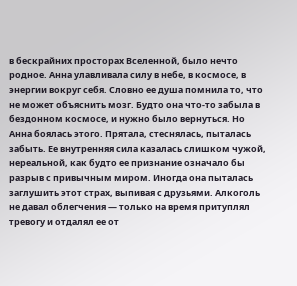в бескрайних просторах Вселенной, было нечто родное. Анна улавливала силу в небе, в космосе, в энергии вокруг себя. Словно ее душа помнила то, что не может объяснить мозг. Будто она что-то забыла в бездонном космосе, и нужно было вернуться. Но Анна боялась этого. Прятала, стеснялась, пыталась забыть. Ее внутренняя сила казалась слишком чужой, нереальной, как будто ее признание означало бы разрыв с привычным миром. Иногда она пыталась заглушить этот страх, выпивая с друзьями. Алкоголь не давал облегчения — только на время притуплял тревогу и отдалял ее от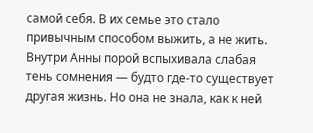самой себя. В их семье это стало привычным способом выжить, а не жить. Внутри Анны порой вспыхивала слабая тень сомнения — будто где-то существует другая жизнь. Но она не знала, как к ней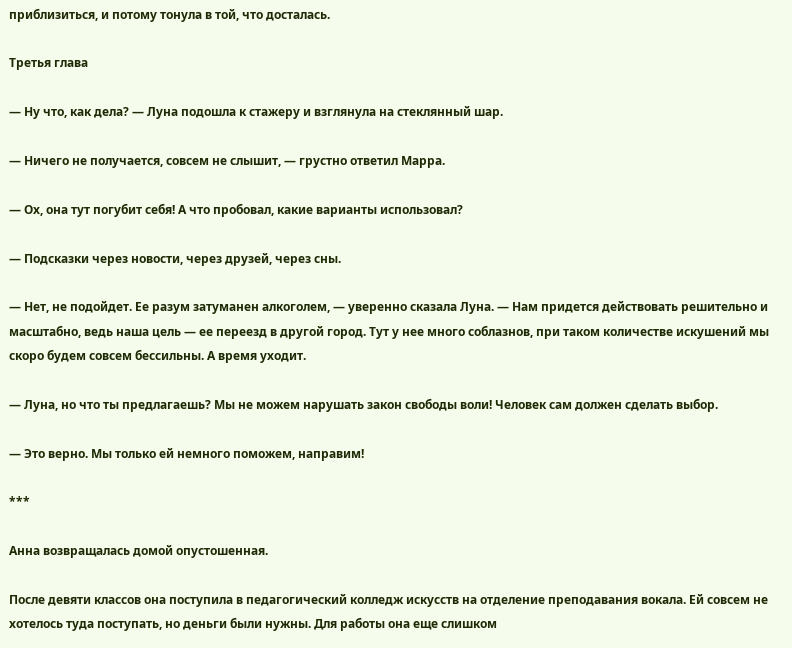приблизиться, и потому тонула в той, что досталась.

Третья глава

— Ну что, как дела? — Луна подошла к стажеру и взглянула на стеклянный шар.

— Ничего не получается, совсем не слышит, — грустно ответил Марра.

— Ох, она тут погубит себя! А что пробовал, какие варианты использовал?

— Подсказки через новости, через друзей, через сны.

— Нет, не подойдет. Ее разум затуманен алкоголем, — уверенно сказала Луна. — Нам придется действовать решительно и масштабно, ведь наша цель — ее переезд в другой город. Тут у нее много соблазнов, при таком количестве искушений мы скоро будем совсем бессильны. А время уходит.

— Луна, но что ты предлагаешь? Мы не можем нарушать закон свободы воли! Человек сам должен сделать выбор.

— Это верно. Мы только ей немного поможем, направим!

***

Анна возвращалась домой опустошенная.

После девяти классов она поступила в педагогический колледж искусств на отделение преподавания вокала. Ей совсем не хотелось туда поступать, но деньги были нужны. Для работы она еще слишком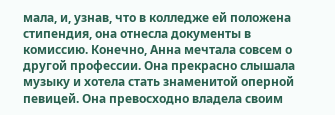мала, и, узнав, что в колледже ей положена стипендия, она отнесла документы в комиссию. Конечно, Анна мечтала совсем о другой профессии. Она прекрасно слышала музыку и хотела стать знаменитой оперной певицей. Она превосходно владела своим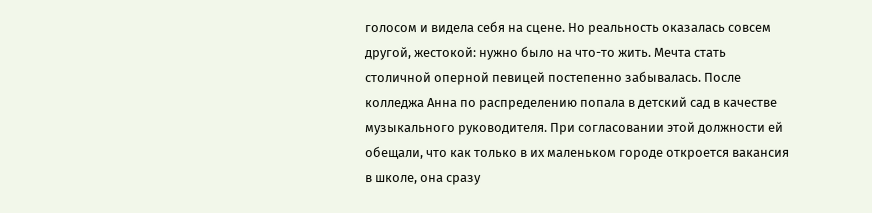голосом и видела себя на сцене. Но реальность оказалась совсем другой, жестокой: нужно было на что-то жить. Мечта стать столичной оперной певицей постепенно забывалась. После колледжа Анна по распределению попала в детский сад в качестве музыкального руководителя. При согласовании этой должности ей обещали, что как только в их маленьком городе откроется вакансия в школе, она сразу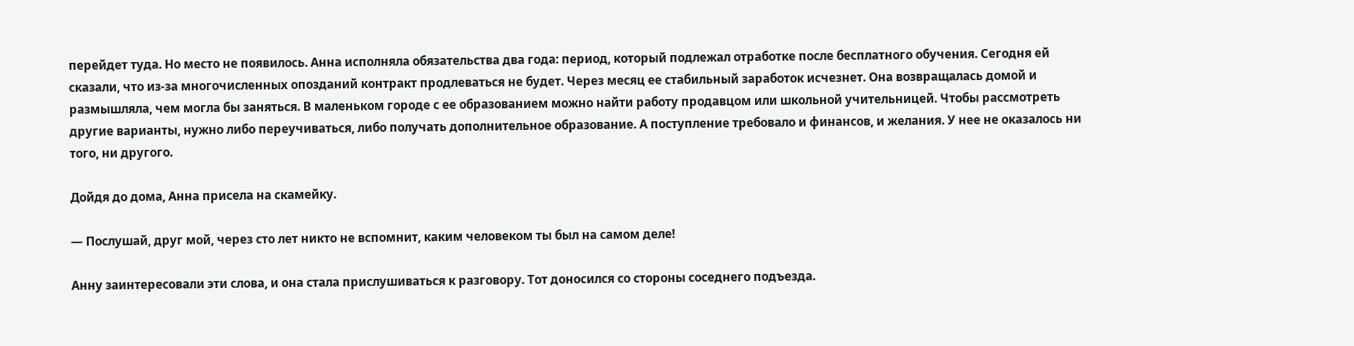перейдет туда. Но место не появилось. Анна исполняла обязательства два года: период, который подлежал отработке после бесплатного обучения. Сегодня ей сказали, что из-за многочисленных опозданий контракт продлеваться не будет. Через месяц ее стабильный заработок исчезнет. Она возвращалась домой и размышляла, чем могла бы заняться. В маленьком городе с ее образованием можно найти работу продавцом или школьной учительницей. Чтобы рассмотреть другие варианты, нужно либо переучиваться, либо получать дополнительное образование. А поступление требовало и финансов, и желания. У нее не оказалось ни того, ни другого.

Дойдя до дома, Анна присела на скамейку.

— Послушай, друг мой, через сто лет никто не вспомнит, каким человеком ты был на самом деле!

Анну заинтересовали эти слова, и она стала прислушиваться к разговору. Тот доносился со стороны соседнего подъезда.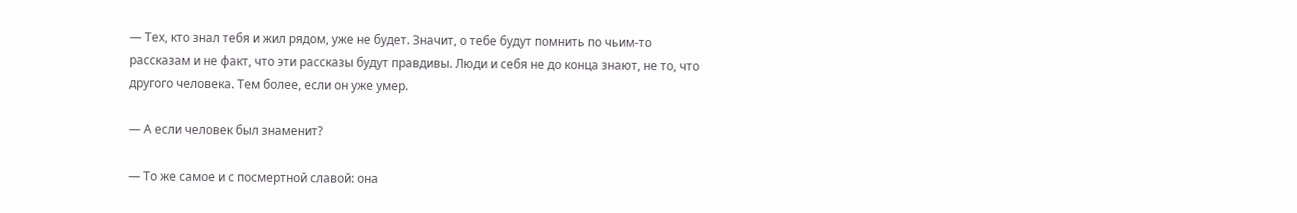— Тех, кто знал тебя и жил рядом, уже не будет. Значит, о тебе будут помнить по чьим-то рассказам и не факт, что эти рассказы будут правдивы. Люди и себя не до конца знают, не то, что другого человека. Тем более, если он уже умер.

— А если человек был знаменит?

— То же самое и с посмертной славой: она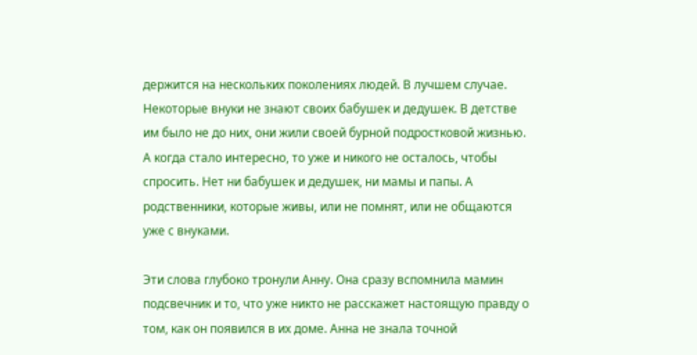держится на нескольких поколениях людей. В лучшем случае. Некоторые внуки не знают своих бабушек и дедушек. В детстве им было не до них, они жили своей бурной подростковой жизнью. А когда стало интересно, то уже и никого не осталось, чтобы спросить. Нет ни бабушек и дедушек, ни мамы и папы. А родственники, которые живы, или не помнят, или не общаются уже с внуками.

Эти слова глубоко тронули Анну. Она сразу вспомнила мамин подсвечник и то, что уже никто не расскажет настоящую правду о том, как он появился в их доме. Анна не знала точной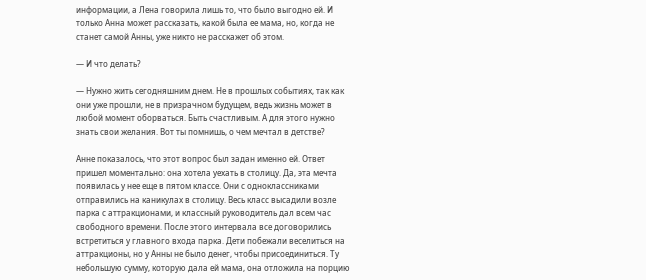информации, а Лена говорила лишь то, что было выгодно ей. И только Анна может рассказать, какой была ее мама, но, когда не станет самой Анны, уже никто не расскажет об этом.

— И что делать?

— Нужно жить сегодняшним днем. Не в прошлых событиях, так как они уже прошли, не в призрачном будущем, ведь жизнь может в любой момент оборваться. Быть счастливым. А для этого нужно знать свои желания. Вот ты помнишь, о чем мечтал в детстве?

Анне показалось, что этот вопрос был задан именно ей. Ответ пришел моментально: она хотела уехать в столицу. Да, эта мечта появилась у нее еще в пятом классе. Они с одноклассниками отправились на каникулах в столицу. Весь класс высадили возле парка с аттракционами, и классный руководитель дал всем час свободного времени. После этого интервала все договорились встретиться у главного входа парка. Дети побежали веселиться на аттракционы, но у Анны не было денег, чтобы присоединиться. Ту небольшую сумму, которую дала ей мама, она отложила на порцию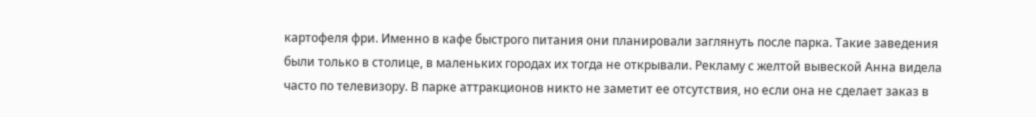картофеля фри. Именно в кафе быстрого питания они планировали заглянуть после парка. Такие заведения были только в столице, в маленьких городах их тогда не открывали. Рекламу с желтой вывеской Анна видела часто по телевизору. В парке аттракционов никто не заметит ее отсутствия, но если она не сделает заказ в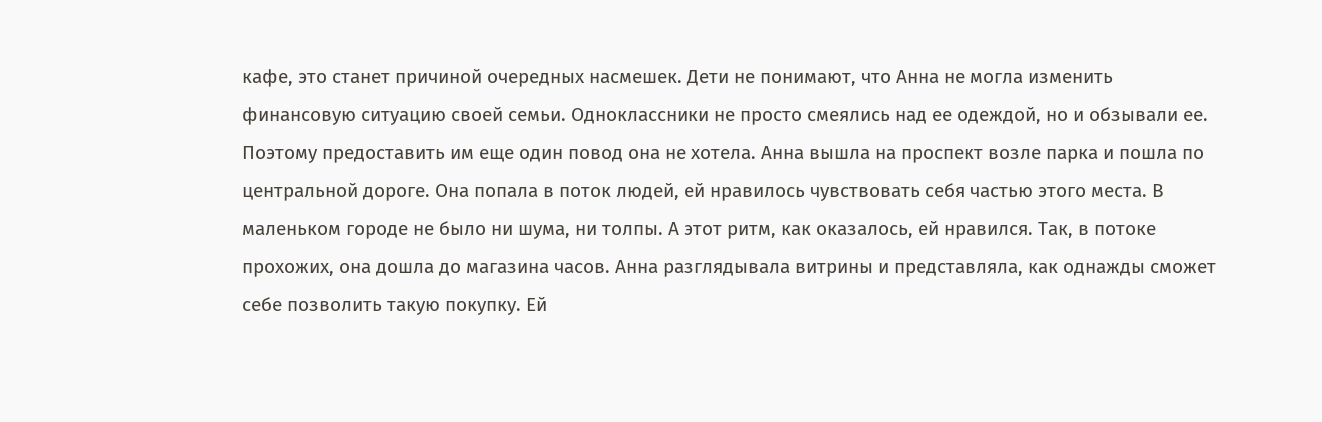кафе, это станет причиной очередных насмешек. Дети не понимают, что Анна не могла изменить финансовую ситуацию своей семьи. Одноклассники не просто смеялись над ее одеждой, но и обзывали ее. Поэтому предоставить им еще один повод она не хотела. Анна вышла на проспект возле парка и пошла по центральной дороге. Она попала в поток людей, ей нравилось чувствовать себя частью этого места. В маленьком городе не было ни шума, ни толпы. А этот ритм, как оказалось, ей нравился. Так, в потоке прохожих, она дошла до магазина часов. Анна разглядывала витрины и представляла, как однажды сможет себе позволить такую покупку. Ей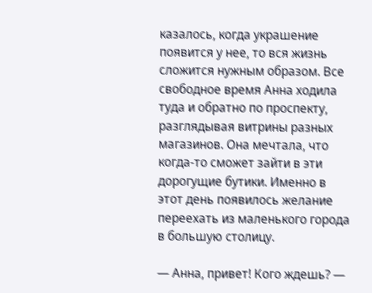казалось, когда украшение появится у нее, то вся жизнь сложится нужным образом. Все свободное время Анна ходила туда и обратно по проспекту, разглядывая витрины разных магазинов. Она мечтала, что когда-то сможет зайти в эти дорогущие бутики. Именно в этот день появилось желание переехать из маленького города в большую столицу.

— Анна, привет! Кого ждешь? —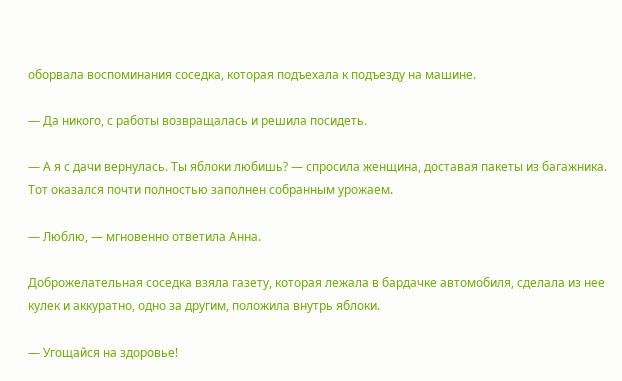оборвала воспоминания соседка, которая подъехала к подъезду на машине.

— Да никого, с работы возвращалась и решила посидеть.

— А я с дачи вернулась. Ты яблоки любишь? — спросила женщина, доставая пакеты из багажника. Тот оказался почти полностью заполнен собранным урожаем.

— Люблю, — мгновенно ответила Анна.

Доброжелательная соседка взяла газету, которая лежала в бардачке автомобиля, сделала из нее кулек и аккуратно, одно за другим, положила внутрь яблоки.

— Угощайся на здоровье!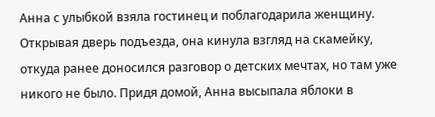Анна с улыбкой взяла гостинец и поблагодарила женщину. Открывая дверь подъезда, она кинула взгляд на скамейку, откуда ранее доносился разговор о детских мечтах, но там уже никого не было. Придя домой, Анна высыпала яблоки в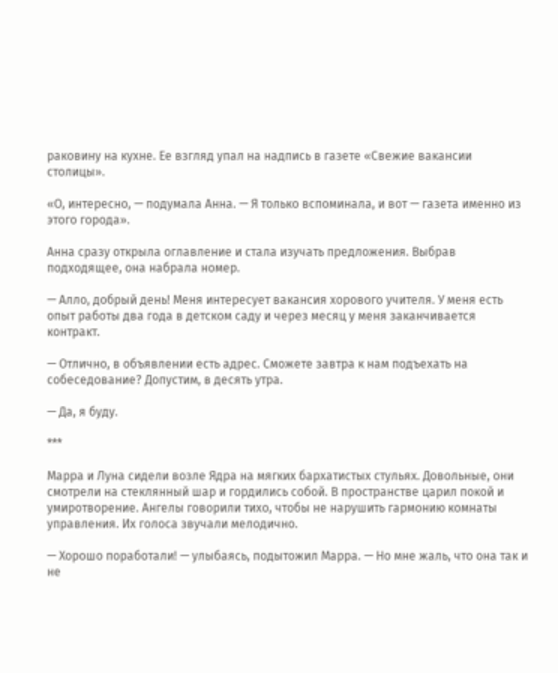раковину на кухне. Ее взгляд упал на надпись в газете «Свежие вакансии столицы».

«О, интересно, — подумала Анна. — Я только вспоминала, и вот — газета именно из этого города».

Анна сразу открыла оглавление и стала изучать предложения. Выбрав подходящее, она набрала номер.

— Алло, добрый день! Меня интересует вакансия хорового учителя. У меня есть опыт работы два года в детском саду и через месяц у меня заканчивается контракт.

— Отлично, в объявлении есть адрес. Сможете завтра к нам подъехать на собеседование? Допустим, в десять утра.

— Да, я буду.

***

Марра и Луна сидели возле Ядра на мягких бархатистых стульях. Довольные, они смотрели на стеклянный шар и гордились собой. В пространстве царил покой и умиротворение. Ангелы говорили тихо, чтобы не нарушить гармонию комнаты управления. Их голоса звучали мелодично.

— Хорошо поработали! — улыбаясь, подытожил Марра. — Но мне жаль, что она так и не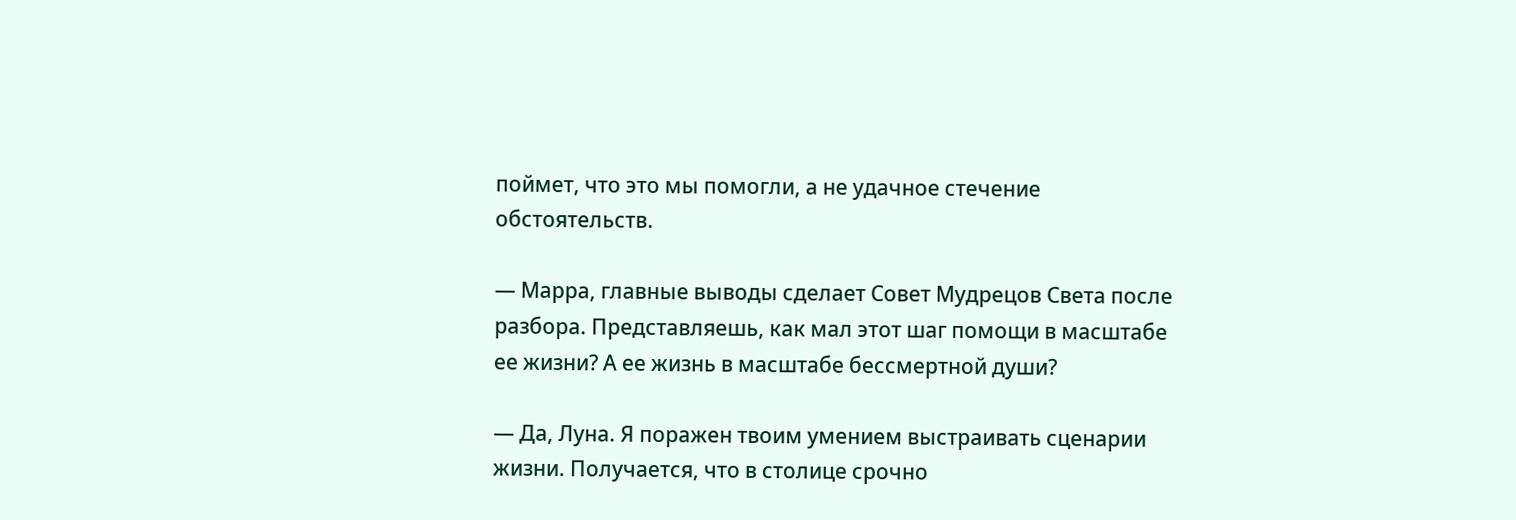поймет, что это мы помогли, а не удачное стечение обстоятельств.

— Марра, главные выводы сделает Совет Мудрецов Света после разбора. Представляешь, как мал этот шаг помощи в масштабе ее жизни? А ее жизнь в масштабе бессмертной души?

— Да, Луна. Я поражен твоим умением выстраивать сценарии жизни. Получается, что в столице срочно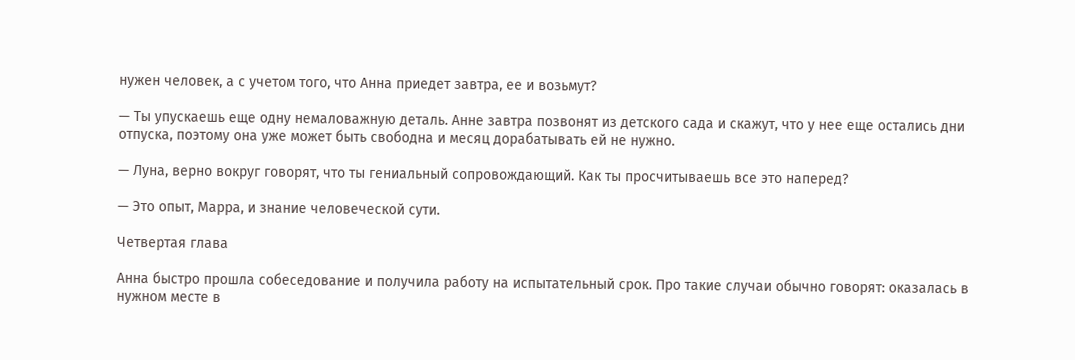нужен человек, а с учетом того, что Анна приедет завтра, ее и возьмут?

— Ты упускаешь еще одну немаловажную деталь. Анне завтра позвонят из детского сада и скажут, что у нее еще остались дни отпуска, поэтому она уже может быть свободна и месяц дорабатывать ей не нужно.

— Луна, верно вокруг говорят, что ты гениальный сопровождающий. Как ты просчитываешь все это наперед?

— Это опыт, Марра, и знание человеческой сути.

Четвертая глава

Анна быстро прошла собеседование и получила работу на испытательный срок. Про такие случаи обычно говорят: оказалась в нужном месте в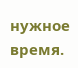нужное время.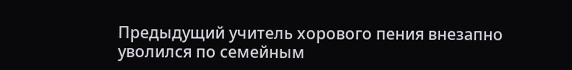Предыдущий учитель хорового пения внезапно уволился по семейным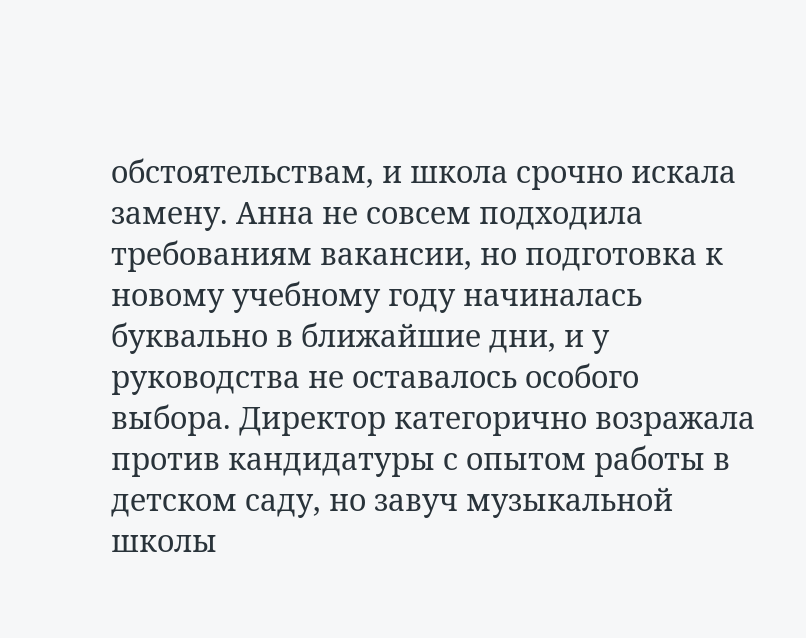обстоятельствам, и школа срочно искала замену. Анна не совсем подходила требованиям вакансии, но подготовка к новому учебному году начиналась буквально в ближайшие дни, и у руководства не оставалось особого выбора. Директор категорично возражала против кандидатуры с опытом работы в детском саду, но завуч музыкальной школы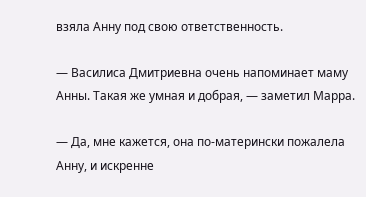взяла Анну под свою ответственность.

— Василиса Дмитриевна очень напоминает маму Анны. Такая же умная и добрая, — заметил Марра.

— Да, мне кажется, она по-матерински пожалела Анну, и искренне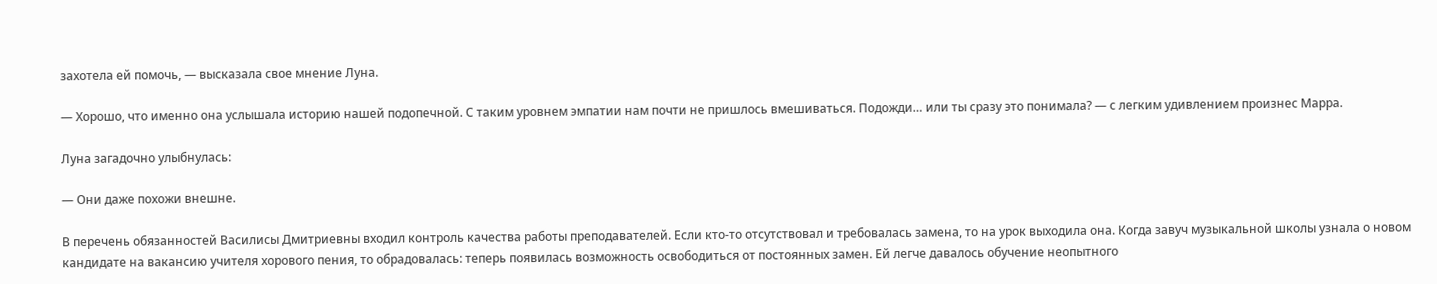захотела ей помочь, — высказала свое мнение Луна.

— Хорошо, что именно она услышала историю нашей подопечной. С таким уровнем эмпатии нам почти не пришлось вмешиваться. Подожди… или ты сразу это понимала? — с легким удивлением произнес Марра.

Луна загадочно улыбнулась:

— Они даже похожи внешне.

В перечень обязанностей Василисы Дмитриевны входил контроль качества работы преподавателей. Если кто-то отсутствовал и требовалась замена, то на урок выходила она. Когда завуч музыкальной школы узнала о новом кандидате на вакансию учителя хорового пения, то обрадовалась: теперь появилась возможность освободиться от постоянных замен. Ей легче давалось обучение неопытного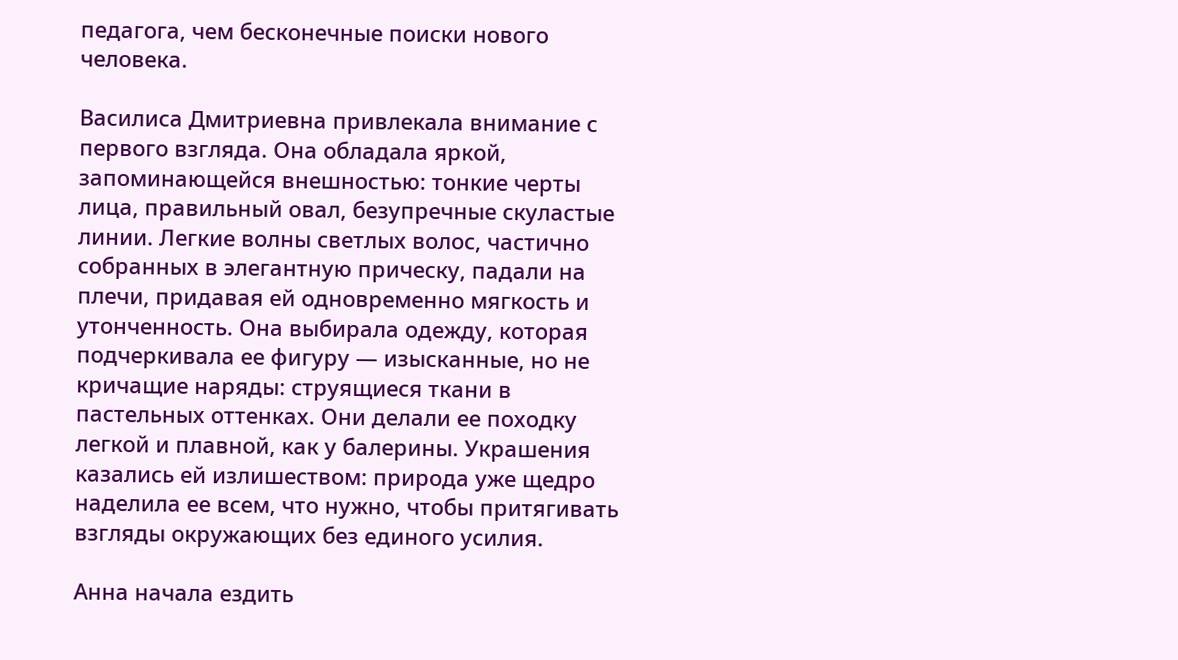педагога, чем бесконечные поиски нового человека.

Василиса Дмитриевна привлекала внимание с первого взгляда. Она обладала яркой, запоминающейся внешностью: тонкие черты лица, правильный овал, безупречные скуластые линии. Легкие волны светлых волос, частично собранных в элегантную прическу, падали на плечи, придавая ей одновременно мягкость и утонченность. Она выбирала одежду, которая подчеркивала ее фигуру — изысканные, но не кричащие наряды: струящиеся ткани в пастельных оттенках. Они делали ее походку легкой и плавной, как у балерины. Украшения казались ей излишеством: природа уже щедро наделила ее всем, что нужно, чтобы притягивать взгляды окружающих без единого усилия.

Анна начала ездить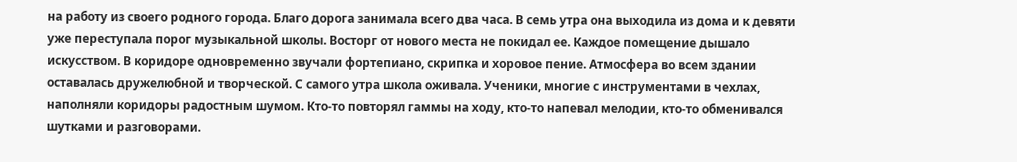на работу из своего родного города. Благо дорога занимала всего два часа. В семь утра она выходила из дома и к девяти уже переступала порог музыкальной школы. Восторг от нового места не покидал ее. Каждое помещение дышало искусством. В коридоре одновременно звучали фортепиано, скрипка и хоровое пение. Атмосфера во всем здании оставалась дружелюбной и творческой. С самого утра школа оживала. Ученики, многие с инструментами в чехлах, наполняли коридоры радостным шумом. Кто-то повторял гаммы на ходу, кто-то напевал мелодии, кто-то обменивался шутками и разговорами.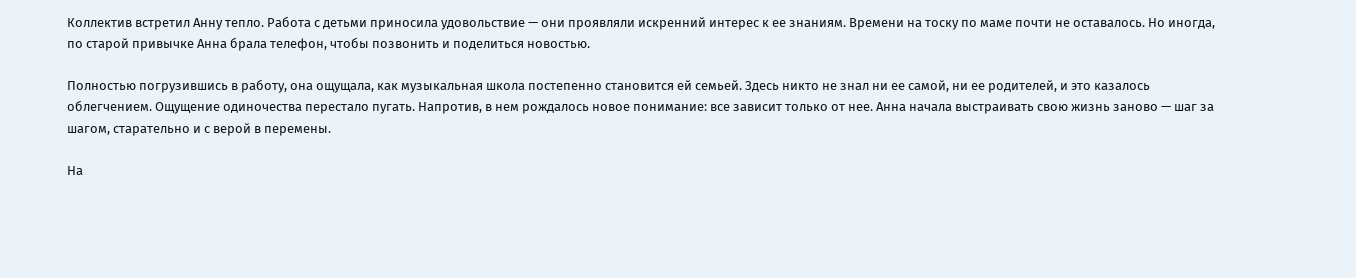Коллектив встретил Анну тепло. Работа с детьми приносила удовольствие — они проявляли искренний интерес к ее знаниям. Времени на тоску по маме почти не оставалось. Но иногда, по старой привычке Анна брала телефон, чтобы позвонить и поделиться новостью.

Полностью погрузившись в работу, она ощущала, как музыкальная школа постепенно становится ей семьей. Здесь никто не знал ни ее самой, ни ее родителей, и это казалось облегчением. Ощущение одиночества перестало пугать. Напротив, в нем рождалось новое понимание: все зависит только от нее. Анна начала выстраивать свою жизнь заново — шаг за шагом, старательно и с верой в перемены.

На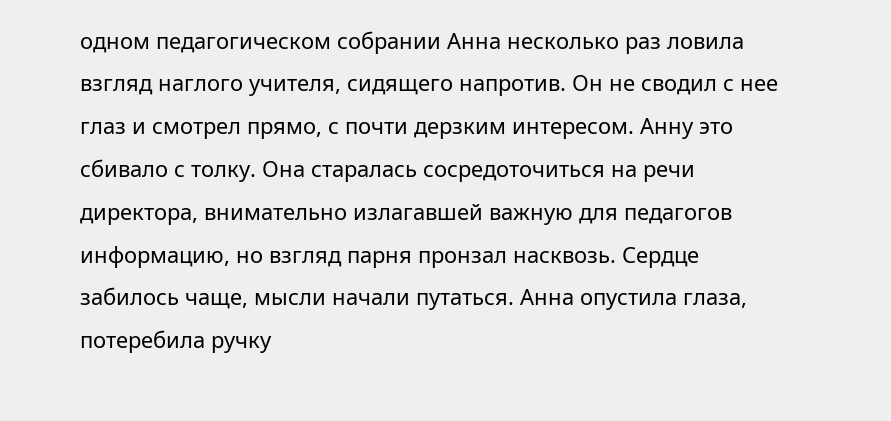одном педагогическом собрании Анна несколько раз ловила взгляд наглого учителя, сидящего напротив. Он не сводил с нее глаз и смотрел прямо, с почти дерзким интересом. Анну это сбивало с толку. Она старалась сосредоточиться на речи директора, внимательно излагавшей важную для педагогов информацию, но взгляд парня пронзал насквозь. Сердце забилось чаще, мысли начали путаться. Анна опустила глаза, потеребила ручку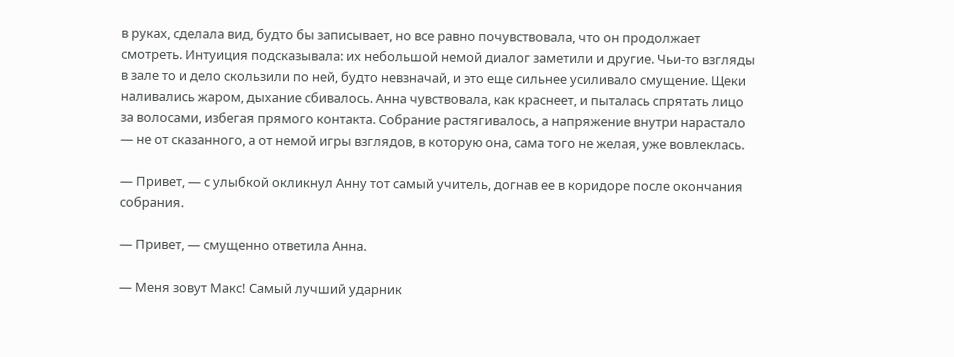в руках, сделала вид, будто бы записывает, но все равно почувствовала, что он продолжает смотреть. Интуиция подсказывала: их небольшой немой диалог заметили и другие. Чьи-то взгляды в зале то и дело скользили по ней, будто невзначай, и это еще сильнее усиливало смущение. Щеки наливались жаром, дыхание сбивалось. Анна чувствовала, как краснеет, и пыталась спрятать лицо за волосами, избегая прямого контакта. Собрание растягивалось, а напряжение внутри нарастало — не от сказанного, а от немой игры взглядов, в которую она, сама того не желая, уже вовлеклась.

— Привет, — с улыбкой окликнул Анну тот самый учитель, догнав ее в коридоре после окончания собрания.

— Привет, — смущенно ответила Анна.

— Меня зовут Макс! Самый лучший ударник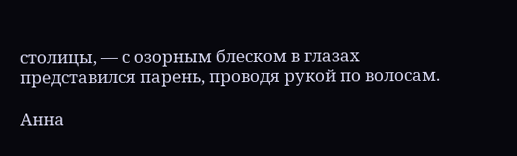столицы, — с озорным блеском в глазах представился парень, проводя рукой по волосам.

Анна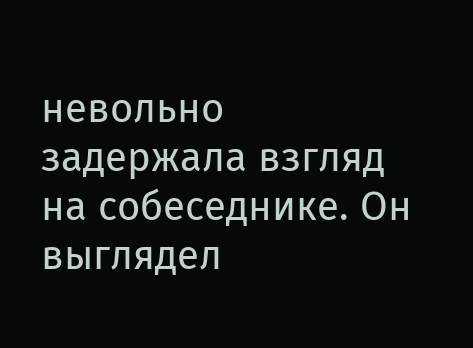невольно задержала взгляд на собеседнике. Он выглядел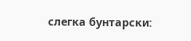слегка бунтарски: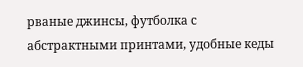рваные джинсы, футболка с абстрактными принтами, удобные кеды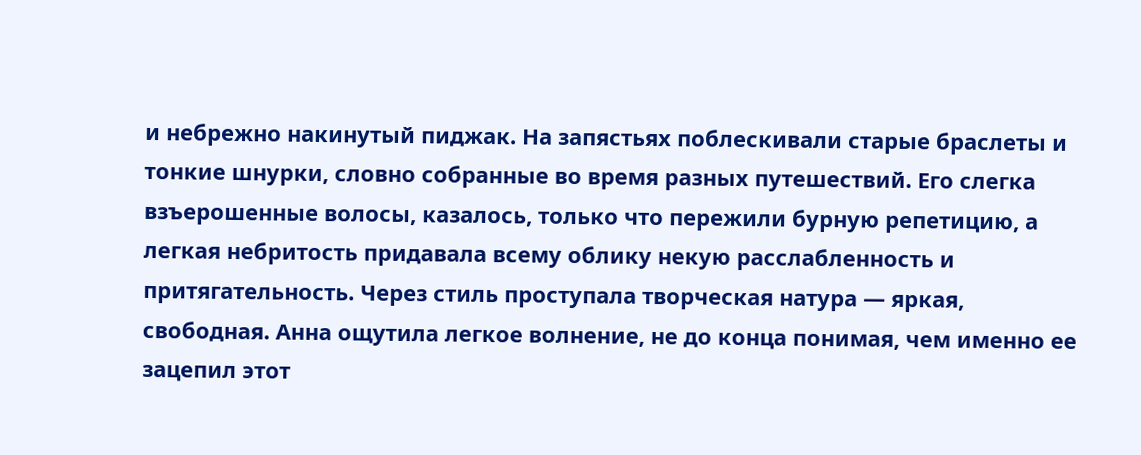и небрежно накинутый пиджак. На запястьях поблескивали старые браслеты и тонкие шнурки, словно собранные во время разных путешествий. Его слегка взъерошенные волосы, казалось, только что пережили бурную репетицию, а легкая небритость придавала всему облику некую расслабленность и притягательность. Через стиль проступала творческая натура — яркая, свободная. Анна ощутила легкое волнение, не до конца понимая, чем именно ее зацепил этот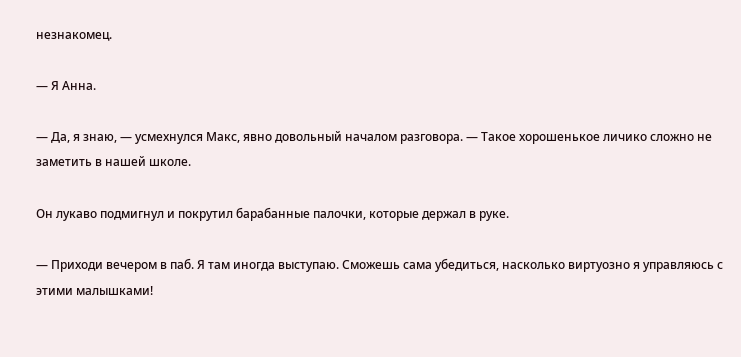незнакомец.

— Я Анна.

— Да, я знаю, — усмехнулся Макс, явно довольный началом разговора. — Такое хорошенькое личико сложно не заметить в нашей школе.

Он лукаво подмигнул и покрутил барабанные палочки, которые держал в руке.

— Приходи вечером в паб. Я там иногда выступаю. Сможешь сама убедиться, насколько виртуозно я управляюсь с этими малышками!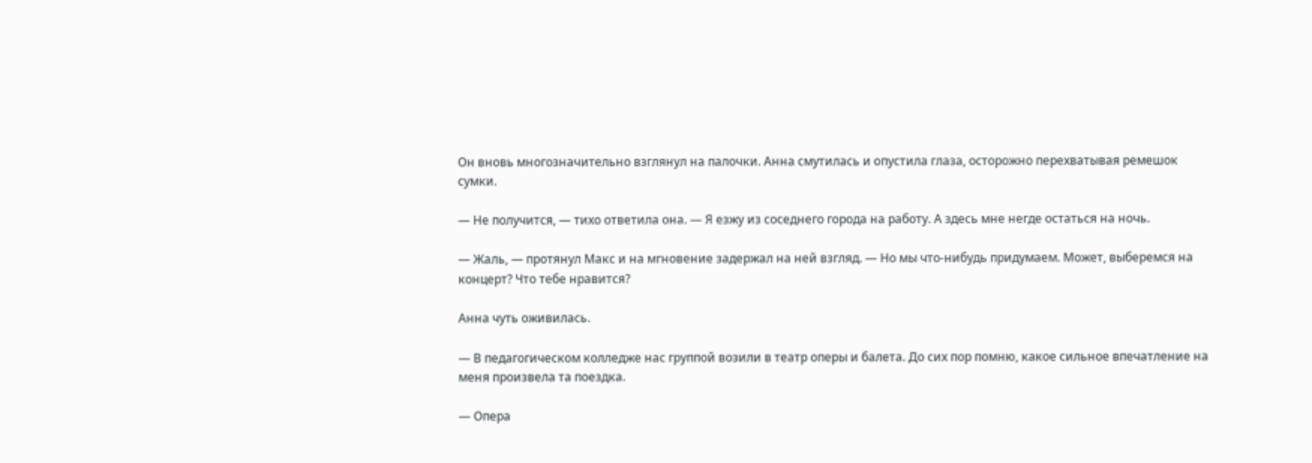Он вновь многозначительно взглянул на палочки. Анна смутилась и опустила глаза, осторожно перехватывая ремешок сумки.

— Не получится, — тихо ответила она. — Я езжу из соседнего города на работу. А здесь мне негде остаться на ночь.

— Жаль, — протянул Макс и на мгновение задержал на ней взгляд. — Но мы что-нибудь придумаем. Может, выберемся на концерт? Что тебе нравится?

Анна чуть оживилась.

— В педагогическом колледже нас группой возили в театр оперы и балета. До сих пор помню, какое сильное впечатление на меня произвела та поездка.

— Опера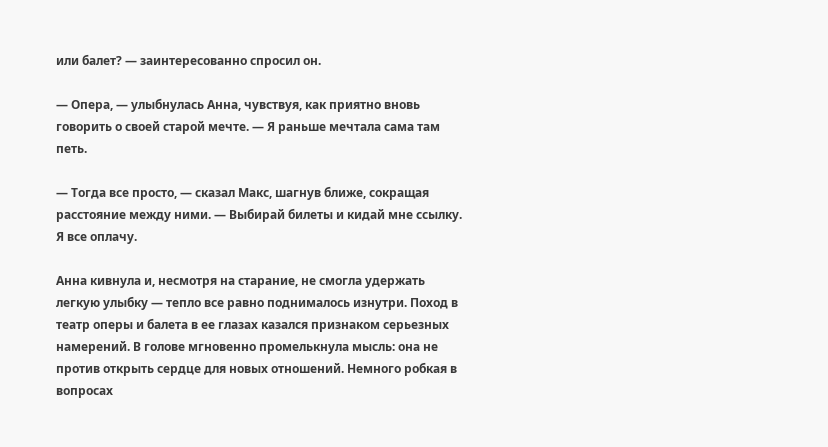или балет? — заинтересованно спросил он.

— Опера, — улыбнулась Анна, чувствуя, как приятно вновь говорить о своей старой мечте. — Я раньше мечтала сама там петь.

— Тогда все просто, — сказал Макс, шагнув ближе, сокращая расстояние между ними. — Выбирай билеты и кидай мне ссылку. Я все оплачу.

Анна кивнула и, несмотря на старание, не смогла удержать легкую улыбку — тепло все равно поднималось изнутри. Поход в театр оперы и балета в ее глазах казался признаком серьезных намерений. В голове мгновенно промелькнула мысль: она не против открыть сердце для новых отношений. Немного робкая в вопросах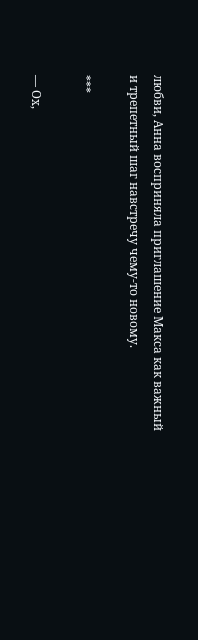любви, Анна восприняла приглашение Макса как важный и трепетный шаг навстречу чему-то новому.

***

— Ох,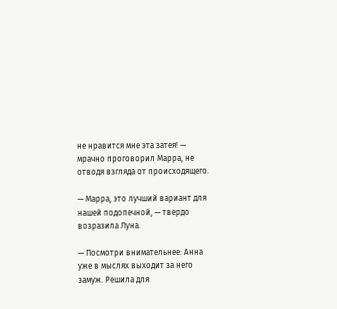не нравится мне эта затея! — мрачно проговорил Марра, не отводя взгляда от происходящего.

— Марра, это лучший вариант для нашей подопечной, — твердо возразила Луна.

— Посмотри внимательнее: Анна уже в мыслях выходит за него замуж. Решила для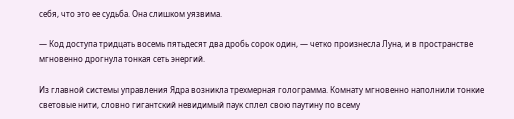себя, что это ее судьба. Она слишком уязвима.

— Код доступа тридцать восемь пятьдесят два дробь сорок один, — четко произнесла Луна, и в пространстве мгновенно дрогнула тонкая сеть энергий.

Из главной системы управления Ядра возникла трехмерная голограмма. Комнату мгновенно наполнили тонкие световые нити, словно гигантский невидимый паук сплел свою паутину по всему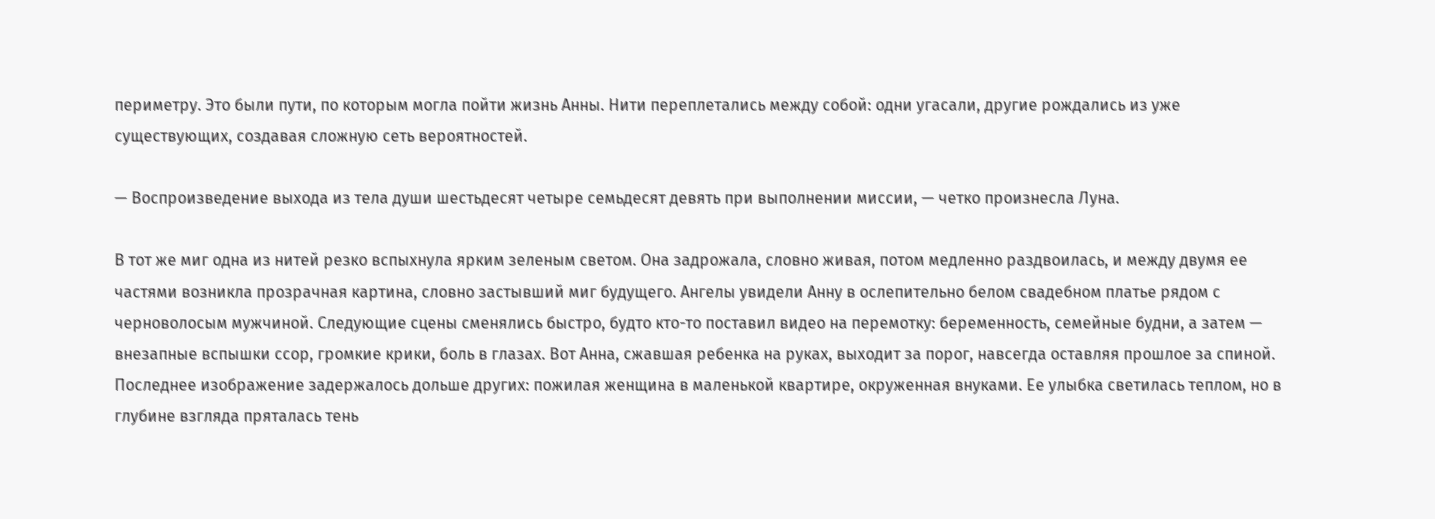периметру. Это были пути, по которым могла пойти жизнь Анны. Нити переплетались между собой: одни угасали, другие рождались из уже существующих, создавая сложную сеть вероятностей.

— Воспроизведение выхода из тела души шестьдесят четыре семьдесят девять при выполнении миссии, — четко произнесла Луна.

В тот же миг одна из нитей резко вспыхнула ярким зеленым светом. Она задрожала, словно живая, потом медленно раздвоилась, и между двумя ее частями возникла прозрачная картина, словно застывший миг будущего. Ангелы увидели Анну в ослепительно белом свадебном платье рядом с черноволосым мужчиной. Следующие сцены сменялись быстро, будто кто-то поставил видео на перемотку: беременность, семейные будни, а затем — внезапные вспышки ссор, громкие крики, боль в глазах. Вот Анна, сжавшая ребенка на руках, выходит за порог, навсегда оставляя прошлое за спиной. Последнее изображение задержалось дольше других: пожилая женщина в маленькой квартире, окруженная внуками. Ее улыбка светилась теплом, но в глубине взгляда пряталась тень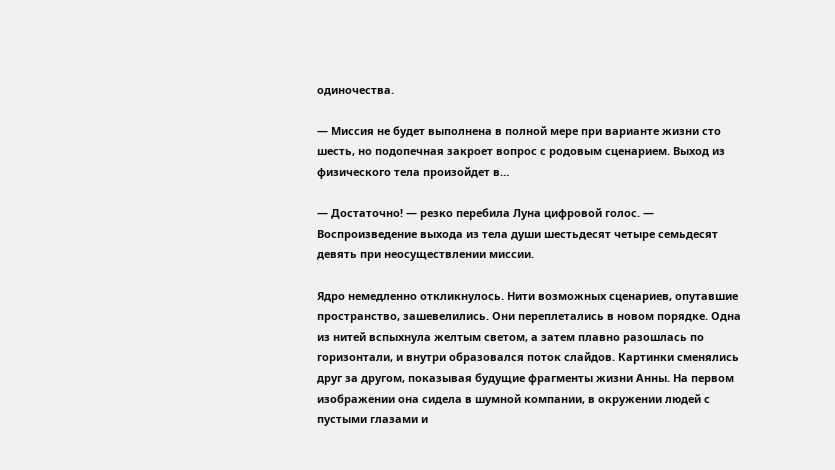одиночества.

— Миссия не будет выполнена в полной мере при варианте жизни сто шесть, но подопечная закроет вопрос с родовым сценарием. Выход из физического тела произойдет в…

— Достаточно! — резко перебила Луна цифровой голос. — Воспроизведение выхода из тела души шестьдесят четыре семьдесят девять при неосуществлении миссии.

Ядро немедленно откликнулось. Нити возможных сценариев, опутавшие пространство, зашевелились. Они переплетались в новом порядке. Одна из нитей вспыхнула желтым светом, а затем плавно разошлась по горизонтали, и внутри образовался поток слайдов. Картинки сменялись друг за другом, показывая будущие фрагменты жизни Анны. На первом изображении она сидела в шумной компании, в окружении людей с пустыми глазами и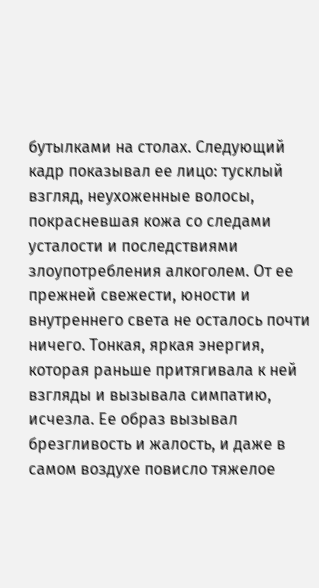бутылками на столах. Следующий кадр показывал ее лицо: тусклый взгляд, неухоженные волосы, покрасневшая кожа со следами усталости и последствиями злоупотребления алкоголем. От ее прежней свежести, юности и внутреннего света не осталось почти ничего. Тонкая, яркая энергия, которая раньше притягивала к ней взгляды и вызывала симпатию, исчезла. Ее образ вызывал брезгливость и жалость, и даже в самом воздухе повисло тяжелое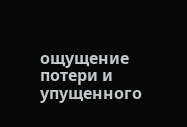ощущение потери и упущенного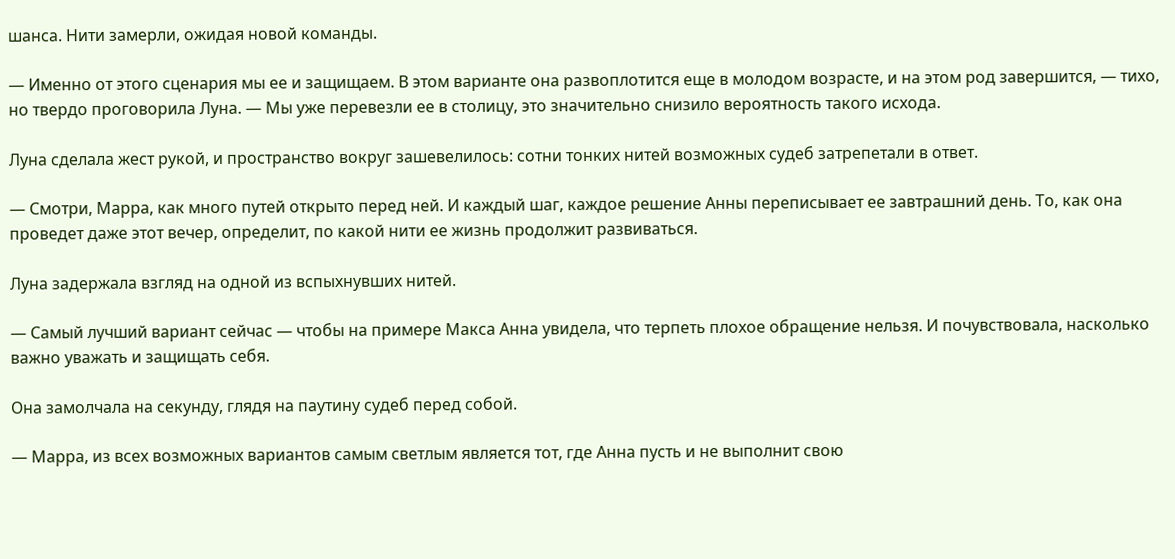шанса. Нити замерли, ожидая новой команды.

— Именно от этого сценария мы ее и защищаем. В этом варианте она развоплотится еще в молодом возрасте, и на этом род завершится, — тихо, но твердо проговорила Луна. — Мы уже перевезли ее в столицу, это значительно снизило вероятность такого исхода.

Луна сделала жест рукой, и пространство вокруг зашевелилось: сотни тонких нитей возможных судеб затрепетали в ответ.

— Смотри, Марра, как много путей открыто перед ней. И каждый шаг, каждое решение Анны переписывает ее завтрашний день. То, как она проведет даже этот вечер, определит, по какой нити ее жизнь продолжит развиваться.

Луна задержала взгляд на одной из вспыхнувших нитей.

— Самый лучший вариант сейчас — чтобы на примере Макса Анна увидела, что терпеть плохое обращение нельзя. И почувствовала, насколько важно уважать и защищать себя.

Она замолчала на секунду, глядя на паутину судеб перед собой.

— Марра, из всех возможных вариантов самым светлым является тот, где Анна пусть и не выполнит свою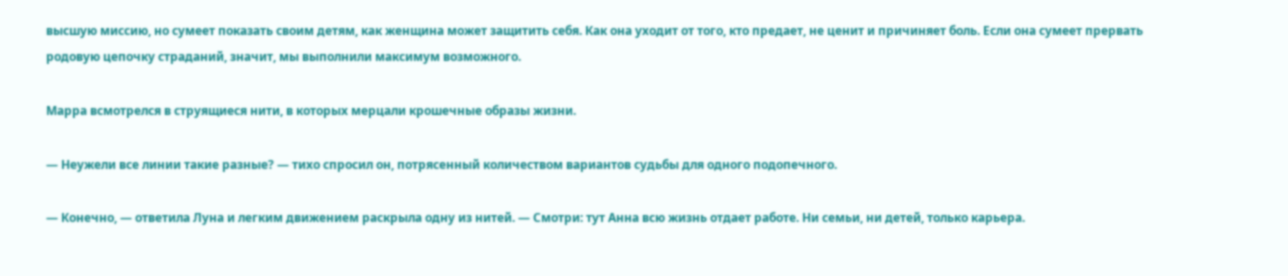высшую миссию, но сумеет показать своим детям, как женщина может защитить себя. Как она уходит от того, кто предает, не ценит и причиняет боль. Если она сумеет прервать родовую цепочку страданий, значит, мы выполнили максимум возможного.

Марра всмотрелся в струящиеся нити, в которых мерцали крошечные образы жизни.

— Неужели все линии такие разные? — тихо спросил он, потрясенный количеством вариантов судьбы для одного подопечного.

— Конечно, — ответила Луна и легким движением раскрыла одну из нитей. — Смотри: тут Анна всю жизнь отдает работе. Ни семьи, ни детей, только карьера.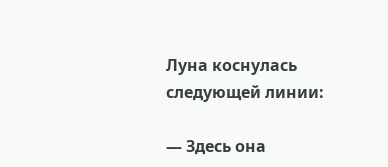Луна коснулась следующей линии:

— Здесь она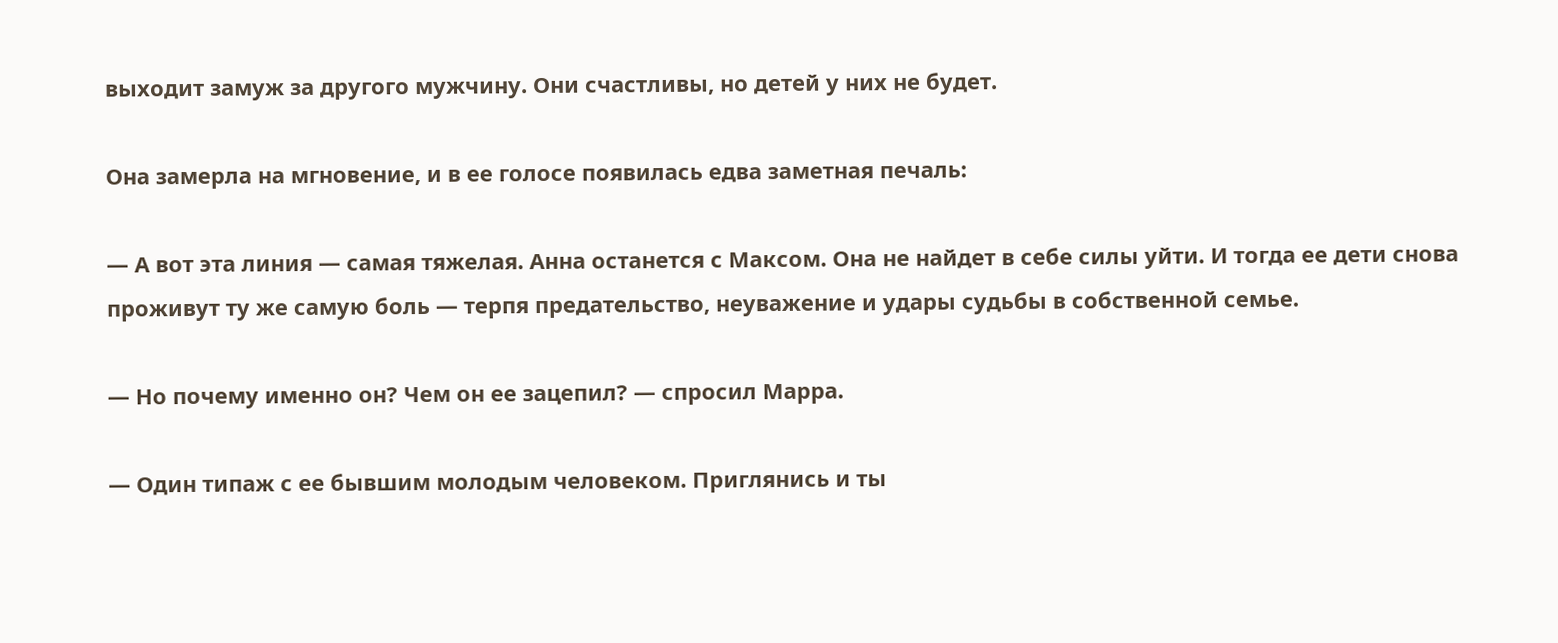выходит замуж за другого мужчину. Они счастливы, но детей у них не будет.

Она замерла на мгновение, и в ее голосе появилась едва заметная печаль:

— А вот эта линия — самая тяжелая. Анна останется с Максом. Она не найдет в себе силы уйти. И тогда ее дети снова проживут ту же самую боль — терпя предательство, неуважение и удары судьбы в собственной семье.

— Но почему именно он? Чем он ее зацепил? — спросил Марра.

— Один типаж с ее бывшим молодым человеком. Приглянись и ты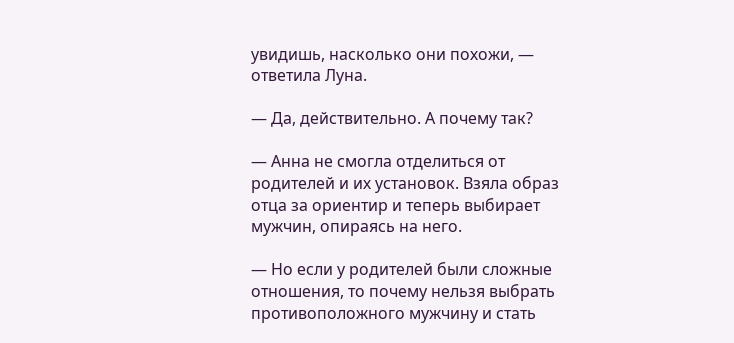увидишь, насколько они похожи, — ответила Луна.

— Да, действительно. А почему так?

— Анна не смогла отделиться от родителей и их установок. Взяла образ отца за ориентир и теперь выбирает мужчин, опираясь на него.

— Но если у родителей были сложные отношения, то почему нельзя выбрать противоположного мужчину и стать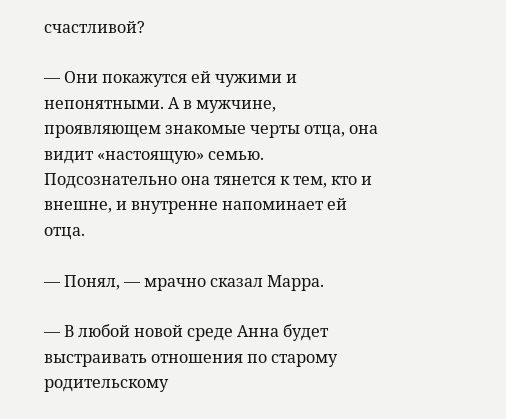счастливой?

— Они покажутся ей чужими и непонятными. А в мужчине, проявляющем знакомые черты отца, она видит «настоящую» семью. Подсознательно она тянется к тем, кто и внешне, и внутренне напоминает ей отца.

— Понял, — мрачно сказал Марра.

— В любой новой среде Анна будет выстраивать отношения по старому родительскому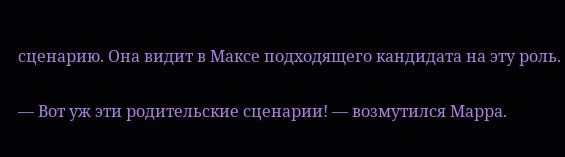сценарию. Она видит в Максе подходящего кандидата на эту роль.

— Вот уж эти родительские сценарии! — возмутился Марра.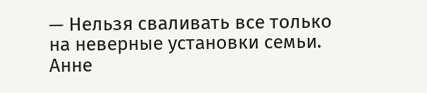— Нельзя сваливать все только на неверные установки семьи. Анне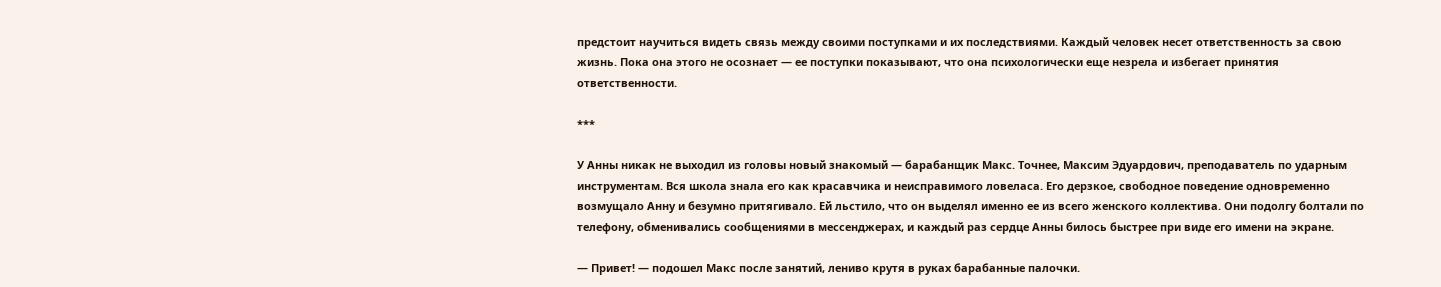предстоит научиться видеть связь между своими поступками и их последствиями. Каждый человек несет ответственность за свою жизнь. Пока она этого не осознает — ее поступки показывают, что она психологически еще незрела и избегает принятия ответственности.

***

У Анны никак не выходил из головы новый знакомый — барабанщик Макс. Точнее, Максим Эдуардович, преподаватель по ударным инструментам. Вся школа знала его как красавчика и неисправимого ловеласа. Его дерзкое, свободное поведение одновременно возмущало Анну и безумно притягивало. Ей льстило, что он выделял именно ее из всего женского коллектива. Они подолгу болтали по телефону, обменивались сообщениями в мессенджерах, и каждый раз сердце Анны билось быстрее при виде его имени на экране.

— Привет! — подошел Макс после занятий, лениво крутя в руках барабанные палочки.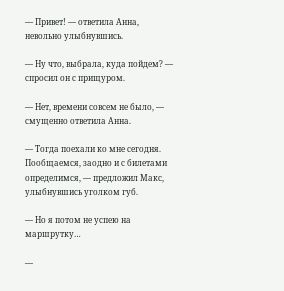— Привет! — ответила Анна, невольно улыбнувшись.

— Ну что, выбрала, куда пойдем? — спросил он с прищуром.

— Нет, времени совсем не было, — смущенно ответила Анна.

— Тогда поехали ко мне сегодня. Пообщаемся, заодно и с билетами определимся, — предложил Макс, улыбнувшись уголком губ.

— Но я потом не успею на маршрутку…

—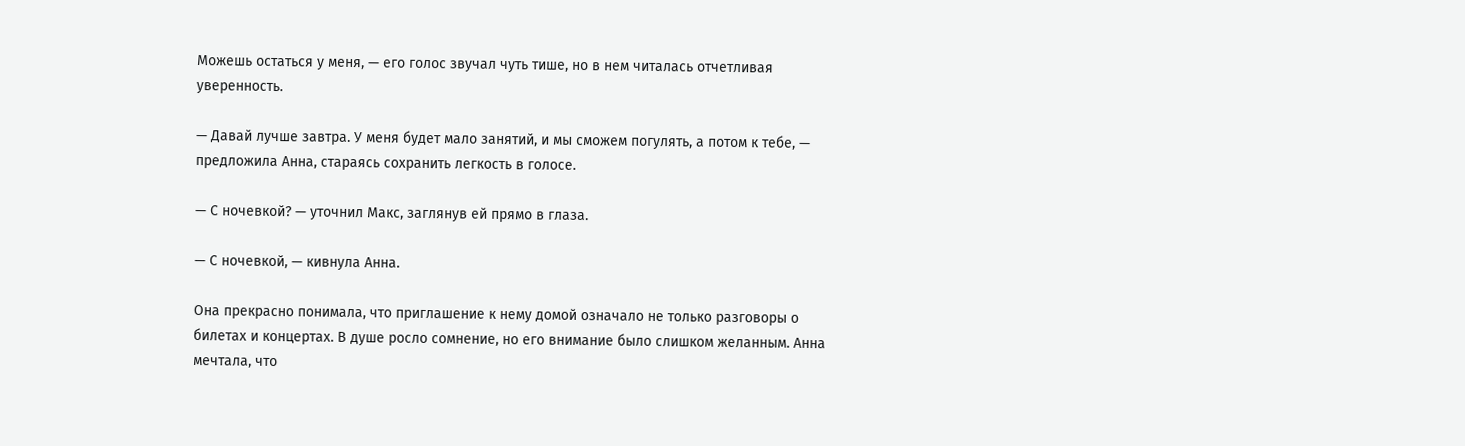Можешь остаться у меня, — его голос звучал чуть тише, но в нем читалась отчетливая уверенность.

— Давай лучше завтра. У меня будет мало занятий, и мы сможем погулять, а потом к тебе, — предложила Анна, стараясь сохранить легкость в голосе.

— С ночевкой? — уточнил Макс, заглянув ей прямо в глаза.

— С ночевкой, — кивнула Анна.

Она прекрасно понимала, что приглашение к нему домой означало не только разговоры о билетах и концертах. В душе росло сомнение, но его внимание было слишком желанным. Анна мечтала, что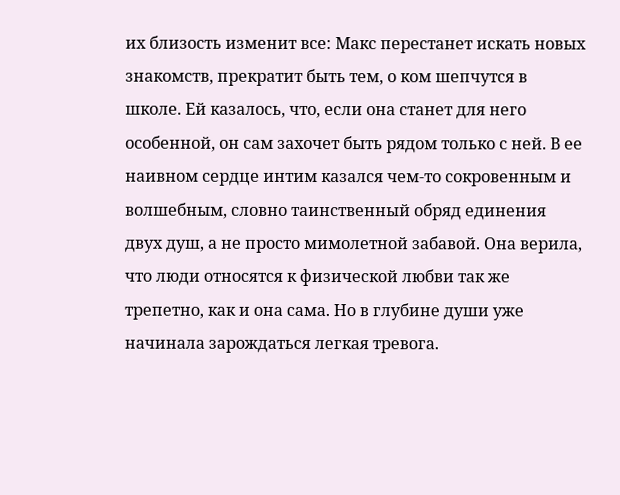их близость изменит все: Макс перестанет искать новых знакомств, прекратит быть тем, о ком шепчутся в школе. Ей казалось, что, если она станет для него особенной, он сам захочет быть рядом только с ней. В ее наивном сердце интим казался чем-то сокровенным и волшебным, словно таинственный обряд единения двух душ, а не просто мимолетной забавой. Она верила, что люди относятся к физической любви так же трепетно, как и она сама. Но в глубине души уже начинала зарождаться легкая тревога.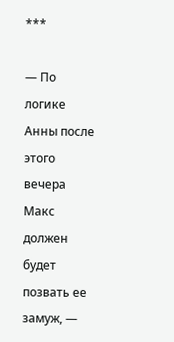***

— По логике Анны после этого вечера Макс должен будет позвать ее замуж, —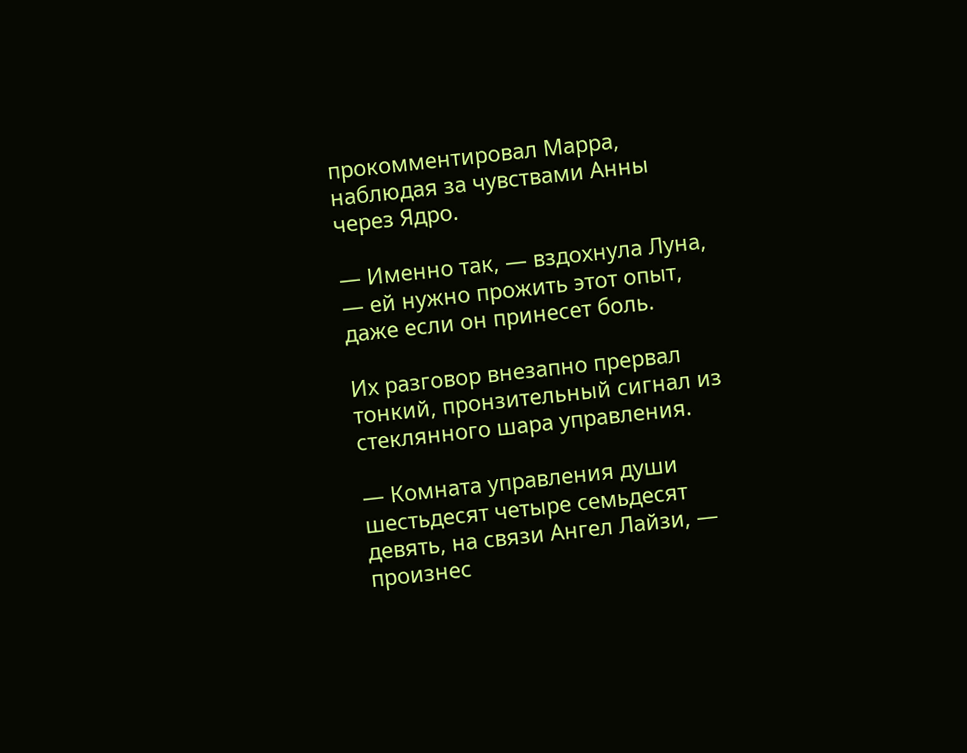прокомментировал Марра, наблюдая за чувствами Анны через Ядро.

— Именно так, — вздохнула Луна, — ей нужно прожить этот опыт, даже если он принесет боль.

Их разговор внезапно прервал тонкий, пронзительный сигнал из стеклянного шара управления.

— Комната управления души шестьдесят четыре семьдесят девять, на связи Ангел Лайзи, — произнес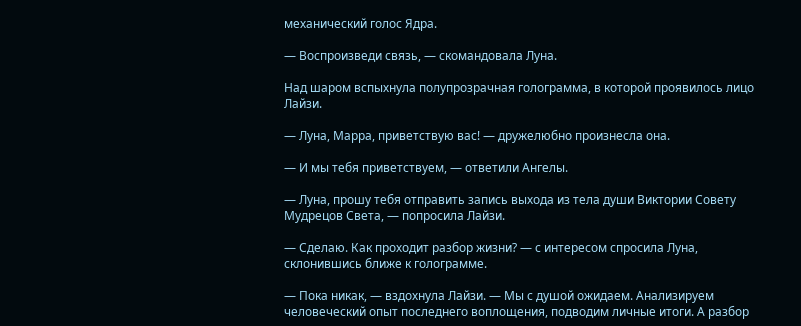механический голос Ядра.

— Воспроизведи связь, — скомандовала Луна.

Над шаром вспыхнула полупрозрачная голограмма, в которой проявилось лицо Лайзи.

— Луна, Марра, приветствую вас! — дружелюбно произнесла она.

— И мы тебя приветствуем, — ответили Ангелы.

— Луна, прошу тебя отправить запись выхода из тела души Виктории Совету Мудрецов Света, — попросила Лайзи.

— Сделаю. Как проходит разбор жизни? — с интересом спросила Луна, склонившись ближе к голограмме.

— Пока никак, — вздохнула Лайзи. — Мы с душой ожидаем. Анализируем человеческий опыт последнего воплощения, подводим личные итоги. А разбор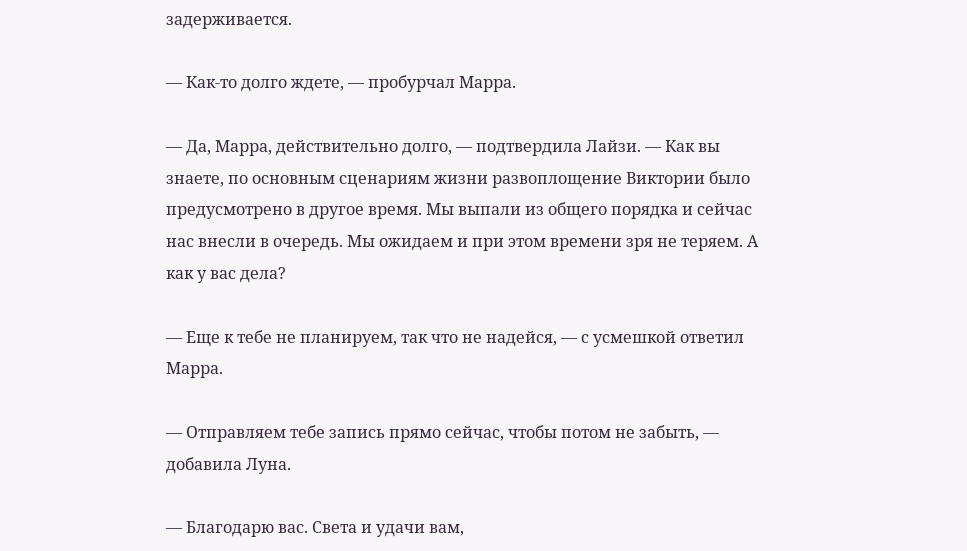задерживается.

— Как-то долго ждете, — пробурчал Марра.

— Да, Марра, действительно долго, — подтвердила Лайзи. — Как вы знаете, по основным сценариям жизни развоплощение Виктории было предусмотрено в другое время. Мы выпали из общего порядка и сейчас нас внесли в очередь. Мы ожидаем и при этом времени зря не теряем. А как у вас дела?

— Еще к тебе не планируем, так что не надейся, — с усмешкой ответил Марра.

— Отправляем тебе запись прямо сейчас, чтобы потом не забыть, — добавила Луна.

— Благодарю вас. Света и удачи вам,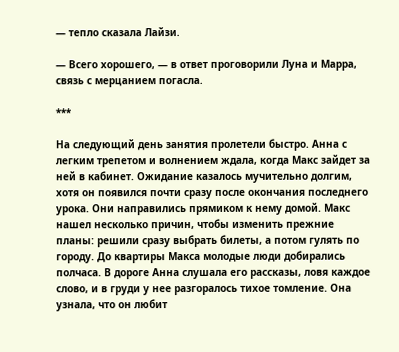— тепло сказала Лайзи.

— Всего хорошего, — в ответ проговорили Луна и Марра, связь с мерцанием погасла.

***

На следующий день занятия пролетели быстро. Анна с легким трепетом и волнением ждала, когда Макс зайдет за ней в кабинет. Ожидание казалось мучительно долгим, хотя он появился почти сразу после окончания последнего урока. Они направились прямиком к нему домой. Макс нашел несколько причин, чтобы изменить прежние планы: решили сразу выбрать билеты, а потом гулять по городу. До квартиры Макса молодые люди добирались полчаса. В дороге Анна слушала его рассказы, ловя каждое слово, и в груди у нее разгоралось тихое томление. Она узнала, что он любит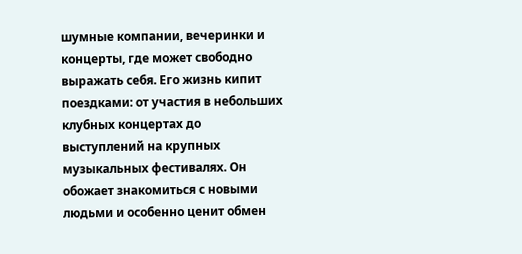шумные компании, вечеринки и концерты, где может свободно выражать себя. Его жизнь кипит поездками: от участия в небольших клубных концертах до выступлений на крупных музыкальных фестивалях. Он обожает знакомиться с новыми людьми и особенно ценит обмен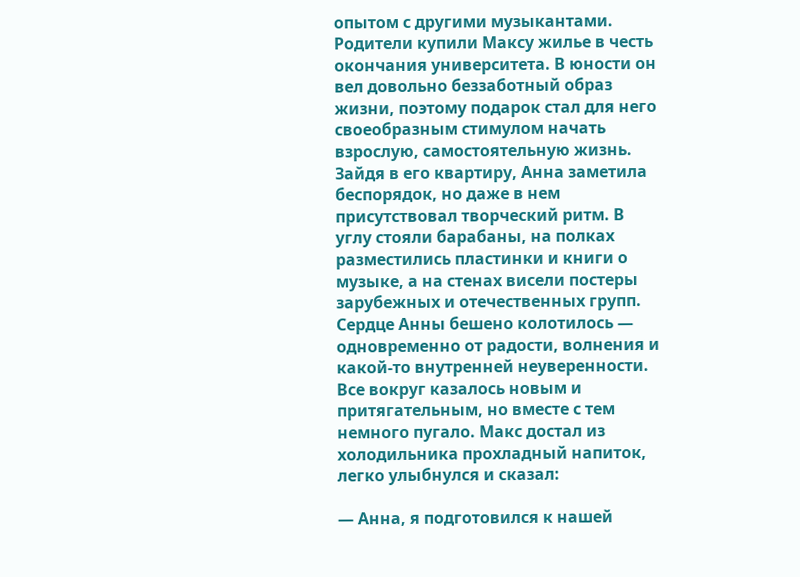опытом с другими музыкантами. Родители купили Максу жилье в честь окончания университета. В юности он вел довольно беззаботный образ жизни, поэтому подарок стал для него своеобразным стимулом начать взрослую, самостоятельную жизнь. Зайдя в его квартиру, Анна заметила беспорядок, но даже в нем присутствовал творческий ритм. В углу стояли барабаны, на полках разместились пластинки и книги о музыке, а на стенах висели постеры зарубежных и отечественных групп. Сердце Анны бешено колотилось — одновременно от радости, волнения и какой-то внутренней неуверенности. Все вокруг казалось новым и притягательным, но вместе с тем немного пугало. Макс достал из холодильника прохладный напиток, легко улыбнулся и сказал:

— Анна, я подготовился к нашей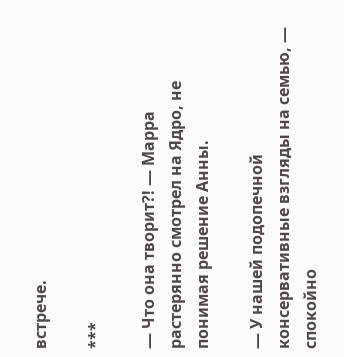встрече.

***

— Что она творит?! — Марра растерянно смотрел на Ядро, не понимая решение Анны.

— У нашей подопечной консервативные взгляды на семью, — спокойно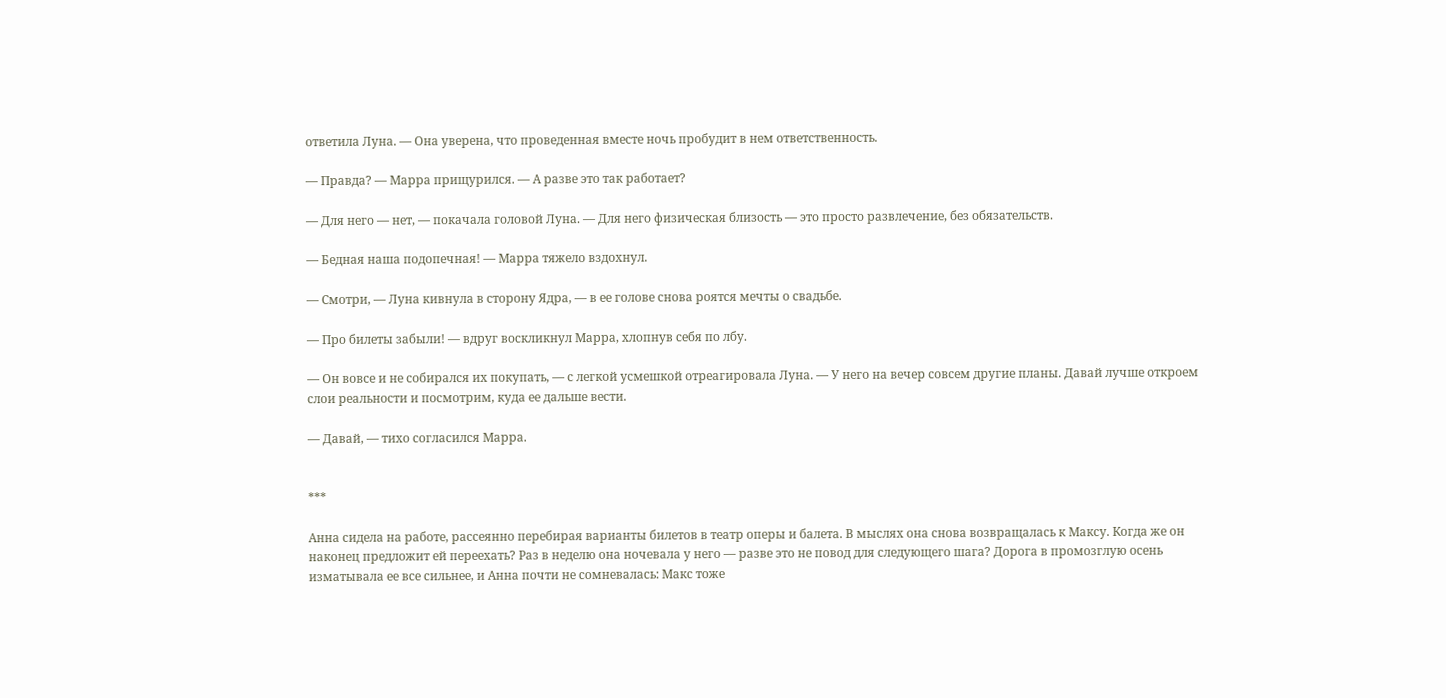ответила Луна. — Она уверена, что проведенная вместе ночь пробудит в нем ответственность.

— Правда? — Марра прищурился. — А разве это так работает?

— Для него — нет, — покачала головой Луна. — Для него физическая близость — это просто развлечение, без обязательств.

— Бедная наша подопечная! — Марра тяжело вздохнул.

— Смотри, — Луна кивнула в сторону Ядра, — в ее голове снова роятся мечты о свадьбе.

— Про билеты забыли! — вдруг воскликнул Марра, хлопнув себя по лбу.

— Он вовсе и не собирался их покупать, — с легкой усмешкой отреагировала Луна. — У него на вечер совсем другие планы. Давай лучше откроем слои реальности и посмотрим, куда ее дальше вести.

— Давай, — тихо согласился Марра.


***

Анна сидела на работе, рассеянно перебирая варианты билетов в театр оперы и балета. В мыслях она снова возвращалась к Максу. Когда же он наконец предложит ей переехать? Раз в неделю она ночевала у него — разве это не повод для следующего шага? Дорога в промозглую осень изматывала ее все сильнее, и Анна почти не сомневалась: Макс тоже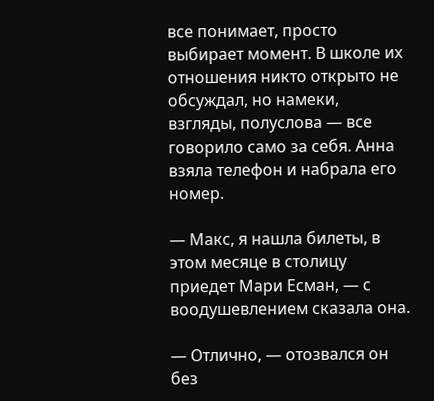все понимает, просто выбирает момент. В школе их отношения никто открыто не обсуждал, но намеки, взгляды, полуслова — все говорило само за себя. Анна взяла телефон и набрала его номер.

— Макс, я нашла билеты, в этом месяце в столицу приедет Мари Есман, — с воодушевлением сказала она.

— Отлично, — отозвался он без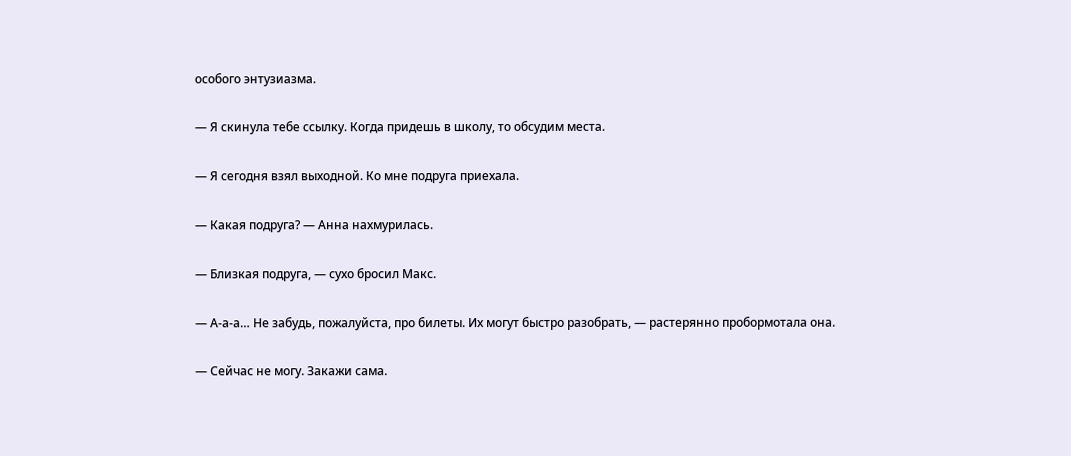особого энтузиазма.

— Я скинула тебе ссылку. Когда придешь в школу, то обсудим места.

— Я сегодня взял выходной. Ко мне подруга приехала.

— Какая подруга? — Анна нахмурилась.

— Близкая подруга, — сухо бросил Макс.

— А-а-а… Не забудь, пожалуйста, про билеты. Их могут быстро разобрать, — растерянно пробормотала она.

— Сейчас не могу. Закажи сама.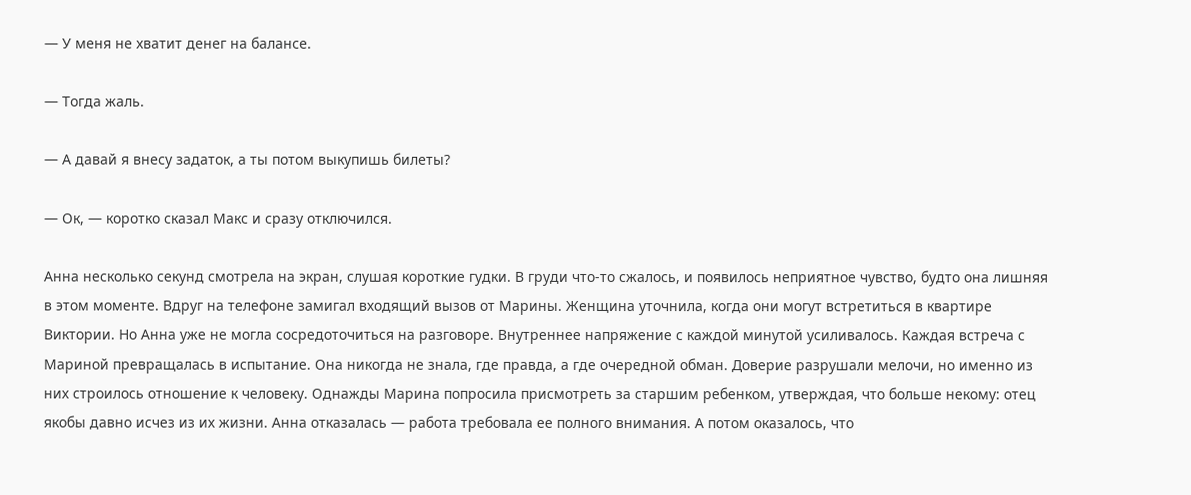— У меня не хватит денег на балансе.

— Тогда жаль.

— А давай я внесу задаток, а ты потом выкупишь билеты?

— Ок, — коротко сказал Макс и сразу отключился.

Анна несколько секунд смотрела на экран, слушая короткие гудки. В груди что-то сжалось, и появилось неприятное чувство, будто она лишняя в этом моменте. Вдруг на телефоне замигал входящий вызов от Марины. Женщина уточнила, когда они могут встретиться в квартире Виктории. Но Анна уже не могла сосредоточиться на разговоре. Внутреннее напряжение с каждой минутой усиливалось. Каждая встреча с Мариной превращалась в испытание. Она никогда не знала, где правда, а где очередной обман. Доверие разрушали мелочи, но именно из них строилось отношение к человеку. Однажды Марина попросила присмотреть за старшим ребенком, утверждая, что больше некому: отец якобы давно исчез из их жизни. Анна отказалась — работа требовала ее полного внимания. А потом оказалось, что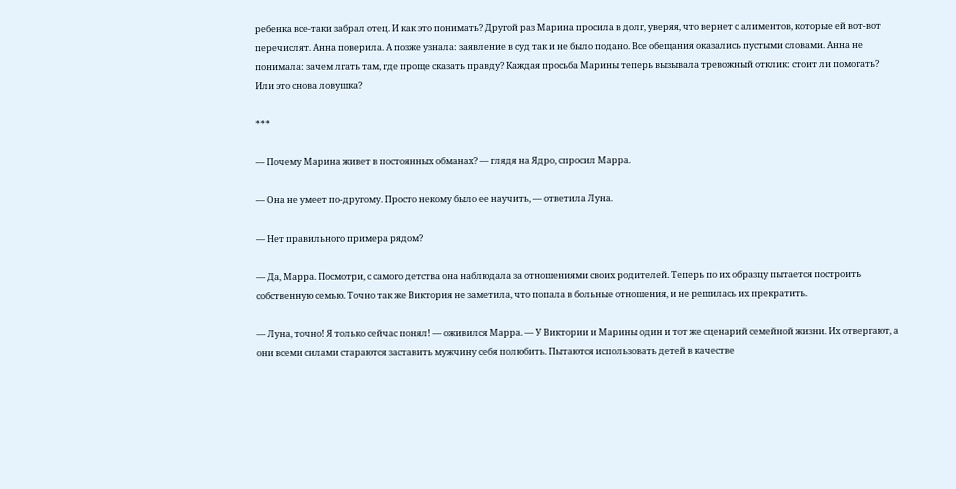ребенка все-таки забрал отец. И как это понимать? Другой раз Марина просила в долг, уверяя, что вернет с алиментов, которые ей вот-вот перечислят. Анна поверила. А позже узнала: заявление в суд так и не было подано. Все обещания оказались пустыми словами. Анна не понимала: зачем лгать там, где проще сказать правду? Каждая просьба Марины теперь вызывала тревожный отклик: стоит ли помогать? Или это снова ловушка?

***

— Почему Марина живет в постоянных обманах? — глядя на Ядро, спросил Марра.

— Она не умеет по-другому. Просто некому было ее научить, — ответила Луна.

— Нет правильного примера рядом?

— Да, Марра. Посмотри, с самого детства она наблюдала за отношениями своих родителей. Теперь по их образцу пытается построить собственную семью. Точно так же Виктория не заметила, что попала в больные отношения, и не решилась их прекратить.

— Луна, точно! Я только сейчас понял! — оживился Марра. — У Виктории и Марины один и тот же сценарий семейной жизни. Их отвергают, а они всеми силами стараются заставить мужчину себя полюбить. Пытаются использовать детей в качестве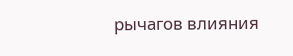рычагов влияния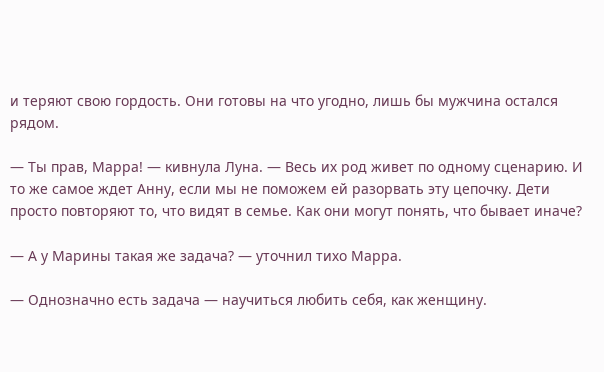и теряют свою гордость. Они готовы на что угодно, лишь бы мужчина остался рядом.

— Ты прав, Марра! — кивнула Луна. — Весь их род живет по одному сценарию. И то же самое ждет Анну, если мы не поможем ей разорвать эту цепочку. Дети просто повторяют то, что видят в семье. Как они могут понять, что бывает иначе?

— А у Марины такая же задача? — уточнил тихо Марра.

— Однозначно есть задача — научиться любить себя, как женщину.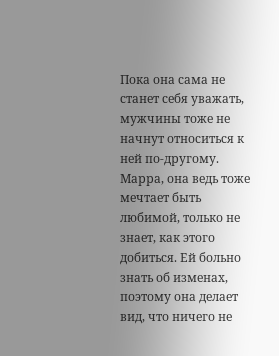Пока она сама не станет себя уважать, мужчины тоже не начнут относиться к ней по-другому. Марра, она ведь тоже мечтает быть любимой, только не знает, как этого добиться. Ей больно знать об изменах, поэтому она делает вид, что ничего не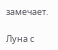замечает.

Луна с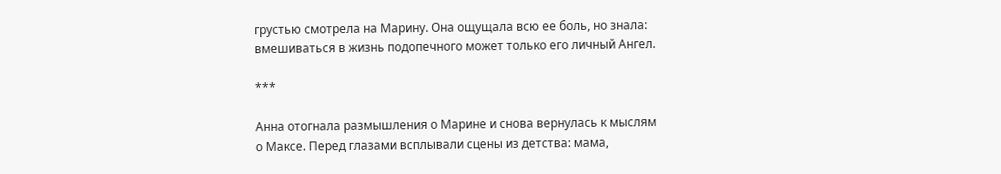грустью смотрела на Марину. Она ощущала всю ее боль, но знала: вмешиваться в жизнь подопечного может только его личный Ангел.

***

Анна отогнала размышления о Марине и снова вернулась к мыслям о Максе. Перед глазами всплывали сцены из детства: мама,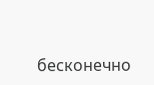бесконечно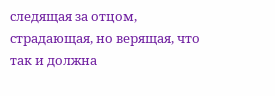следящая за отцом, страдающая, но верящая, что так и должна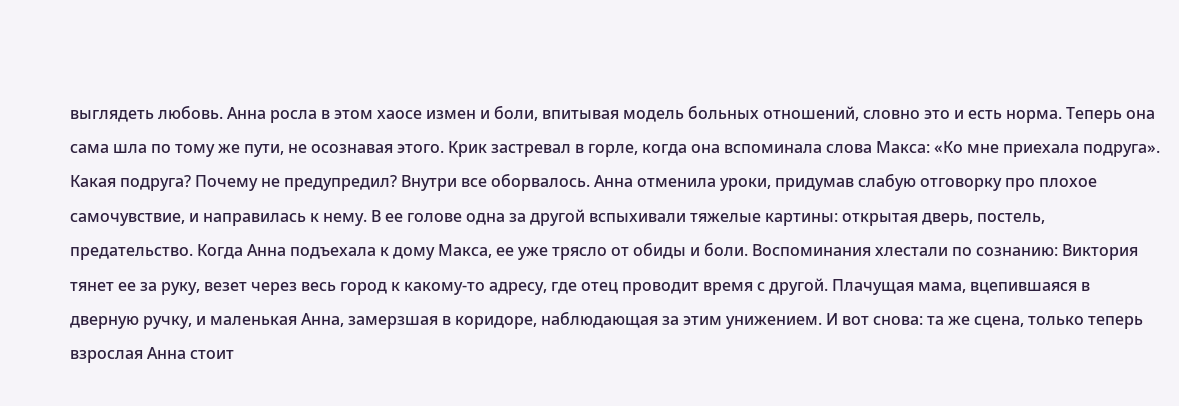выглядеть любовь. Анна росла в этом хаосе измен и боли, впитывая модель больных отношений, словно это и есть норма. Теперь она сама шла по тому же пути, не осознавая этого. Крик застревал в горле, когда она вспоминала слова Макса: «Ко мне приехала подруга». Какая подруга? Почему не предупредил? Внутри все оборвалось. Анна отменила уроки, придумав слабую отговорку про плохое самочувствие, и направилась к нему. В ее голове одна за другой вспыхивали тяжелые картины: открытая дверь, постель, предательство. Когда Анна подъехала к дому Макса, ее уже трясло от обиды и боли. Воспоминания хлестали по сознанию: Виктория тянет ее за руку, везет через весь город к какому-то адресу, где отец проводит время с другой. Плачущая мама, вцепившаяся в дверную ручку, и маленькая Анна, замерзшая в коридоре, наблюдающая за этим унижением. И вот снова: та же сцена, только теперь взрослая Анна стоит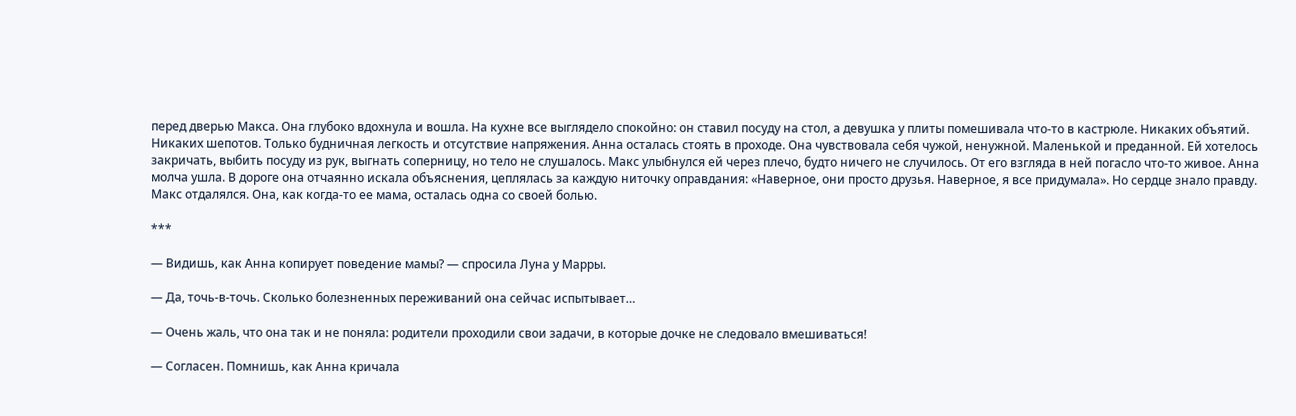перед дверью Макса. Она глубоко вдохнула и вошла. На кухне все выглядело спокойно: он ставил посуду на стол, а девушка у плиты помешивала что-то в кастрюле. Никаких объятий. Никаких шепотов. Только будничная легкость и отсутствие напряжения. Анна осталась стоять в проходе. Она чувствовала себя чужой, ненужной. Маленькой и преданной. Ей хотелось закричать, выбить посуду из рук, выгнать соперницу, но тело не слушалось. Макс улыбнулся ей через плечо, будто ничего не случилось. От его взгляда в ней погасло что-то живое. Анна молча ушла. В дороге она отчаянно искала объяснения, цеплялась за каждую ниточку оправдания: «Наверное, они просто друзья. Наверное, я все придумала». Но сердце знало правду. Макс отдалялся. Она, как когда-то ее мама, осталась одна со своей болью.

***

— Видишь, как Анна копирует поведение мамы? — спросила Луна у Марры.

— Да, точь-в-точь. Сколько болезненных переживаний она сейчас испытывает…

— Очень жаль, что она так и не поняла: родители проходили свои задачи, в которые дочке не следовало вмешиваться!

— Согласен. Помнишь, как Анна кричала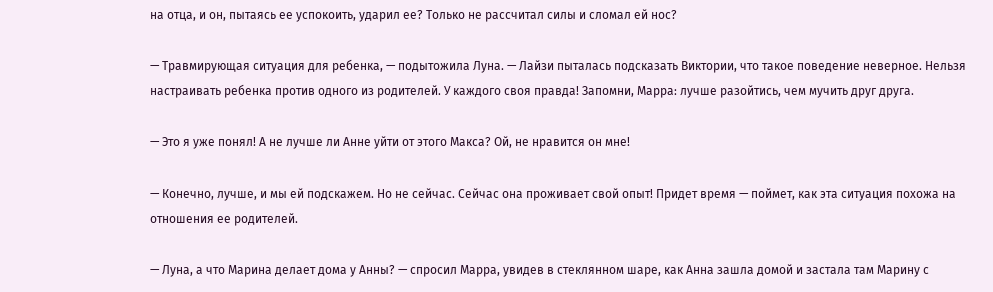на отца, и он, пытаясь ее успокоить, ударил ее? Только не рассчитал силы и сломал ей нос?

— Травмирующая ситуация для ребенка, — подытожила Луна. — Лайзи пыталась подсказать Виктории, что такое поведение неверное. Нельзя настраивать ребенка против одного из родителей. У каждого своя правда! Запомни, Марра: лучше разойтись, чем мучить друг друга.

— Это я уже понял! А не лучше ли Анне уйти от этого Макса? Ой, не нравится он мне!

— Конечно, лучше, и мы ей подскажем. Но не сейчас. Сейчас она проживает свой опыт! Придет время — поймет, как эта ситуация похожа на отношения ее родителей.

— Луна, а что Марина делает дома у Анны? — спросил Марра, увидев в стеклянном шаре, как Анна зашла домой и застала там Марину с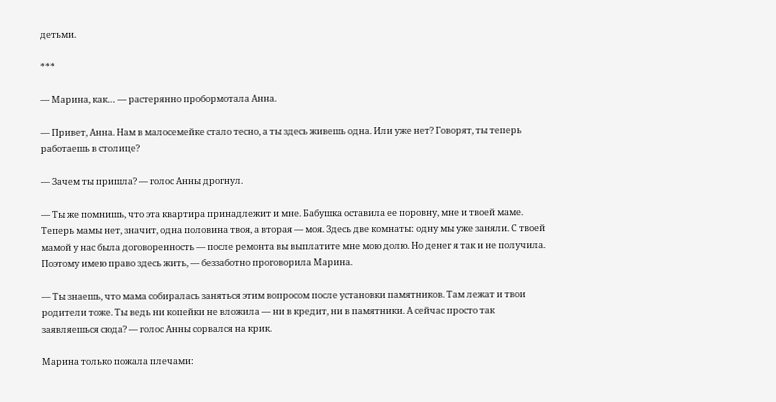детьми.

***

— Марина, как… — растерянно пробормотала Анна.

— Привет, Анна. Нам в малосемейке стало тесно, а ты здесь живешь одна. Или уже нет? Говорят, ты теперь работаешь в столице?

— Зачем ты пришла? — голос Анны дрогнул.

— Ты же помнишь, что эта квартира принадлежит и мне. Бабушка оставила ее поровну, мне и твоей маме. Теперь мамы нет, значит, одна половина твоя, а вторая — моя. Здесь две комнаты: одну мы уже заняли. С твоей мамой у нас была договоренность — после ремонта вы выплатите мне мою долю. Но денег я так и не получила. Поэтому имею право здесь жить, — беззаботно проговорила Марина.

— Ты знаешь, что мама собиралась заняться этим вопросом после установки памятников. Там лежат и твои родители тоже. Ты ведь ни копейки не вложила — ни в кредит, ни в памятники. А сейчас просто так заявляешься сюда? — голос Анны сорвался на крик.

Марина только пожала плечами: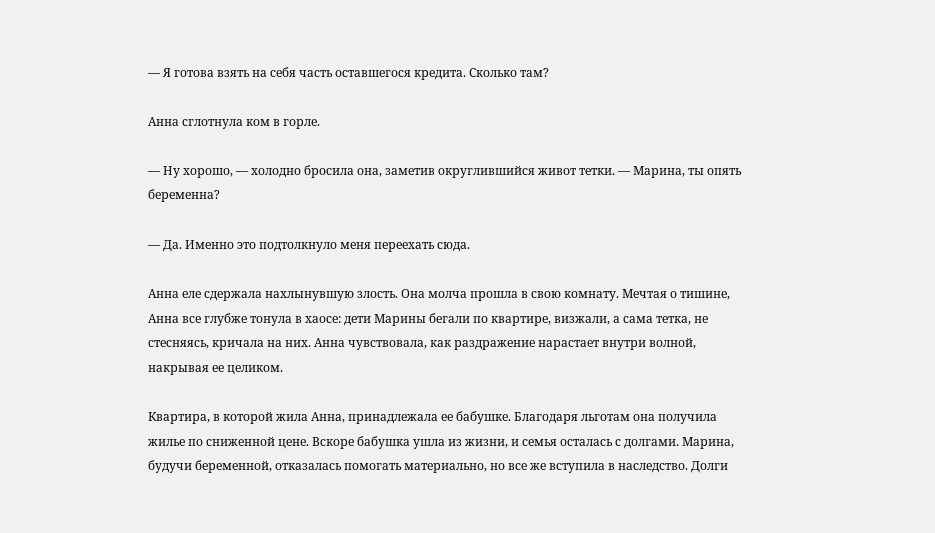— Я готова взять на себя часть оставшегося кредита. Сколько там?

Анна сглотнула ком в горле.

— Ну хорошо, — холодно бросила она, заметив округлившийся живот тетки. — Марина, ты опять беременна?

— Да. Именно это подтолкнуло меня переехать сюда.

Анна еле сдержала нахлынувшую злость. Она молча прошла в свою комнату. Мечтая о тишине, Анна все глубже тонула в хаосе: дети Марины бегали по квартире, визжали, а сама тетка, не стесняясь, кричала на них. Анна чувствовала, как раздражение нарастает внутри волной, накрывая ее целиком.

Квартира, в которой жила Анна, принадлежала ее бабушке. Благодаря льготам она получила жилье по сниженной цене. Вскоре бабушка ушла из жизни, и семья осталась с долгами. Марина, будучи беременной, отказалась помогать материально, но все же вступила в наследство. Долги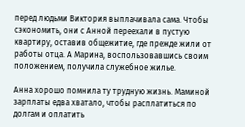перед людьми Виктория выплачивала сама. Чтобы сэкономить, они с Анной переехали в пустую квартиру, оставив общежитие, где прежде жили от работы отца. А Марина, воспользовавшись своим положением, получила служебное жилье.

Анна хорошо помнила ту трудную жизнь. Маминой зарплаты едва хватало, чтобы расплатиться по долгам и оплатить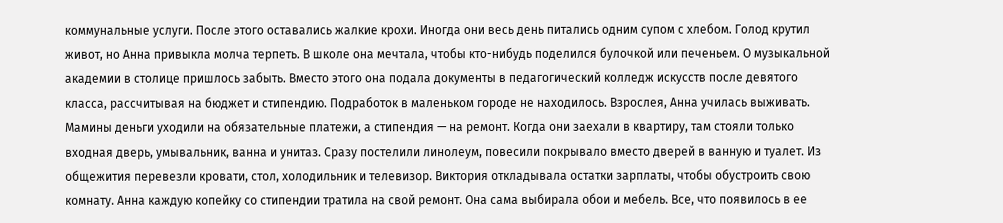коммунальные услуги. После этого оставались жалкие крохи. Иногда они весь день питались одним супом с хлебом. Голод крутил живот, но Анна привыкла молча терпеть. В школе она мечтала, чтобы кто-нибудь поделился булочкой или печеньем. О музыкальной академии в столице пришлось забыть. Вместо этого она подала документы в педагогический колледж искусств после девятого класса, рассчитывая на бюджет и стипендию. Подработок в маленьком городе не находилось. Взрослея, Анна училась выживать. Мамины деньги уходили на обязательные платежи, а стипендия — на ремонт. Когда они заехали в квартиру, там стояли только входная дверь, умывальник, ванна и унитаз. Сразу постелили линолеум, повесили покрывало вместо дверей в ванную и туалет. Из общежития перевезли кровати, стол, холодильник и телевизор. Виктория откладывала остатки зарплаты, чтобы обустроить свою комнату. Анна каждую копейку со стипендии тратила на свой ремонт. Она сама выбирала обои и мебель. Все, что появилось в ее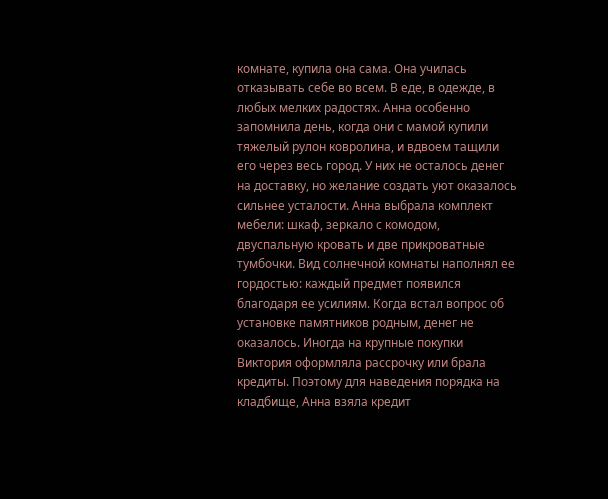комнате, купила она сама. Она училась отказывать себе во всем. В еде, в одежде, в любых мелких радостях. Анна особенно запомнила день, когда они с мамой купили тяжелый рулон ковролина, и вдвоем тащили его через весь город. У них не осталось денег на доставку, но желание создать уют оказалось сильнее усталости. Анна выбрала комплект мебели: шкаф, зеркало с комодом, двуспальную кровать и две прикроватные тумбочки. Вид солнечной комнаты наполнял ее гордостью: каждый предмет появился благодаря ее усилиям. Когда встал вопрос об установке памятников родным, денег не оказалось. Иногда на крупные покупки Виктория оформляла рассрочку или брала кредиты. Поэтому для наведения порядка на кладбище, Анна взяла кредит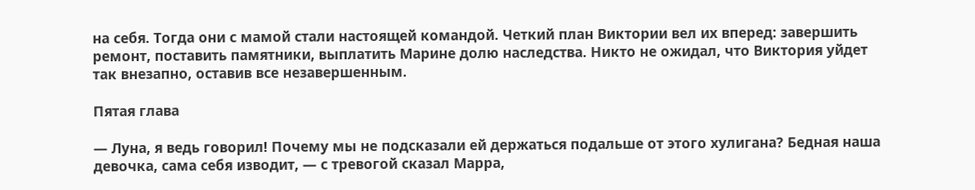на себя. Тогда они с мамой стали настоящей командой. Четкий план Виктории вел их вперед: завершить ремонт, поставить памятники, выплатить Марине долю наследства. Никто не ожидал, что Виктория уйдет так внезапно, оставив все незавершенным.

Пятая глава

— Луна, я ведь говорил! Почему мы не подсказали ей держаться подальше от этого хулигана? Бедная наша девочка, сама себя изводит, — с тревогой сказал Марра,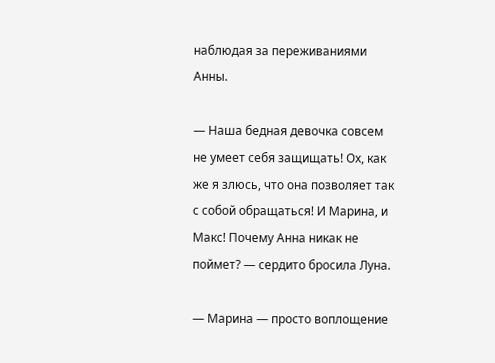наблюдая за переживаниями Анны.

— Наша бедная девочка совсем не умеет себя защищать! Ох, как же я злюсь, что она позволяет так с собой обращаться! И Марина, и Макс! Почему Анна никак не поймет? — сердито бросила Луна.

— Марина — просто воплощение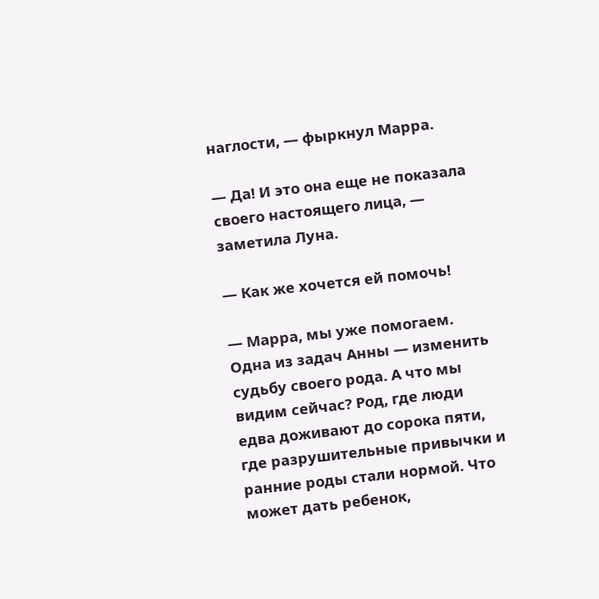наглости, — фыркнул Марра.

— Да! И это она еще не показала своего настоящего лица, — заметила Луна.

— Как же хочется ей помочь!

— Марра, мы уже помогаем. Одна из задач Анны — изменить судьбу своего рода. А что мы видим сейчас? Род, где люди едва доживают до сорока пяти, где разрушительные привычки и ранние роды стали нормой. Что может дать ребенок,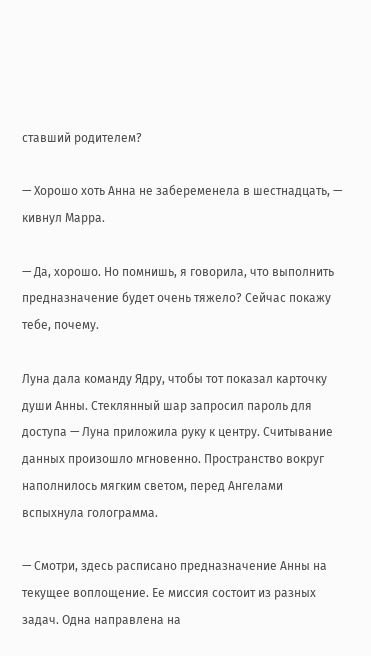ставший родителем?

— Хорошо хоть Анна не забеременела в шестнадцать, — кивнул Марра.

— Да, хорошо. Но помнишь, я говорила, что выполнить предназначение будет очень тяжело? Сейчас покажу тебе, почему.

Луна дала команду Ядру, чтобы тот показал карточку души Анны. Стеклянный шар запросил пароль для доступа — Луна приложила руку к центру. Считывание данных произошло мгновенно. Пространство вокруг наполнилось мягким светом, перед Ангелами вспыхнула голограмма.

— Смотри, здесь расписано предназначение Анны на текущее воплощение. Ее миссия состоит из разных задач. Одна направлена на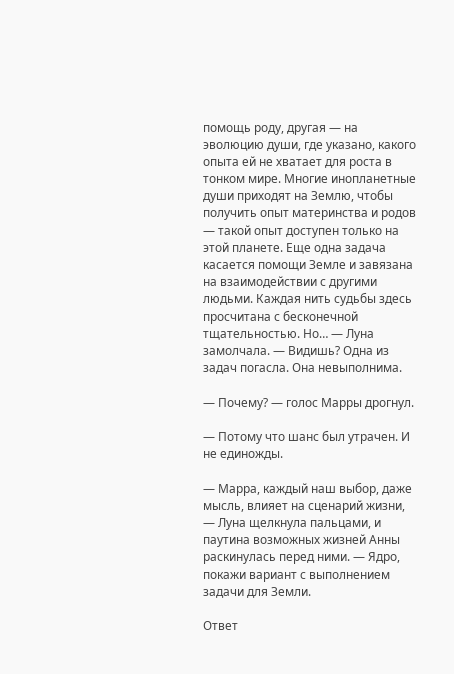помощь роду, другая — на эволюцию души, где указано, какого опыта ей не хватает для роста в тонком мире. Многие инопланетные души приходят на Землю, чтобы получить опыт материнства и родов — такой опыт доступен только на этой планете. Еще одна задача касается помощи Земле и завязана на взаимодействии с другими людьми. Каждая нить судьбы здесь просчитана с бесконечной тщательностью. Но… — Луна замолчала. — Видишь? Одна из задач погасла. Она невыполнима.

— Почему? — голос Марры дрогнул.

— Потому что шанс был утрачен. И не единожды.

— Марра, каждый наш выбор, даже мысль, влияет на сценарий жизни, — Луна щелкнула пальцами, и паутина возможных жизней Анны раскинулась перед ними. — Ядро, покажи вариант с выполнением задачи для Земли.

Ответ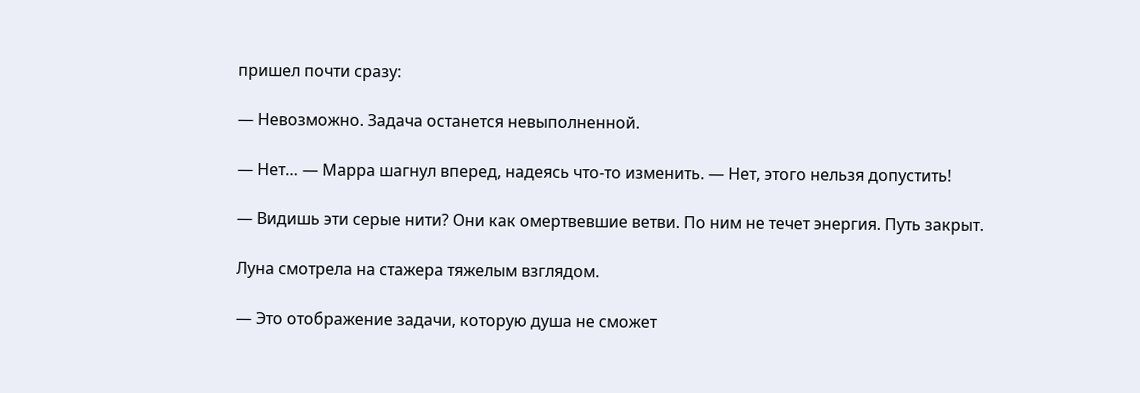пришел почти сразу:

— Невозможно. Задача останется невыполненной.

— Нет… — Марра шагнул вперед, надеясь что-то изменить. — Нет, этого нельзя допустить!

— Видишь эти серые нити? Они как омертвевшие ветви. По ним не течет энергия. Путь закрыт.

Луна смотрела на стажера тяжелым взглядом.

— Это отображение задачи, которую душа не сможет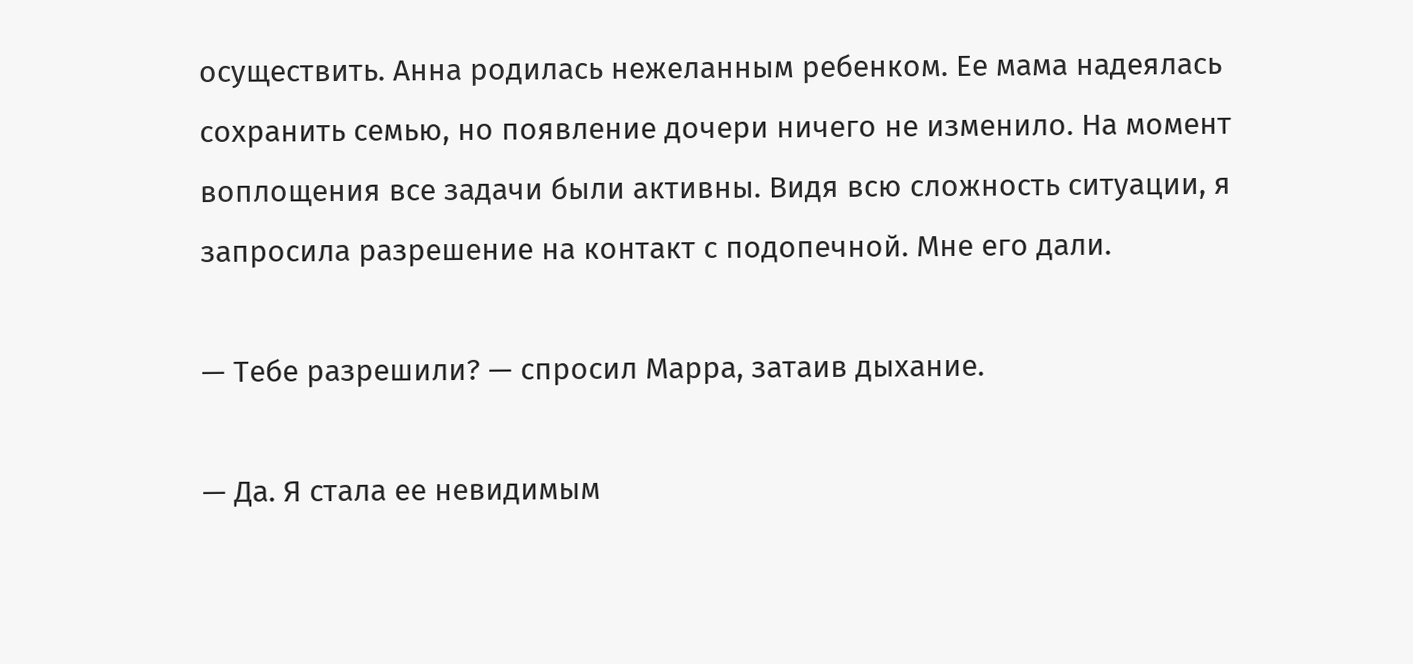осуществить. Анна родилась нежеланным ребенком. Ее мама надеялась сохранить семью, но появление дочери ничего не изменило. На момент воплощения все задачи были активны. Видя всю сложность ситуации, я запросила разрешение на контакт с подопечной. Мне его дали.

— Тебе разрешили? — спросил Марра, затаив дыхание.

— Да. Я стала ее невидимым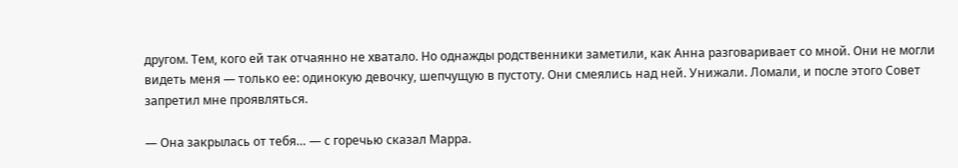другом. Тем, кого ей так отчаянно не хватало. Но однажды родственники заметили, как Анна разговаривает со мной. Они не могли видеть меня — только ее: одинокую девочку, шепчущую в пустоту. Они смеялись над ней. Унижали. Ломали, и после этого Совет запретил мне проявляться.

— Она закрылась от тебя… — с горечью сказал Марра.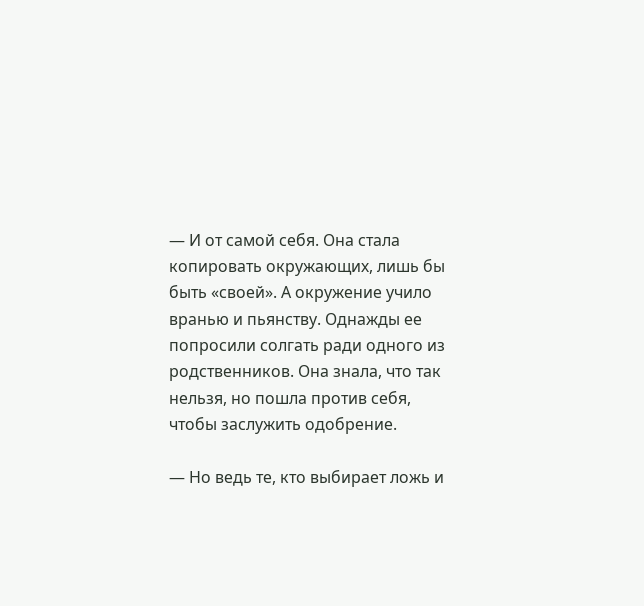— И от самой себя. Она стала копировать окружающих, лишь бы быть «своей». А окружение учило вранью и пьянству. Однажды ее попросили солгать ради одного из родственников. Она знала, что так нельзя, но пошла против себя, чтобы заслужить одобрение.

— Но ведь те, кто выбирает ложь и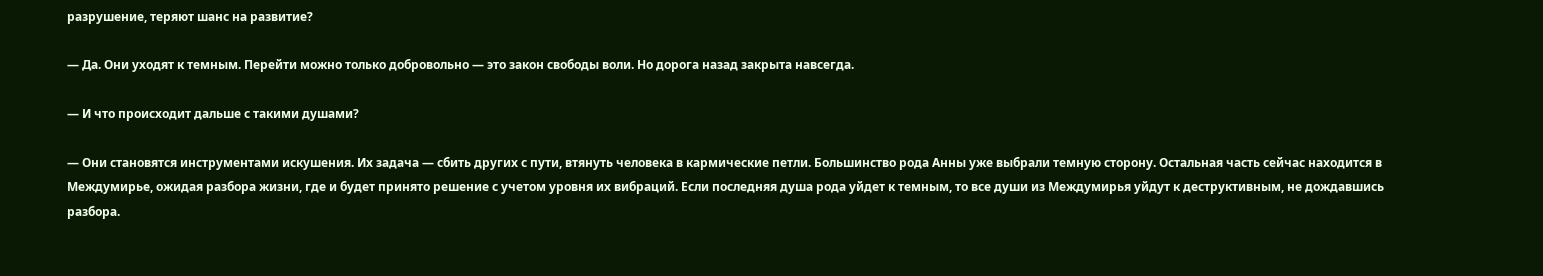разрушение, теряют шанс на развитие?

— Да. Они уходят к темным. Перейти можно только добровольно — это закон свободы воли. Но дорога назад закрыта навсегда.

— И что происходит дальше с такими душами?

— Они становятся инструментами искушения. Их задача — сбить других с пути, втянуть человека в кармические петли. Большинство рода Анны уже выбрали темную сторону. Остальная часть сейчас находится в Междумирье, ожидая разбора жизни, где и будет принято решение с учетом уровня их вибраций. Если последняя душа рода уйдет к темным, то все души из Междумирья уйдут к деструктивным, не дождавшись разбора.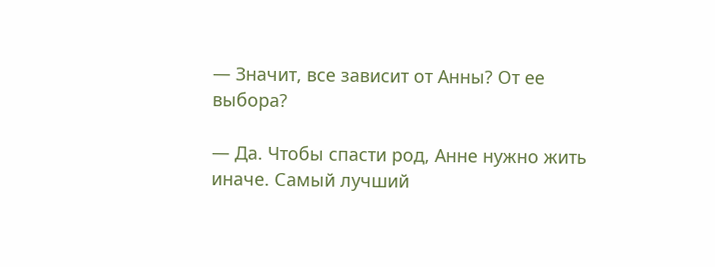— Значит, все зависит от Анны? От ее выбора?

— Да. Чтобы спасти род, Анне нужно жить иначе. Самый лучший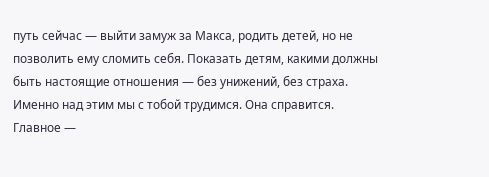путь сейчас — выйти замуж за Макса, родить детей, но не позволить ему сломить себя. Показать детям, какими должны быть настоящие отношения — без унижений, без страха. Именно над этим мы с тобой трудимся. Она справится. Главное —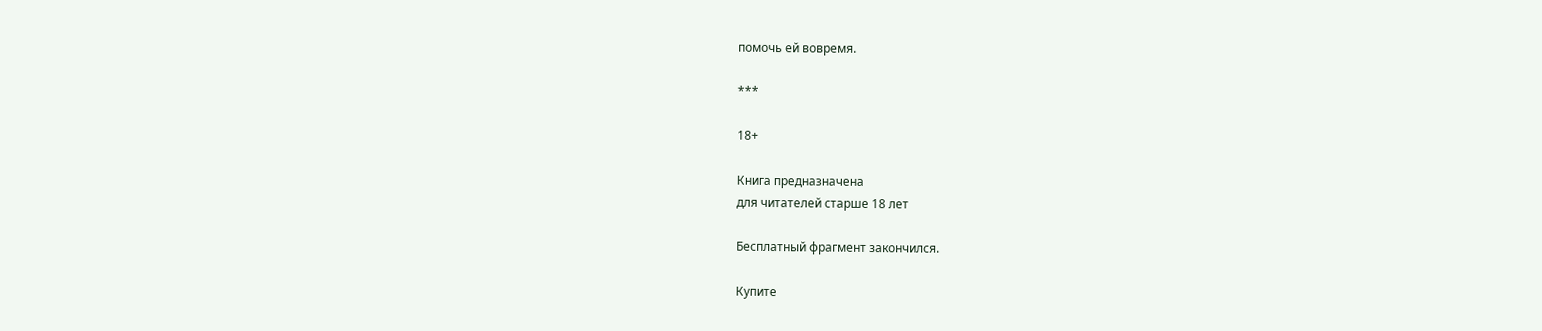помочь ей вовремя.

***

18+

Книга предназначена
для читателей старше 18 лет

Бесплатный фрагмент закончился.

Купите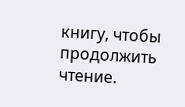книгу, чтобы продолжить чтение.